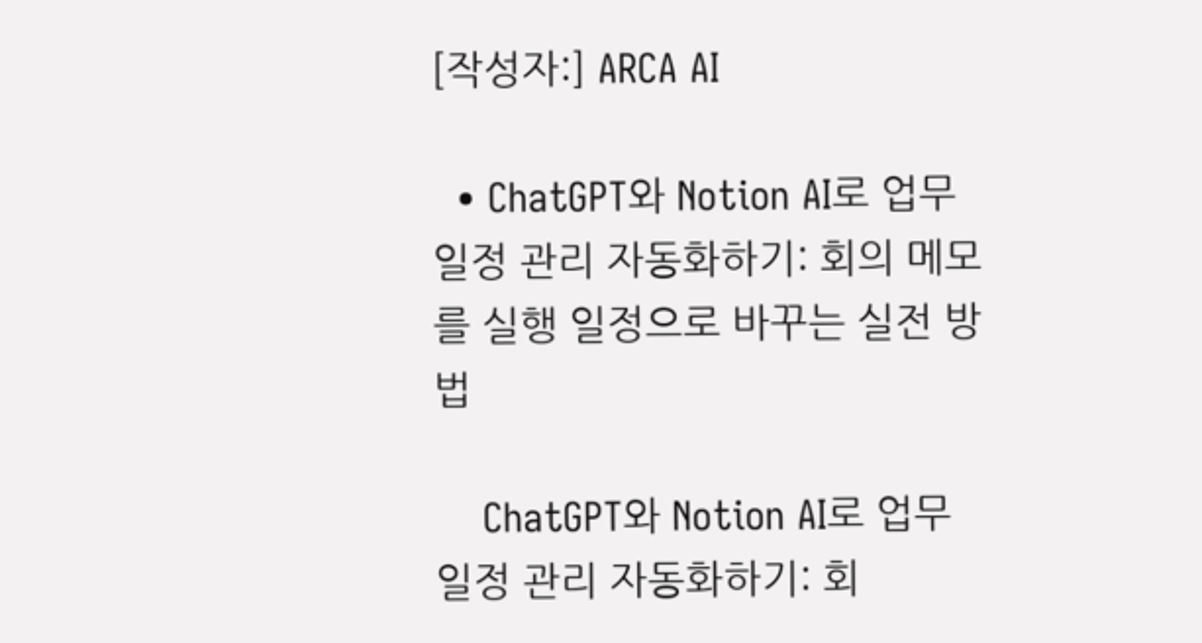[작성자:] ARCA AI

  • ChatGPT와 Notion AI로 업무 일정 관리 자동화하기: 회의 메모를 실행 일정으로 바꾸는 실전 방법

    ChatGPT와 Notion AI로 업무 일정 관리 자동화하기: 회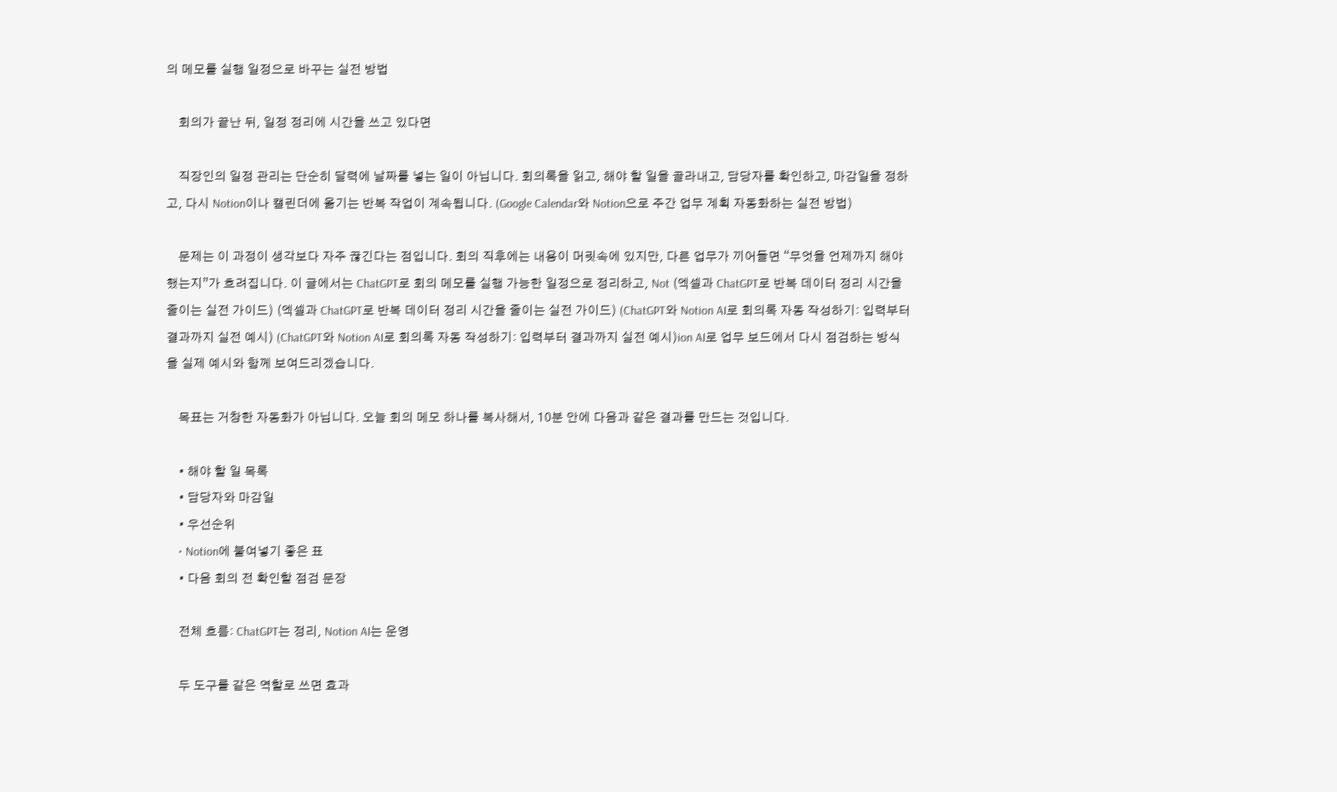의 메모를 실행 일정으로 바꾸는 실전 방법

    회의가 끝난 뒤, 일정 정리에 시간을 쓰고 있다면

    직장인의 일정 관리는 단순히 달력에 날짜를 넣는 일이 아닙니다. 회의록을 읽고, 해야 할 일을 골라내고, 담당자를 확인하고, 마감일을 정하고, 다시 Notion이나 캘린더에 옮기는 반복 작업이 계속됩니다. (Google Calendar와 Notion으로 주간 업무 계획 자동화하는 실전 방법)

    문제는 이 과정이 생각보다 자주 끊긴다는 점입니다. 회의 직후에는 내용이 머릿속에 있지만, 다른 업무가 끼어들면 “무엇을 언제까지 해야 했는지”가 흐려집니다. 이 글에서는 ChatGPT로 회의 메모를 실행 가능한 일정으로 정리하고, Not (엑셀과 ChatGPT로 반복 데이터 정리 시간을 줄이는 실전 가이드) (엑셀과 ChatGPT로 반복 데이터 정리 시간을 줄이는 실전 가이드) (ChatGPT와 Notion AI로 회의록 자동 작성하기: 입력부터 결과까지 실전 예시) (ChatGPT와 Notion AI로 회의록 자동 작성하기: 입력부터 결과까지 실전 예시)ion AI로 업무 보드에서 다시 점검하는 방식을 실제 예시와 함께 보여드리겠습니다.

    목표는 거창한 자동화가 아닙니다. 오늘 회의 메모 하나를 복사해서, 10분 안에 다음과 같은 결과를 만드는 것입니다.

    • 해야 할 일 목록
    • 담당자와 마감일
    • 우선순위
    • Notion에 붙여넣기 좋은 표
    • 다음 회의 전 확인할 점검 문장

    전체 흐름: ChatGPT는 정리, Notion AI는 운영

    두 도구를 같은 역할로 쓰면 효과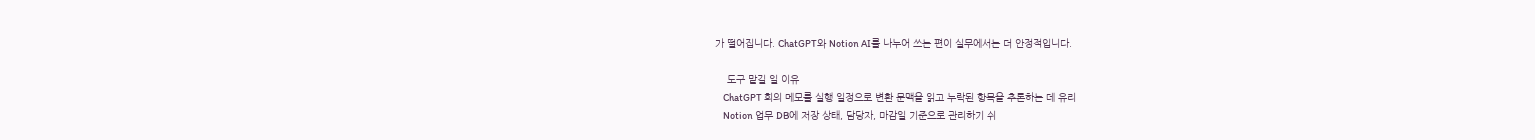가 떨어집니다. ChatGPT와 Notion AI를 나누어 쓰는 편이 실무에서는 더 안정적입니다.

    도구 맡길 일 이유
    ChatGPT 회의 메모를 실행 일정으로 변환 문맥을 읽고 누락된 항목을 추론하는 데 유리
    Notion 업무 DB에 저장 상태, 담당자, 마감일 기준으로 관리하기 쉬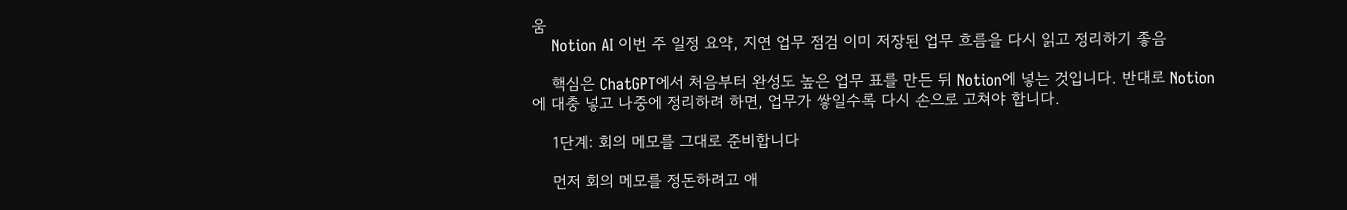움
    Notion AI 이번 주 일정 요약, 지연 업무 점검 이미 저장된 업무 흐름을 다시 읽고 정리하기 좋음

    핵심은 ChatGPT에서 처음부터 완성도 높은 업무 표를 만든 뒤 Notion에 넣는 것입니다. 반대로 Notion에 대충 넣고 나중에 정리하려 하면, 업무가 쌓일수록 다시 손으로 고쳐야 합니다.

    1단계: 회의 메모를 그대로 준비합니다

    먼저 회의 메모를 정돈하려고 애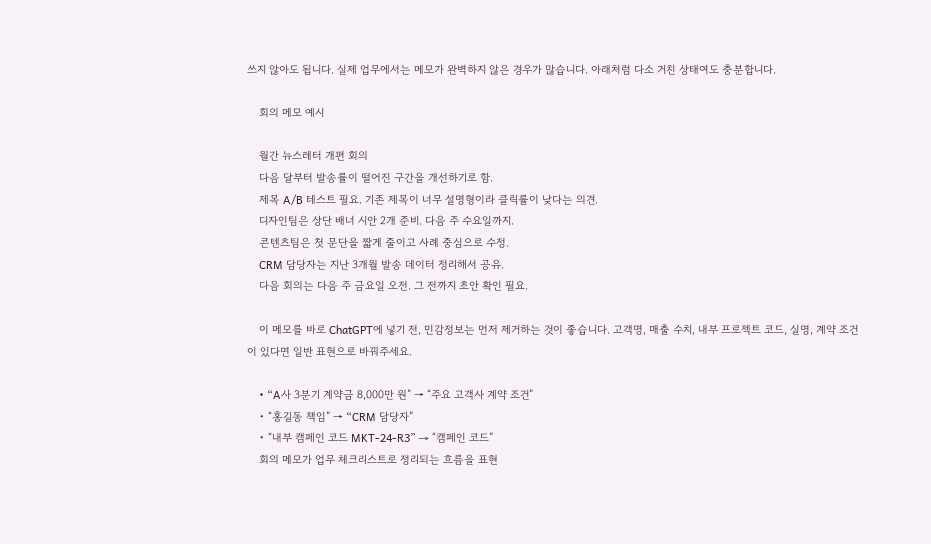쓰지 않아도 됩니다. 실제 업무에서는 메모가 완벽하지 않은 경우가 많습니다. 아래처럼 다소 거친 상태여도 충분합니다.

    회의 메모 예시

    월간 뉴스레터 개편 회의
    다음 달부터 발송률이 떨어진 구간을 개선하기로 함.
    제목 A/B 테스트 필요. 기존 제목이 너무 설명형이라 클릭률이 낮다는 의견.
    디자인팀은 상단 배너 시안 2개 준비. 다음 주 수요일까지.
    콘텐츠팀은 첫 문단을 짧게 줄이고 사례 중심으로 수정.
    CRM 담당자는 지난 3개월 발송 데이터 정리해서 공유.
    다음 회의는 다음 주 금요일 오전. 그 전까지 초안 확인 필요.

    이 메모를 바로 ChatGPT에 넣기 전, 민감정보는 먼저 제거하는 것이 좋습니다. 고객명, 매출 수치, 내부 프로젝트 코드, 실명, 계약 조건이 있다면 일반 표현으로 바꿔주세요.

    • “A사 3분기 계약금 8,000만 원” → “주요 고객사 계약 조건”
    • “홍길동 책임” → “CRM 담당자”
    • “내부 캠페인 코드 MKT-24-R3” → “캠페인 코드”
    회의 메모가 업무 체크리스트로 정리되는 흐름을 표현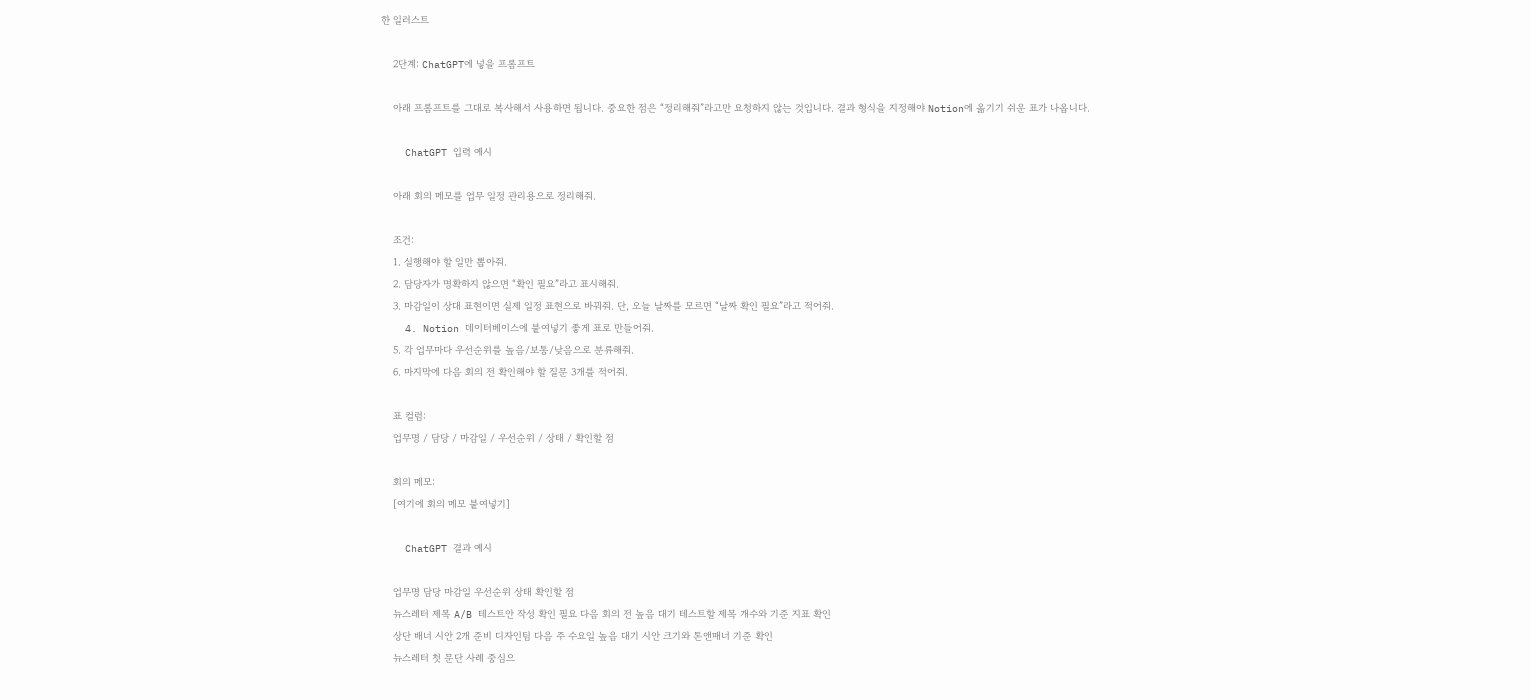한 일러스트

    2단계: ChatGPT에 넣을 프롬프트

    아래 프롬프트를 그대로 복사해서 사용하면 됩니다. 중요한 점은 “정리해줘”라고만 요청하지 않는 것입니다. 결과 형식을 지정해야 Notion에 옮기기 쉬운 표가 나옵니다.

    ChatGPT 입력 예시

    아래 회의 메모를 업무 일정 관리용으로 정리해줘.

    조건:
    1. 실행해야 할 일만 뽑아줘.
    2. 담당자가 명확하지 않으면 “확인 필요”라고 표시해줘.
    3. 마감일이 상대 표현이면 실제 일정 표현으로 바꿔줘. 단, 오늘 날짜를 모르면 “날짜 확인 필요”라고 적어줘.
    4. Notion 데이터베이스에 붙여넣기 좋게 표로 만들어줘.
    5. 각 업무마다 우선순위를 높음/보통/낮음으로 분류해줘.
    6. 마지막에 다음 회의 전 확인해야 할 질문 3개를 적어줘.

    표 컬럼:
    업무명 / 담당 / 마감일 / 우선순위 / 상태 / 확인할 점

    회의 메모:
    [여기에 회의 메모 붙여넣기]

    ChatGPT 결과 예시

    업무명 담당 마감일 우선순위 상태 확인할 점
    뉴스레터 제목 A/B 테스트안 작성 확인 필요 다음 회의 전 높음 대기 테스트할 제목 개수와 기준 지표 확인
    상단 배너 시안 2개 준비 디자인팀 다음 주 수요일 높음 대기 시안 크기와 톤앤매너 기준 확인
    뉴스레터 첫 문단 사례 중심으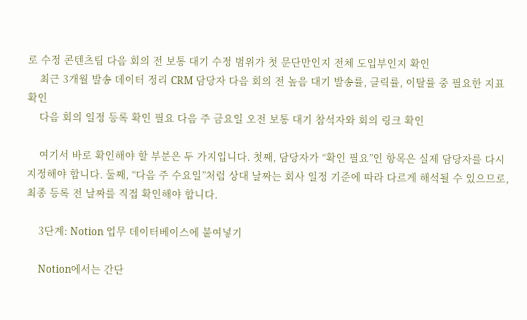로 수정 콘텐츠팀 다음 회의 전 보통 대기 수정 범위가 첫 문단만인지 전체 도입부인지 확인
    최근 3개월 발송 데이터 정리 CRM 담당자 다음 회의 전 높음 대기 발송률, 클릭률, 이탈률 중 필요한 지표 확인
    다음 회의 일정 등록 확인 필요 다음 주 금요일 오전 보통 대기 참석자와 회의 링크 확인

    여기서 바로 확인해야 할 부분은 두 가지입니다. 첫째, 담당자가 “확인 필요”인 항목은 실제 담당자를 다시 지정해야 합니다. 둘째, “다음 주 수요일”처럼 상대 날짜는 회사 일정 기준에 따라 다르게 해석될 수 있으므로, 최종 등록 전 날짜를 직접 확인해야 합니다.

    3단계: Notion 업무 데이터베이스에 붙여넣기

    Notion에서는 간단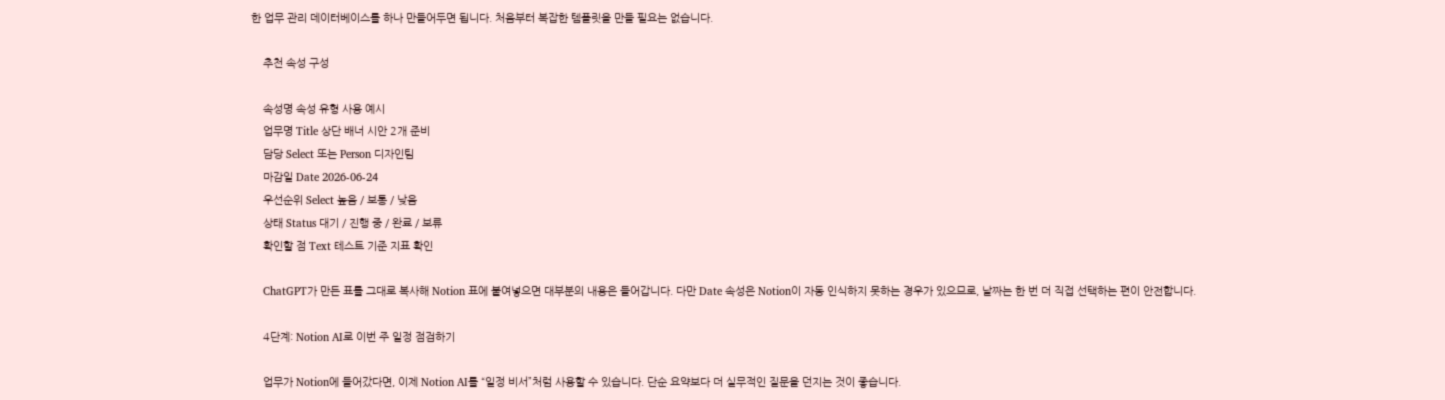한 업무 관리 데이터베이스를 하나 만들어두면 됩니다. 처음부터 복잡한 템플릿을 만들 필요는 없습니다.

    추천 속성 구성

    속성명 속성 유형 사용 예시
    업무명 Title 상단 배너 시안 2개 준비
    담당 Select 또는 Person 디자인팀
    마감일 Date 2026-06-24
    우선순위 Select 높음 / 보통 / 낮음
    상태 Status 대기 / 진행 중 / 완료 / 보류
    확인할 점 Text 테스트 기준 지표 확인

    ChatGPT가 만든 표를 그대로 복사해 Notion 표에 붙여넣으면 대부분의 내용은 들어갑니다. 다만 Date 속성은 Notion이 자동 인식하지 못하는 경우가 있으므로, 날짜는 한 번 더 직접 선택하는 편이 안전합니다.

    4단계: Notion AI로 이번 주 일정 점검하기

    업무가 Notion에 들어갔다면, 이제 Notion AI를 “일정 비서”처럼 사용할 수 있습니다. 단순 요약보다 더 실무적인 질문을 던지는 것이 좋습니다.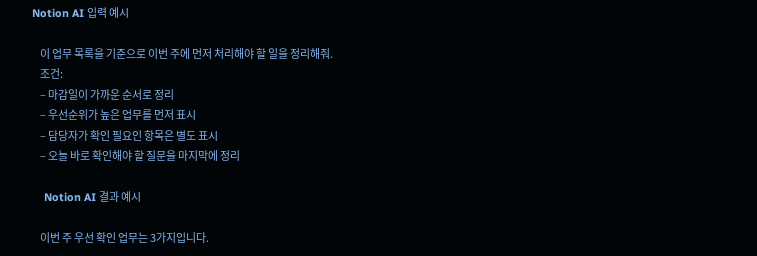Notion AI 입력 예시

    이 업무 목록을 기준으로 이번 주에 먼저 처리해야 할 일을 정리해줘.
    조건:
    – 마감일이 가까운 순서로 정리
    – 우선순위가 높은 업무를 먼저 표시
    – 담당자가 확인 필요인 항목은 별도 표시
    – 오늘 바로 확인해야 할 질문을 마지막에 정리

    Notion AI 결과 예시

    이번 주 우선 확인 업무는 3가지입니다.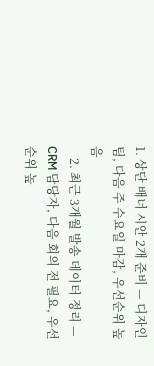1. 상단 배너 시안 2개 준비 — 디자인팀, 다음 주 수요일 마감, 우선순위 높음
    2. 최근 3개월 발송 데이터 정리 — CRM 담당자, 다음 회의 전 필요, 우선순위 높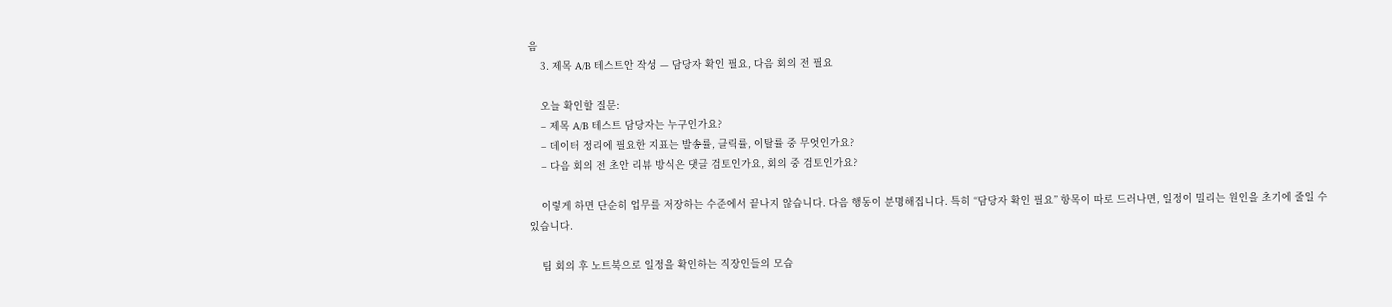음
    3. 제목 A/B 테스트안 작성 — 담당자 확인 필요, 다음 회의 전 필요

    오늘 확인할 질문:
    – 제목 A/B 테스트 담당자는 누구인가요?
    – 데이터 정리에 필요한 지표는 발송률, 클릭률, 이탈률 중 무엇인가요?
    – 다음 회의 전 초안 리뷰 방식은 댓글 검토인가요, 회의 중 검토인가요?

    이렇게 하면 단순히 업무를 저장하는 수준에서 끝나지 않습니다. 다음 행동이 분명해집니다. 특히 “담당자 확인 필요” 항목이 따로 드러나면, 일정이 밀리는 원인을 초기에 줄일 수 있습니다.

    팀 회의 후 노트북으로 일정을 확인하는 직장인들의 모습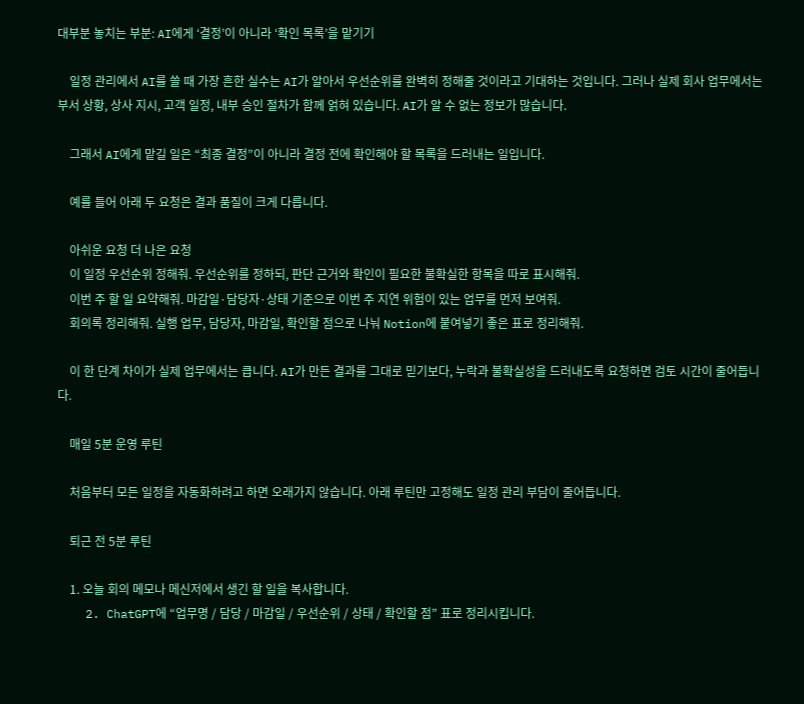대부분 놓치는 부분: AI에게 ‘결정’이 아니라 ‘확인 목록’을 맡기기

    일정 관리에서 AI를 쓸 때 가장 흔한 실수는 AI가 알아서 우선순위를 완벽히 정해줄 것이라고 기대하는 것입니다. 그러나 실제 회사 업무에서는 부서 상황, 상사 지시, 고객 일정, 내부 승인 절차가 함께 얽혀 있습니다. AI가 알 수 없는 정보가 많습니다.

    그래서 AI에게 맡길 일은 “최종 결정”이 아니라 결정 전에 확인해야 할 목록을 드러내는 일입니다.

    예를 들어 아래 두 요청은 결과 품질이 크게 다릅니다.

    아쉬운 요청 더 나은 요청
    이 일정 우선순위 정해줘. 우선순위를 정하되, 판단 근거와 확인이 필요한 불확실한 항목을 따로 표시해줘.
    이번 주 할 일 요약해줘. 마감일·담당자·상태 기준으로 이번 주 지연 위험이 있는 업무를 먼저 보여줘.
    회의록 정리해줘. 실행 업무, 담당자, 마감일, 확인할 점으로 나눠 Notion에 붙여넣기 좋은 표로 정리해줘.

    이 한 단계 차이가 실제 업무에서는 큽니다. AI가 만든 결과를 그대로 믿기보다, 누락과 불확실성을 드러내도록 요청하면 검토 시간이 줄어듭니다.

    매일 5분 운영 루틴

    처음부터 모든 일정을 자동화하려고 하면 오래가지 않습니다. 아래 루틴만 고정해도 일정 관리 부담이 줄어듭니다.

    퇴근 전 5분 루틴

    1. 오늘 회의 메모나 메신저에서 생긴 할 일을 복사합니다.
    2. ChatGPT에 “업무명 / 담당 / 마감일 / 우선순위 / 상태 / 확인할 점” 표로 정리시킵니다.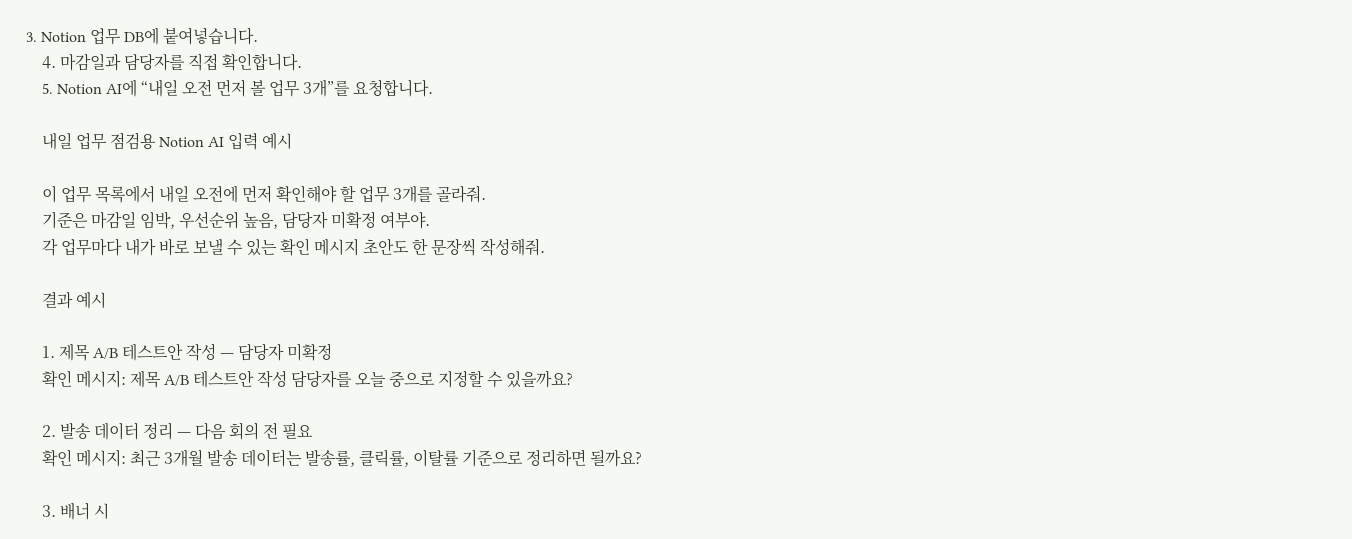3. Notion 업무 DB에 붙여넣습니다.
    4. 마감일과 담당자를 직접 확인합니다.
    5. Notion AI에 “내일 오전 먼저 볼 업무 3개”를 요청합니다.

    내일 업무 점검용 Notion AI 입력 예시

    이 업무 목록에서 내일 오전에 먼저 확인해야 할 업무 3개를 골라줘.
    기준은 마감일 임박, 우선순위 높음, 담당자 미확정 여부야.
    각 업무마다 내가 바로 보낼 수 있는 확인 메시지 초안도 한 문장씩 작성해줘.

    결과 예시

    1. 제목 A/B 테스트안 작성 — 담당자 미확정
    확인 메시지: 제목 A/B 테스트안 작성 담당자를 오늘 중으로 지정할 수 있을까요?

    2. 발송 데이터 정리 — 다음 회의 전 필요
    확인 메시지: 최근 3개월 발송 데이터는 발송률, 클릭률, 이탈률 기준으로 정리하면 될까요?

    3. 배너 시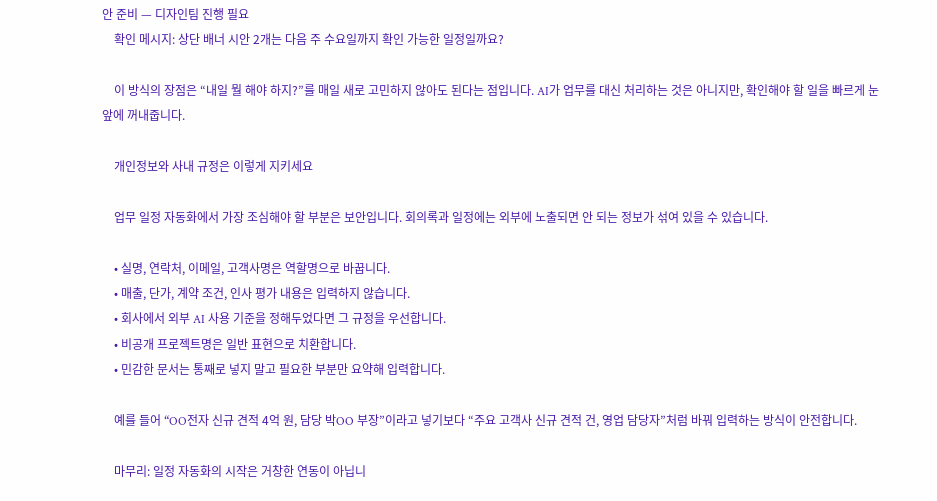안 준비 — 디자인팀 진행 필요
    확인 메시지: 상단 배너 시안 2개는 다음 주 수요일까지 확인 가능한 일정일까요?

    이 방식의 장점은 “내일 뭘 해야 하지?”를 매일 새로 고민하지 않아도 된다는 점입니다. AI가 업무를 대신 처리하는 것은 아니지만, 확인해야 할 일을 빠르게 눈앞에 꺼내줍니다.

    개인정보와 사내 규정은 이렇게 지키세요

    업무 일정 자동화에서 가장 조심해야 할 부분은 보안입니다. 회의록과 일정에는 외부에 노출되면 안 되는 정보가 섞여 있을 수 있습니다.

    • 실명, 연락처, 이메일, 고객사명은 역할명으로 바꿉니다.
    • 매출, 단가, 계약 조건, 인사 평가 내용은 입력하지 않습니다.
    • 회사에서 외부 AI 사용 기준을 정해두었다면 그 규정을 우선합니다.
    • 비공개 프로젝트명은 일반 표현으로 치환합니다.
    • 민감한 문서는 통째로 넣지 말고 필요한 부분만 요약해 입력합니다.

    예를 들어 “OO전자 신규 견적 4억 원, 담당 박OO 부장”이라고 넣기보다 “주요 고객사 신규 견적 건, 영업 담당자”처럼 바꿔 입력하는 방식이 안전합니다.

    마무리: 일정 자동화의 시작은 거창한 연동이 아닙니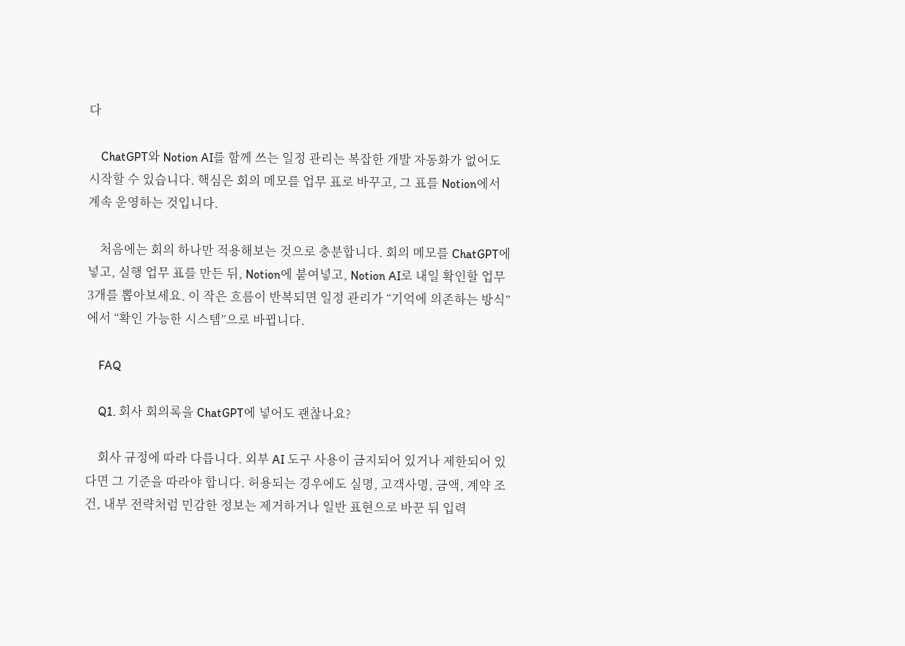다

    ChatGPT와 Notion AI를 함께 쓰는 일정 관리는 복잡한 개발 자동화가 없어도 시작할 수 있습니다. 핵심은 회의 메모를 업무 표로 바꾸고, 그 표를 Notion에서 계속 운영하는 것입니다.

    처음에는 회의 하나만 적용해보는 것으로 충분합니다. 회의 메모를 ChatGPT에 넣고, 실행 업무 표를 만든 뒤, Notion에 붙여넣고, Notion AI로 내일 확인할 업무 3개를 뽑아보세요. 이 작은 흐름이 반복되면 일정 관리가 “기억에 의존하는 방식”에서 “확인 가능한 시스템”으로 바뀝니다.

    FAQ

    Q1. 회사 회의록을 ChatGPT에 넣어도 괜찮나요?

    회사 규정에 따라 다릅니다. 외부 AI 도구 사용이 금지되어 있거나 제한되어 있다면 그 기준을 따라야 합니다. 허용되는 경우에도 실명, 고객사명, 금액, 계약 조건, 내부 전략처럼 민감한 정보는 제거하거나 일반 표현으로 바꾼 뒤 입력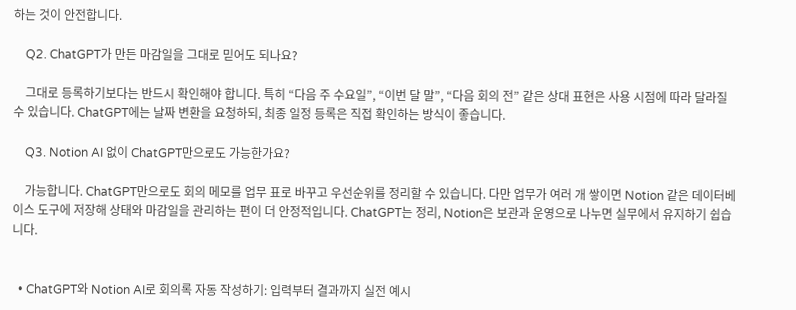하는 것이 안전합니다.

    Q2. ChatGPT가 만든 마감일을 그대로 믿어도 되나요?

    그대로 등록하기보다는 반드시 확인해야 합니다. 특히 “다음 주 수요일”, “이번 달 말”, “다음 회의 전” 같은 상대 표현은 사용 시점에 따라 달라질 수 있습니다. ChatGPT에는 날짜 변환을 요청하되, 최종 일정 등록은 직접 확인하는 방식이 좋습니다.

    Q3. Notion AI 없이 ChatGPT만으로도 가능한가요?

    가능합니다. ChatGPT만으로도 회의 메모를 업무 표로 바꾸고 우선순위를 정리할 수 있습니다. 다만 업무가 여러 개 쌓이면 Notion 같은 데이터베이스 도구에 저장해 상태와 마감일을 관리하는 편이 더 안정적입니다. ChatGPT는 정리, Notion은 보관과 운영으로 나누면 실무에서 유지하기 쉽습니다.


  • ChatGPT와 Notion AI로 회의록 자동 작성하기: 입력부터 결과까지 실전 예시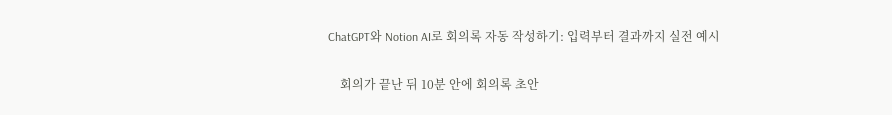ChatGPT와 Notion AI로 회의록 자동 작성하기: 입력부터 결과까지 실전 예시

    회의가 끝난 뒤 10분 안에 회의록 초안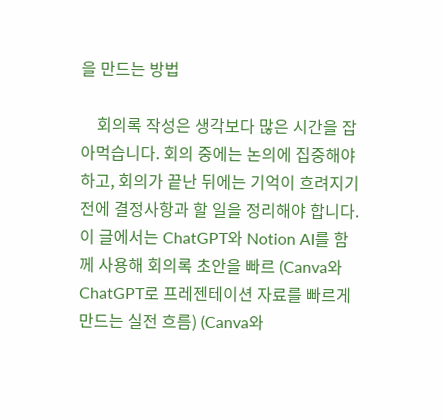을 만드는 방법

    회의록 작성은 생각보다 많은 시간을 잡아먹습니다. 회의 중에는 논의에 집중해야 하고, 회의가 끝난 뒤에는 기억이 흐려지기 전에 결정사항과 할 일을 정리해야 합니다. 이 글에서는 ChatGPT와 Notion AI를 함께 사용해 회의록 초안을 빠르 (Canva와 ChatGPT로 프레젠테이션 자료를 빠르게 만드는 실전 흐름) (Canva와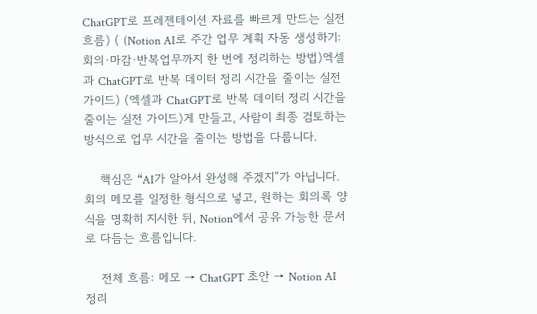ChatGPT로 프레젠테이션 자료를 빠르게 만드는 실전 흐름) ( (Notion AI로 주간 업무 계획 자동 생성하기: 회의·마감·반복업무까지 한 번에 정리하는 방법)엑셀과 ChatGPT로 반복 데이터 정리 시간을 줄이는 실전 가이드) (엑셀과 ChatGPT로 반복 데이터 정리 시간을 줄이는 실전 가이드)게 만들고, 사람이 최종 검토하는 방식으로 업무 시간을 줄이는 방법을 다룹니다.

    핵심은 “AI가 알아서 완성해 주겠지”가 아닙니다. 회의 메모를 일정한 형식으로 넣고, 원하는 회의록 양식을 명확히 지시한 뒤, Notion에서 공유 가능한 문서로 다듬는 흐름입니다.

    전체 흐름: 메모 → ChatGPT 초안 → Notion AI 정리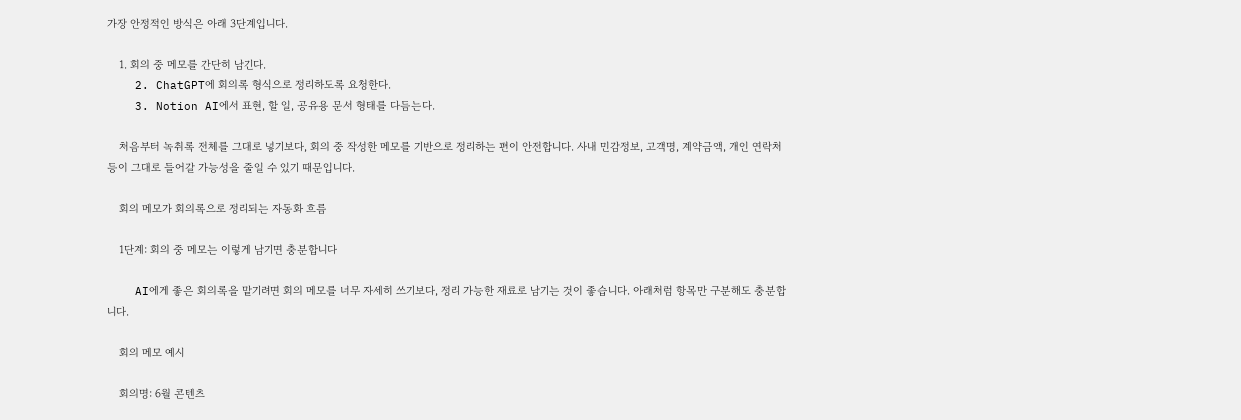가장 안정적인 방식은 아래 3단계입니다.

    1. 회의 중 메모를 간단히 남긴다.
    2. ChatGPT에 회의록 형식으로 정리하도록 요청한다.
    3. Notion AI에서 표현, 할 일, 공유용 문서 형태를 다듬는다.

    처음부터 녹취록 전체를 그대로 넣기보다, 회의 중 작성한 메모를 기반으로 정리하는 편이 안전합니다. 사내 민감정보, 고객명, 계약금액, 개인 연락처 등이 그대로 들어갈 가능성을 줄일 수 있기 때문입니다.

    회의 메모가 회의록으로 정리되는 자동화 흐름

    1단계: 회의 중 메모는 이렇게 남기면 충분합니다

    AI에게 좋은 회의록을 맡기려면 회의 메모를 너무 자세히 쓰기보다, 정리 가능한 재료로 남기는 것이 좋습니다. 아래처럼 항목만 구분해도 충분합니다.

    회의 메모 예시

    회의명: 6월 콘텐츠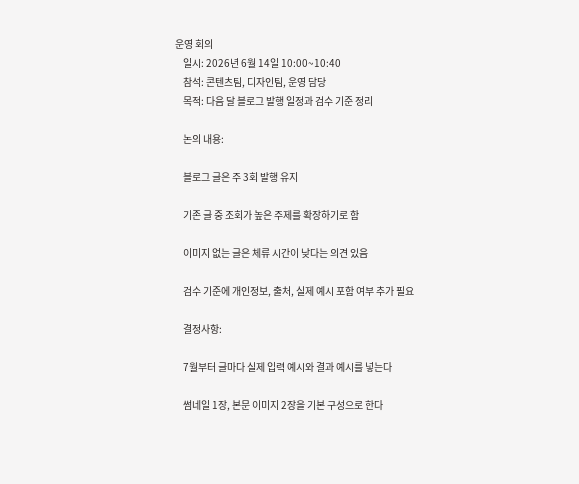운영 회의
    일시: 2026년 6월 14일 10:00~10:40
    참석: 콘텐츠팀, 디자인팀, 운영 담당
    목적: 다음 달 블로그 발행 일정과 검수 기준 정리

    논의 내용:

    블로그 글은 주 3회 발행 유지

    기존 글 중 조회가 높은 주제를 확장하기로 함

    이미지 없는 글은 체류 시간이 낮다는 의견 있음

    검수 기준에 개인정보, 출처, 실제 예시 포함 여부 추가 필요

    결정사항:

    7월부터 글마다 실제 입력 예시와 결과 예시를 넣는다

    썸네일 1장, 본문 이미지 2장을 기본 구성으로 한다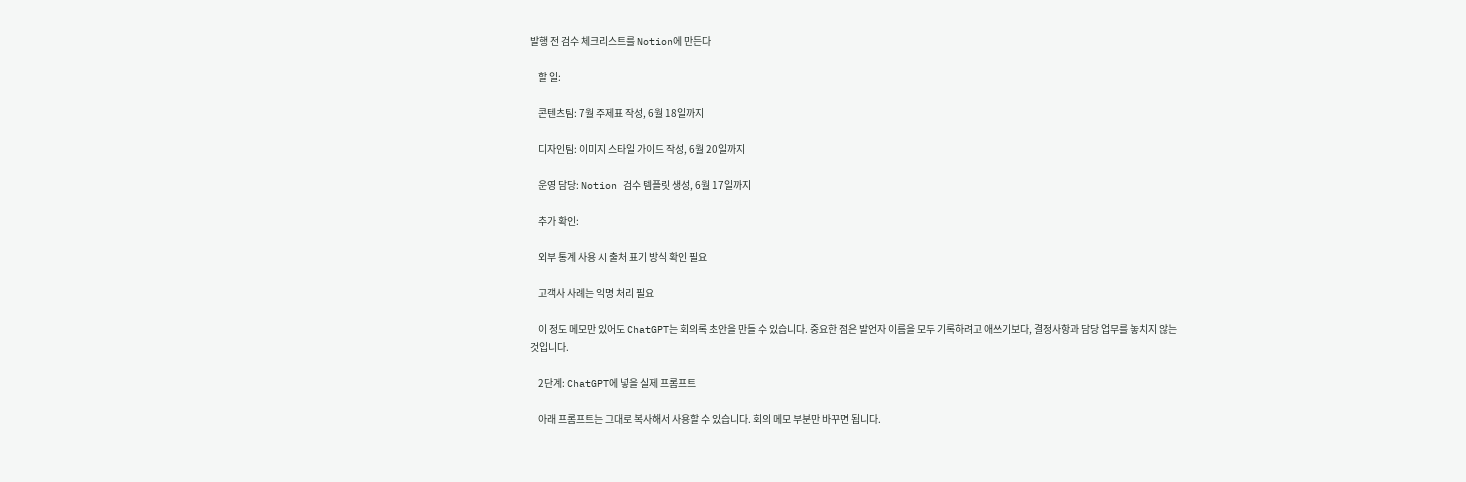발행 전 검수 체크리스트를 Notion에 만든다

    할 일:

    콘텐츠팀: 7월 주제표 작성, 6월 18일까지

    디자인팀: 이미지 스타일 가이드 작성, 6월 20일까지

    운영 담당: Notion 검수 템플릿 생성, 6월 17일까지

    추가 확인:

    외부 통계 사용 시 출처 표기 방식 확인 필요

    고객사 사례는 익명 처리 필요

    이 정도 메모만 있어도 ChatGPT는 회의록 초안을 만들 수 있습니다. 중요한 점은 발언자 이름을 모두 기록하려고 애쓰기보다, 결정사항과 담당 업무를 놓치지 않는 것입니다.

    2단계: ChatGPT에 넣을 실제 프롬프트

    아래 프롬프트는 그대로 복사해서 사용할 수 있습니다. 회의 메모 부분만 바꾸면 됩니다.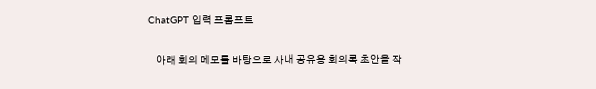ChatGPT 입력 프롬프트

    아래 회의 메모를 바탕으로 사내 공유용 회의록 초안을 작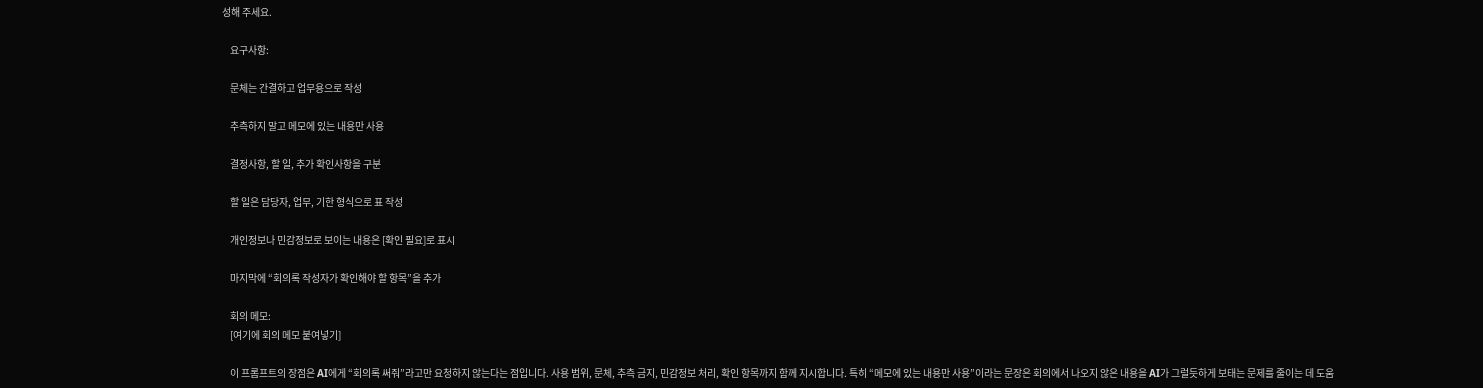성해 주세요.

    요구사항:

    문체는 간결하고 업무용으로 작성

    추측하지 말고 메모에 있는 내용만 사용

    결정사항, 할 일, 추가 확인사항을 구분

    할 일은 담당자, 업무, 기한 형식으로 표 작성

    개인정보나 민감정보로 보이는 내용은 [확인 필요]로 표시

    마지막에 “회의록 작성자가 확인해야 할 항목”을 추가

    회의 메모:
    [여기에 회의 메모 붙여넣기]

    이 프롬프트의 장점은 AI에게 “회의록 써줘”라고만 요청하지 않는다는 점입니다. 사용 범위, 문체, 추측 금지, 민감정보 처리, 확인 항목까지 함께 지시합니다. 특히 “메모에 있는 내용만 사용”이라는 문장은 회의에서 나오지 않은 내용을 AI가 그럴듯하게 보태는 문제를 줄이는 데 도움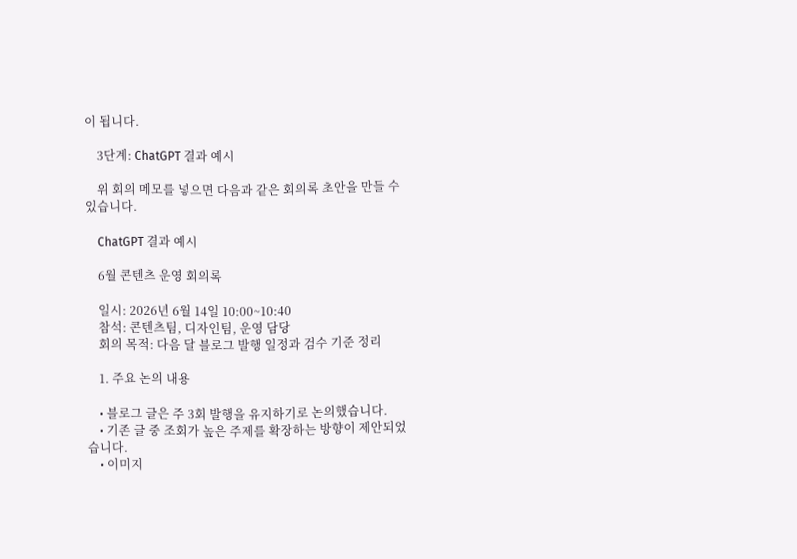이 됩니다.

    3단계: ChatGPT 결과 예시

    위 회의 메모를 넣으면 다음과 같은 회의록 초안을 만들 수 있습니다.

    ChatGPT 결과 예시

    6월 콘텐츠 운영 회의록

    일시: 2026년 6월 14일 10:00~10:40
    참석: 콘텐츠팀, 디자인팀, 운영 담당
    회의 목적: 다음 달 블로그 발행 일정과 검수 기준 정리

    1. 주요 논의 내용

    • 블로그 글은 주 3회 발행을 유지하기로 논의했습니다.
    • 기존 글 중 조회가 높은 주제를 확장하는 방향이 제안되었습니다.
    • 이미지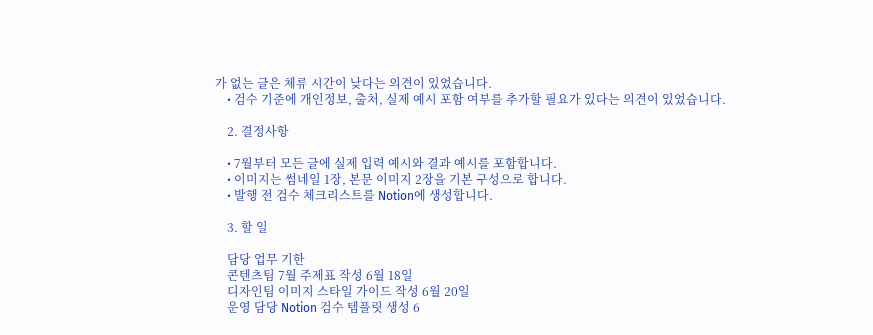가 없는 글은 체류 시간이 낮다는 의견이 있었습니다.
    • 검수 기준에 개인정보, 출처, 실제 예시 포함 여부를 추가할 필요가 있다는 의견이 있었습니다.

    2. 결정사항

    • 7월부터 모든 글에 실제 입력 예시와 결과 예시를 포함합니다.
    • 이미지는 썸네일 1장, 본문 이미지 2장을 기본 구성으로 합니다.
    • 발행 전 검수 체크리스트를 Notion에 생성합니다.

    3. 할 일

    담당 업무 기한
    콘텐츠팀 7월 주제표 작성 6월 18일
    디자인팀 이미지 스타일 가이드 작성 6월 20일
    운영 담당 Notion 검수 템플릿 생성 6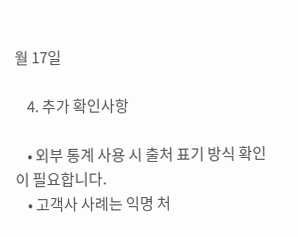월 17일

    4. 추가 확인사항

    • 외부 통계 사용 시 출처 표기 방식 확인이 필요합니다.
    • 고객사 사례는 익명 처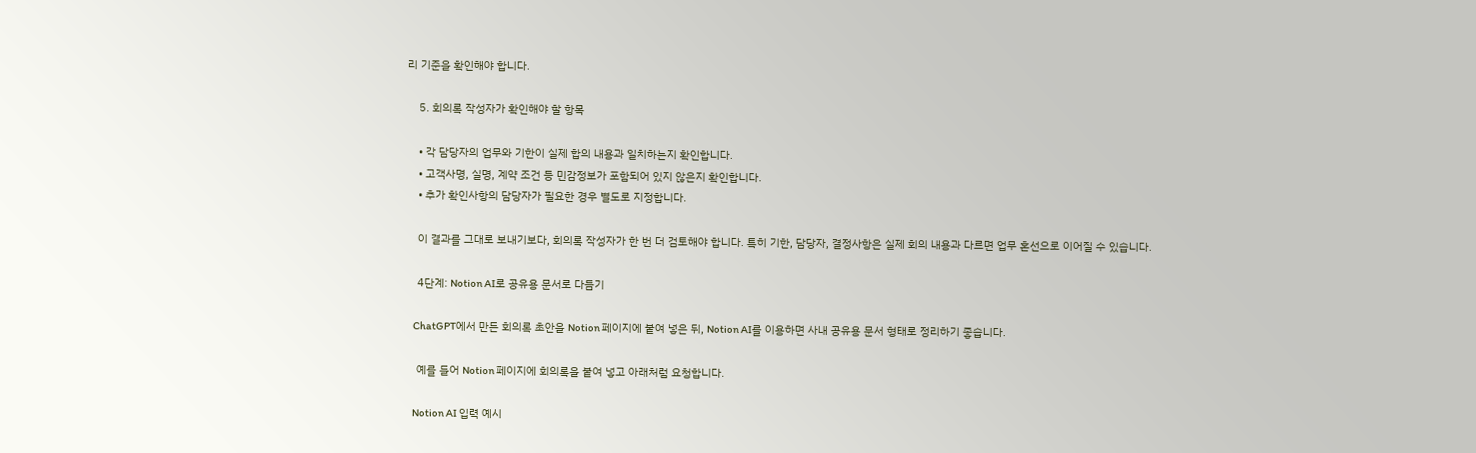리 기준을 확인해야 합니다.

    5. 회의록 작성자가 확인해야 할 항목

    • 각 담당자의 업무와 기한이 실제 합의 내용과 일치하는지 확인합니다.
    • 고객사명, 실명, 계약 조건 등 민감정보가 포함되어 있지 않은지 확인합니다.
    • 추가 확인사항의 담당자가 필요한 경우 별도로 지정합니다.

    이 결과를 그대로 보내기보다, 회의록 작성자가 한 번 더 검토해야 합니다. 특히 기한, 담당자, 결정사항은 실제 회의 내용과 다르면 업무 혼선으로 이어질 수 있습니다.

    4단계: Notion AI로 공유용 문서로 다듬기

    ChatGPT에서 만든 회의록 초안을 Notion 페이지에 붙여 넣은 뒤, Notion AI를 이용하면 사내 공유용 문서 형태로 정리하기 좋습니다.

    예를 들어 Notion 페이지에 회의록을 붙여 넣고 아래처럼 요청합니다.

    Notion AI 입력 예시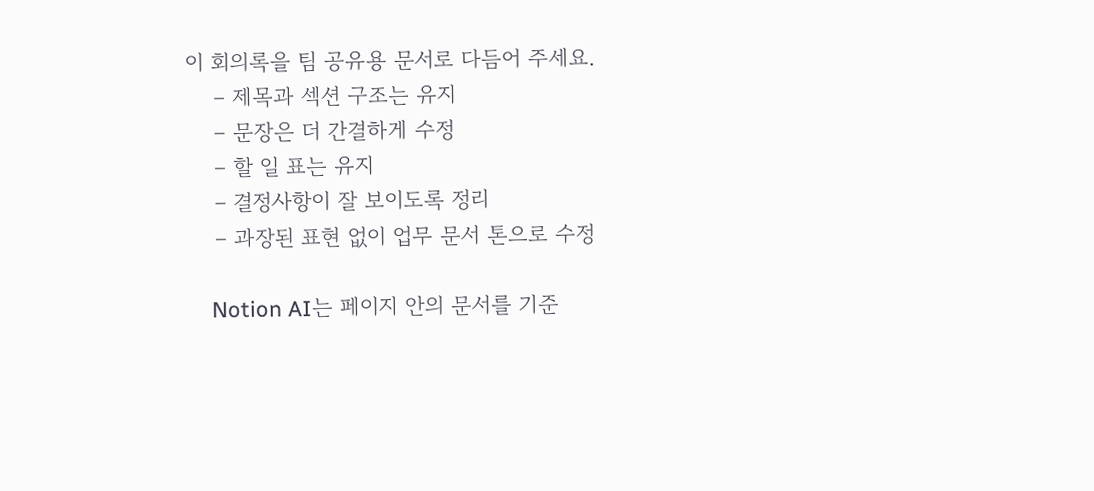이 회의록을 팀 공유용 문서로 다듬어 주세요.
    – 제목과 섹션 구조는 유지
    – 문장은 더 간결하게 수정
    – 할 일 표는 유지
    – 결정사항이 잘 보이도록 정리
    – 과장된 표현 없이 업무 문서 톤으로 수정

    Notion AI는 페이지 안의 문서를 기준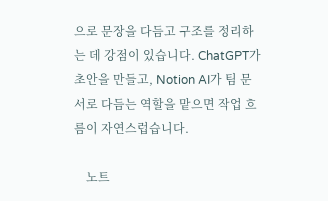으로 문장을 다듬고 구조를 정리하는 데 강점이 있습니다. ChatGPT가 초안을 만들고, Notion AI가 팀 문서로 다듬는 역할을 맡으면 작업 흐름이 자연스럽습니다.

    노트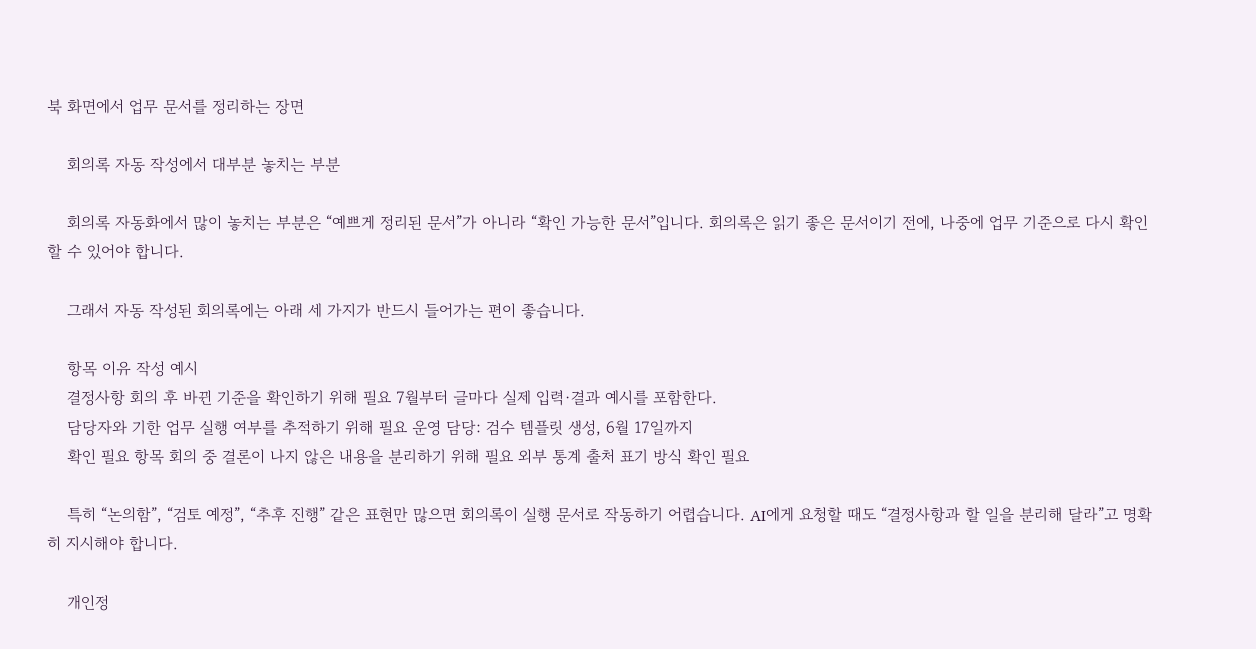북 화면에서 업무 문서를 정리하는 장면

    회의록 자동 작성에서 대부분 놓치는 부분

    회의록 자동화에서 많이 놓치는 부분은 “예쁘게 정리된 문서”가 아니라 “확인 가능한 문서”입니다. 회의록은 읽기 좋은 문서이기 전에, 나중에 업무 기준으로 다시 확인할 수 있어야 합니다.

    그래서 자동 작성된 회의록에는 아래 세 가지가 반드시 들어가는 편이 좋습니다.

    항목 이유 작성 예시
    결정사항 회의 후 바뀐 기준을 확인하기 위해 필요 7월부터 글마다 실제 입력·결과 예시를 포함한다.
    담당자와 기한 업무 실행 여부를 추적하기 위해 필요 운영 담당: 검수 템플릿 생성, 6월 17일까지
    확인 필요 항목 회의 중 결론이 나지 않은 내용을 분리하기 위해 필요 외부 통계 출처 표기 방식 확인 필요

    특히 “논의함”, “검토 예정”, “추후 진행” 같은 표현만 많으면 회의록이 실행 문서로 작동하기 어렵습니다. AI에게 요청할 때도 “결정사항과 할 일을 분리해 달라”고 명확히 지시해야 합니다.

    개인정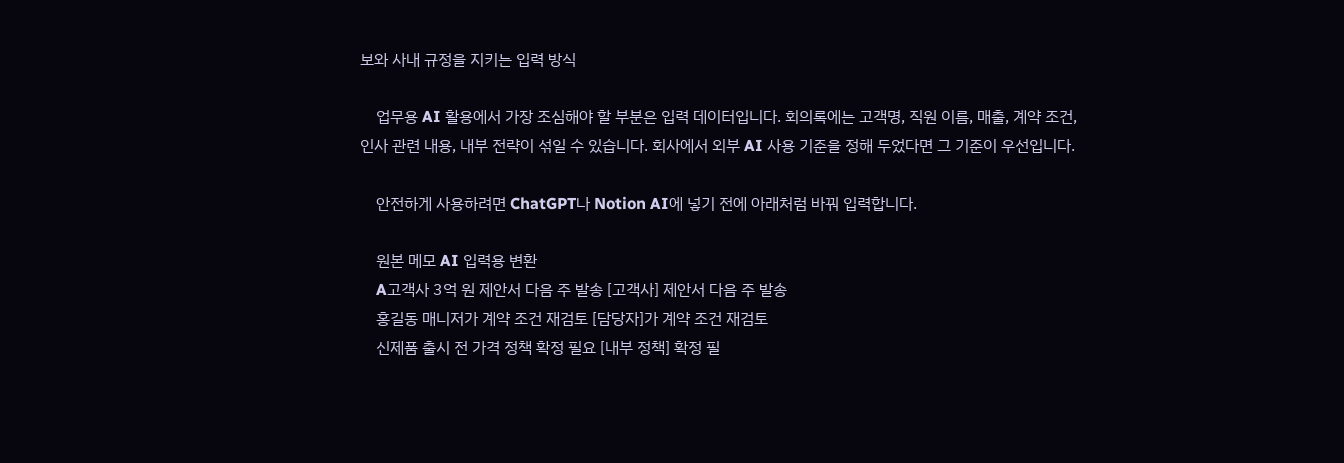보와 사내 규정을 지키는 입력 방식

    업무용 AI 활용에서 가장 조심해야 할 부분은 입력 데이터입니다. 회의록에는 고객명, 직원 이름, 매출, 계약 조건, 인사 관련 내용, 내부 전략이 섞일 수 있습니다. 회사에서 외부 AI 사용 기준을 정해 두었다면 그 기준이 우선입니다.

    안전하게 사용하려면 ChatGPT나 Notion AI에 넣기 전에 아래처럼 바꿔 입력합니다.

    원본 메모 AI 입력용 변환
    A고객사 3억 원 제안서 다음 주 발송 [고객사] 제안서 다음 주 발송
    홍길동 매니저가 계약 조건 재검토 [담당자]가 계약 조건 재검토
    신제품 출시 전 가격 정책 확정 필요 [내부 정책] 확정 필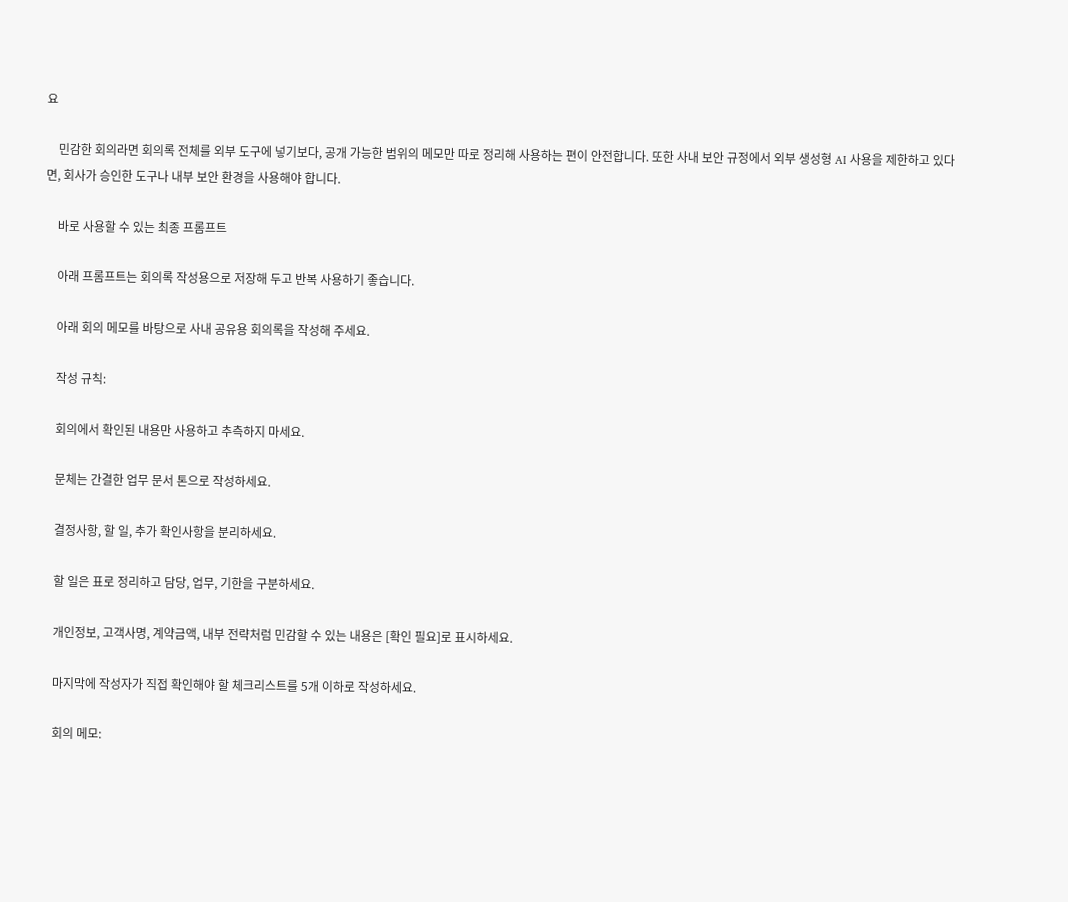요

    민감한 회의라면 회의록 전체를 외부 도구에 넣기보다, 공개 가능한 범위의 메모만 따로 정리해 사용하는 편이 안전합니다. 또한 사내 보안 규정에서 외부 생성형 AI 사용을 제한하고 있다면, 회사가 승인한 도구나 내부 보안 환경을 사용해야 합니다.

    바로 사용할 수 있는 최종 프롬프트

    아래 프롬프트는 회의록 작성용으로 저장해 두고 반복 사용하기 좋습니다.

    아래 회의 메모를 바탕으로 사내 공유용 회의록을 작성해 주세요.

    작성 규칙:

    회의에서 확인된 내용만 사용하고 추측하지 마세요.

    문체는 간결한 업무 문서 톤으로 작성하세요.

    결정사항, 할 일, 추가 확인사항을 분리하세요.

    할 일은 표로 정리하고 담당, 업무, 기한을 구분하세요.

    개인정보, 고객사명, 계약금액, 내부 전략처럼 민감할 수 있는 내용은 [확인 필요]로 표시하세요.

    마지막에 작성자가 직접 확인해야 할 체크리스트를 5개 이하로 작성하세요.

    회의 메모: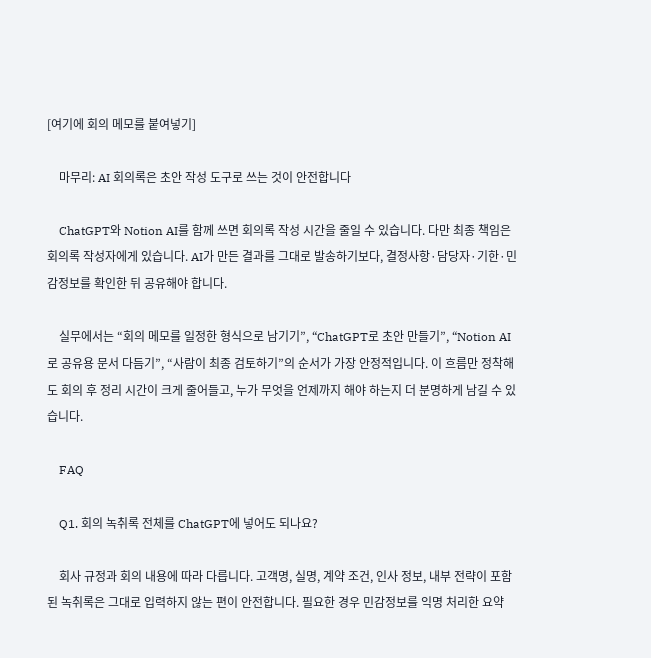[여기에 회의 메모를 붙여넣기]

    마무리: AI 회의록은 초안 작성 도구로 쓰는 것이 안전합니다

    ChatGPT와 Notion AI를 함께 쓰면 회의록 작성 시간을 줄일 수 있습니다. 다만 최종 책임은 회의록 작성자에게 있습니다. AI가 만든 결과를 그대로 발송하기보다, 결정사항·담당자·기한·민감정보를 확인한 뒤 공유해야 합니다.

    실무에서는 “회의 메모를 일정한 형식으로 남기기”, “ChatGPT로 초안 만들기”, “Notion AI로 공유용 문서 다듬기”, “사람이 최종 검토하기”의 순서가 가장 안정적입니다. 이 흐름만 정착해도 회의 후 정리 시간이 크게 줄어들고, 누가 무엇을 언제까지 해야 하는지 더 분명하게 남길 수 있습니다.

    FAQ

    Q1. 회의 녹취록 전체를 ChatGPT에 넣어도 되나요?

    회사 규정과 회의 내용에 따라 다릅니다. 고객명, 실명, 계약 조건, 인사 정보, 내부 전략이 포함된 녹취록은 그대로 입력하지 않는 편이 안전합니다. 필요한 경우 민감정보를 익명 처리한 요약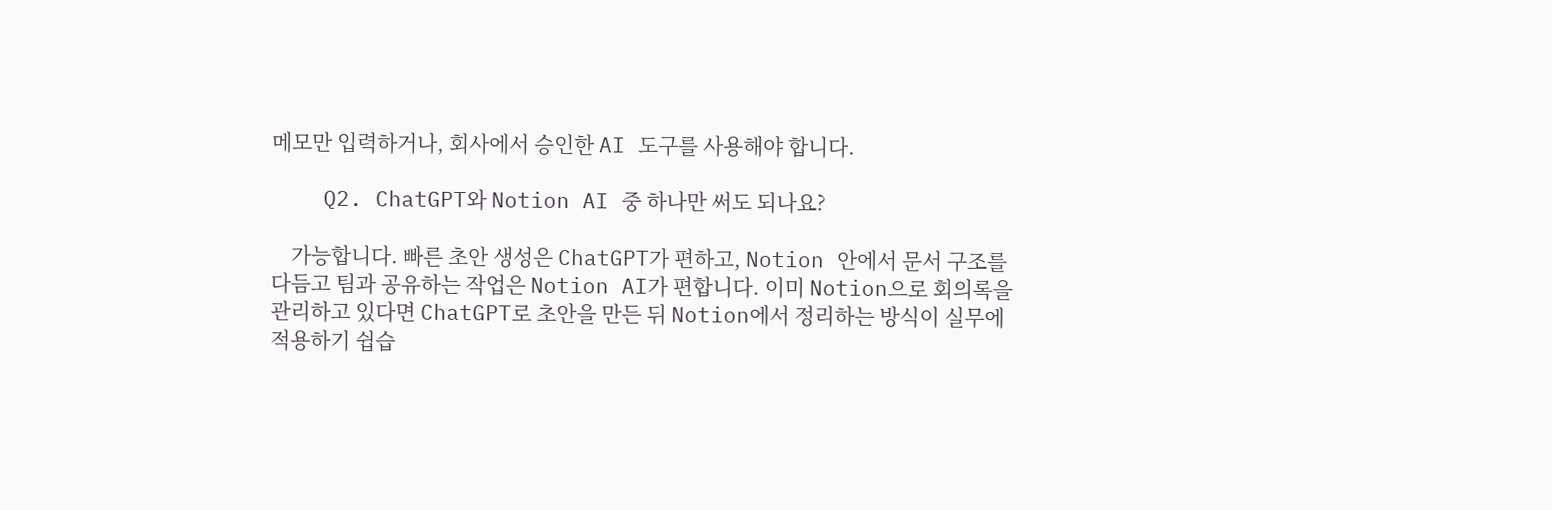메모만 입력하거나, 회사에서 승인한 AI 도구를 사용해야 합니다.

    Q2. ChatGPT와 Notion AI 중 하나만 써도 되나요?

    가능합니다. 빠른 초안 생성은 ChatGPT가 편하고, Notion 안에서 문서 구조를 다듬고 팀과 공유하는 작업은 Notion AI가 편합니다. 이미 Notion으로 회의록을 관리하고 있다면 ChatGPT로 초안을 만든 뒤 Notion에서 정리하는 방식이 실무에 적용하기 쉽습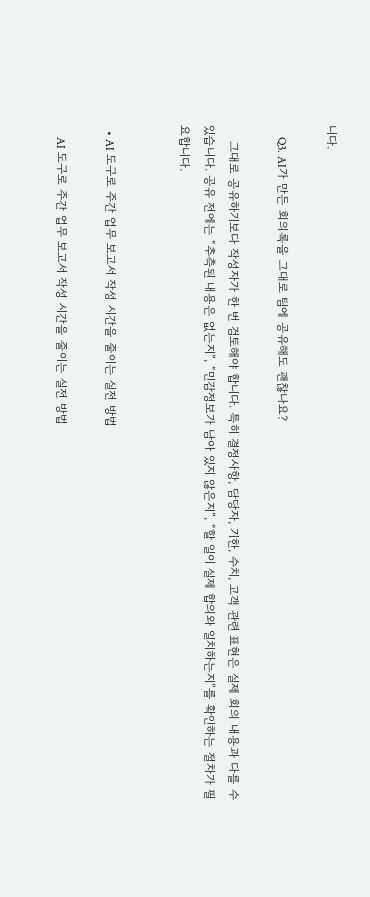니다.

    Q3. AI가 만든 회의록을 그대로 팀에 공유해도 괜찮나요?

    그대로 공유하기보다 작성자가 한 번 검토해야 합니다. 특히 결정사항, 담당자, 기한, 수치, 고객 관련 표현은 실제 회의 내용과 다를 수 있습니다. 공유 전에는 “추측된 내용은 없는지”, “민감정보가 남아 있지 않은지”, “할 일이 실제 합의와 일치하는지”를 확인하는 절차가 필요합니다.


  • AI 도구로 주간 업무 보고서 작성 시간을 줄이는 실전 방법

    AI 도구로 주간 업무 보고서 작성 시간을 줄이는 실전 방법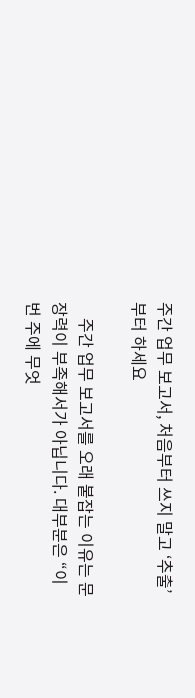주간 업무 보고서, 처음부터 쓰지 말고 ‘추출’부터 하세요

    주간 업무 보고서를 오래 붙잡는 이유는 문장력이 부족해서가 아닙니다. 대부분은 “이번 주에 무엇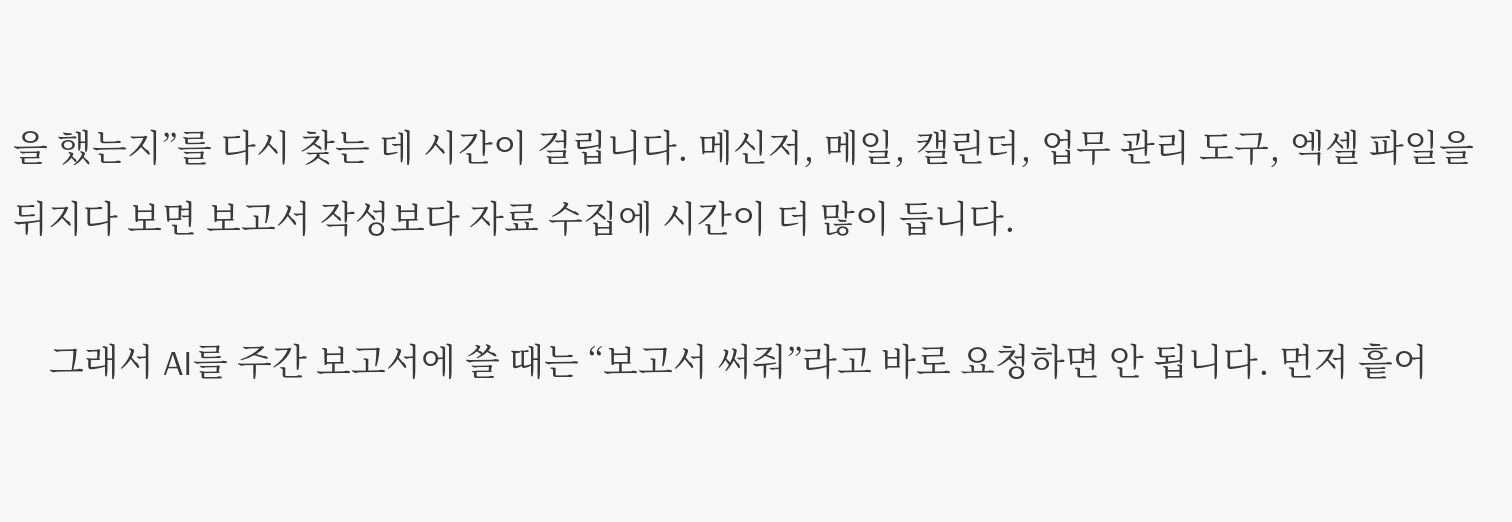을 했는지”를 다시 찾는 데 시간이 걸립니다. 메신저, 메일, 캘린더, 업무 관리 도구, 엑셀 파일을 뒤지다 보면 보고서 작성보다 자료 수집에 시간이 더 많이 듭니다.

    그래서 AI를 주간 보고서에 쓸 때는 “보고서 써줘”라고 바로 요청하면 안 됩니다. 먼저 흩어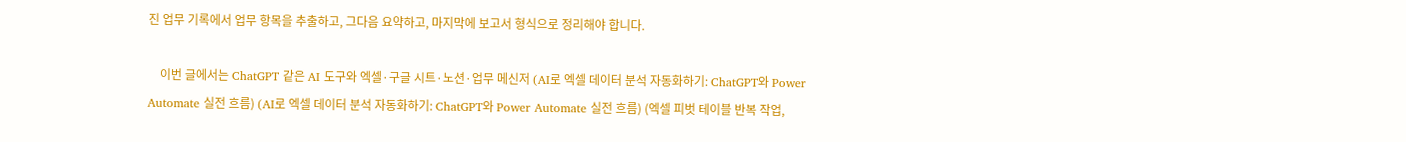진 업무 기록에서 업무 항목을 추출하고, 그다음 요약하고, 마지막에 보고서 형식으로 정리해야 합니다.

    이번 글에서는 ChatGPT 같은 AI 도구와 엑셀·구글 시트·노션·업무 메신저 (AI로 엑셀 데이터 분석 자동화하기: ChatGPT와 Power Automate 실전 흐름) (AI로 엑셀 데이터 분석 자동화하기: ChatGPT와 Power Automate 실전 흐름) (엑셀 피벗 테이블 반복 작업,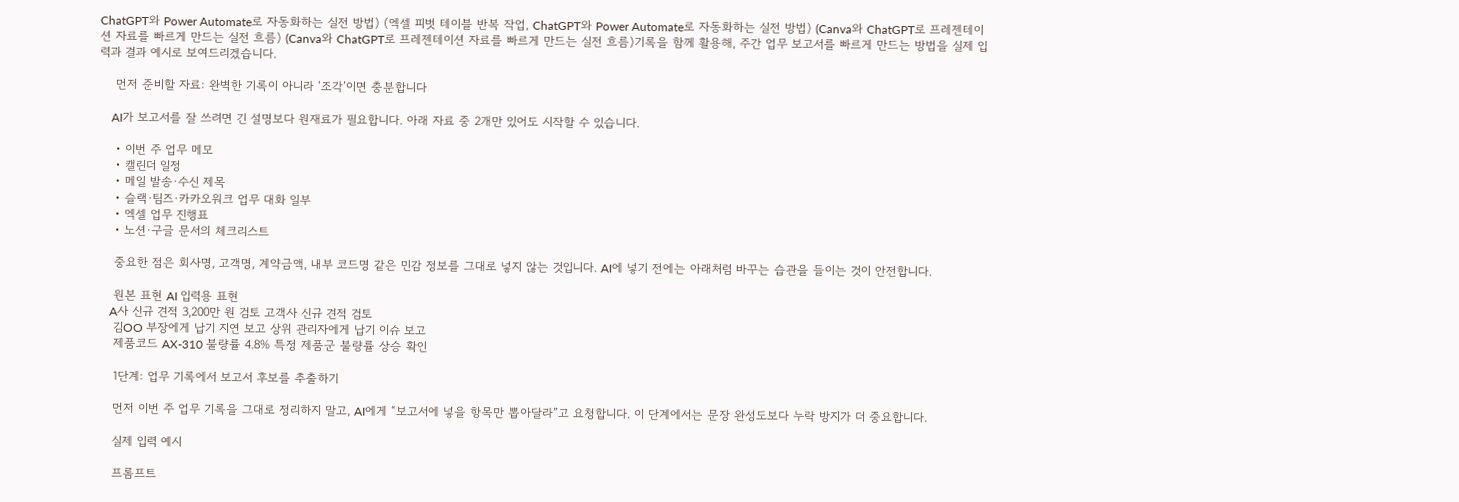ChatGPT와 Power Automate로 자동화하는 실전 방법) (엑셀 피벗 테이블 반복 작업, ChatGPT와 Power Automate로 자동화하는 실전 방법) (Canva와 ChatGPT로 프레젠테이션 자료를 빠르게 만드는 실전 흐름) (Canva와 ChatGPT로 프레젠테이션 자료를 빠르게 만드는 실전 흐름)기록을 함께 활용해, 주간 업무 보고서를 빠르게 만드는 방법을 실제 입력과 결과 예시로 보여드리겠습니다.

    먼저 준비할 자료: 완벽한 기록이 아니라 ‘조각’이면 충분합니다

    AI가 보고서를 잘 쓰려면 긴 설명보다 원재료가 필요합니다. 아래 자료 중 2개만 있어도 시작할 수 있습니다.

    • 이번 주 업무 메모
    • 캘린더 일정
    • 메일 발송·수신 제목
    • 슬랙·팀즈·카카오워크 업무 대화 일부
    • 엑셀 업무 진행표
    • 노션·구글 문서의 체크리스트

    중요한 점은 회사명, 고객명, 계약금액, 내부 코드명 같은 민감 정보를 그대로 넣지 않는 것입니다. AI에 넣기 전에는 아래처럼 바꾸는 습관을 들이는 것이 안전합니다.

    원본 표현 AI 입력용 표현
    A사 신규 견적 3,200만 원 검토 고객사 신규 견적 검토
    김OO 부장에게 납기 지연 보고 상위 관리자에게 납기 이슈 보고
    제품코드 AX-310 불량률 4.8% 특정 제품군 불량률 상승 확인

    1단계: 업무 기록에서 보고서 후보를 추출하기

    먼저 이번 주 업무 기록을 그대로 정리하지 말고, AI에게 “보고서에 넣을 항목만 뽑아달라”고 요청합니다. 이 단계에서는 문장 완성도보다 누락 방지가 더 중요합니다.

    실제 입력 예시

    프롬프트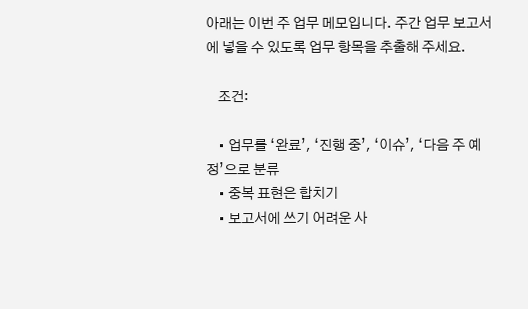아래는 이번 주 업무 메모입니다. 주간 업무 보고서에 넣을 수 있도록 업무 항목을 추출해 주세요.

    조건:

    • 업무를 ‘완료’, ‘진행 중’, ‘이슈’, ‘다음 주 예정’으로 분류
    • 중복 표현은 합치기
    • 보고서에 쓰기 어려운 사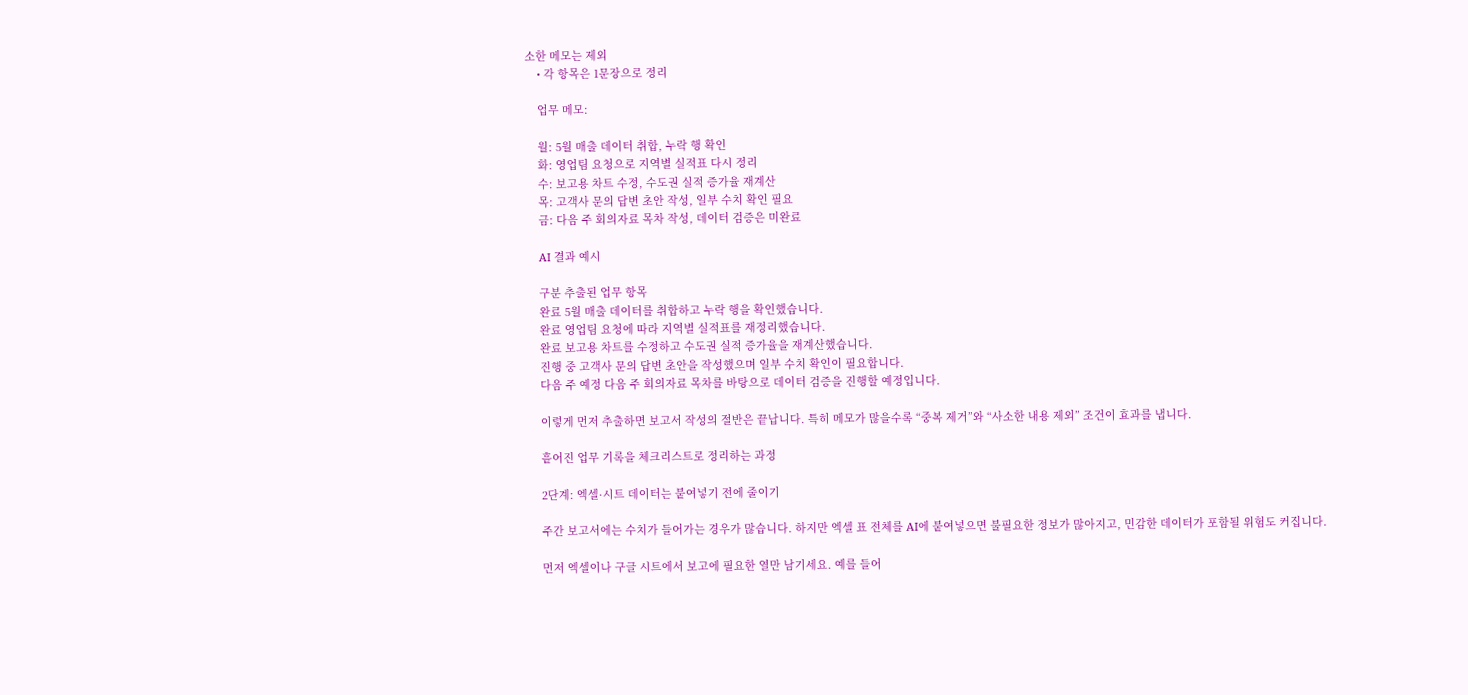소한 메모는 제외
    • 각 항목은 1문장으로 정리

    업무 메모:

    월: 5월 매출 데이터 취합, 누락 행 확인
    화: 영업팀 요청으로 지역별 실적표 다시 정리
    수: 보고용 차트 수정, 수도권 실적 증가율 재계산
    목: 고객사 문의 답변 초안 작성, 일부 수치 확인 필요
    금: 다음 주 회의자료 목차 작성, 데이터 검증은 미완료

    AI 결과 예시

    구분 추출된 업무 항목
    완료 5월 매출 데이터를 취합하고 누락 행을 확인했습니다.
    완료 영업팀 요청에 따라 지역별 실적표를 재정리했습니다.
    완료 보고용 차트를 수정하고 수도권 실적 증가율을 재계산했습니다.
    진행 중 고객사 문의 답변 초안을 작성했으며 일부 수치 확인이 필요합니다.
    다음 주 예정 다음 주 회의자료 목차를 바탕으로 데이터 검증을 진행할 예정입니다.

    이렇게 먼저 추출하면 보고서 작성의 절반은 끝납니다. 특히 메모가 많을수록 “중복 제거”와 “사소한 내용 제외” 조건이 효과를 냅니다.

    흩어진 업무 기록을 체크리스트로 정리하는 과정

    2단계: 엑셀·시트 데이터는 붙여넣기 전에 줄이기

    주간 보고서에는 수치가 들어가는 경우가 많습니다. 하지만 엑셀 표 전체를 AI에 붙여넣으면 불필요한 정보가 많아지고, 민감한 데이터가 포함될 위험도 커집니다.

    먼저 엑셀이나 구글 시트에서 보고에 필요한 열만 남기세요. 예를 들어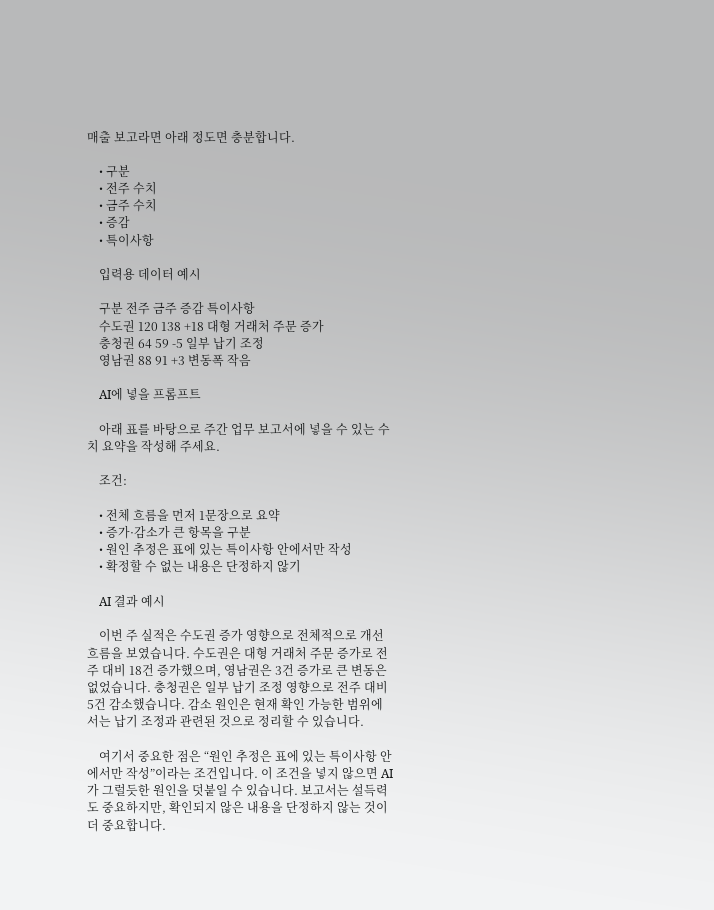매출 보고라면 아래 정도면 충분합니다.

    • 구분
    • 전주 수치
    • 금주 수치
    • 증감
    • 특이사항

    입력용 데이터 예시

    구분 전주 금주 증감 특이사항
    수도권 120 138 +18 대형 거래처 주문 증가
    충청권 64 59 -5 일부 납기 조정
    영남권 88 91 +3 변동폭 작음

    AI에 넣을 프롬프트

    아래 표를 바탕으로 주간 업무 보고서에 넣을 수 있는 수치 요약을 작성해 주세요.

    조건:

    • 전체 흐름을 먼저 1문장으로 요약
    • 증가·감소가 큰 항목을 구분
    • 원인 추정은 표에 있는 특이사항 안에서만 작성
    • 확정할 수 없는 내용은 단정하지 않기

    AI 결과 예시

    이번 주 실적은 수도권 증가 영향으로 전체적으로 개선 흐름을 보였습니다. 수도권은 대형 거래처 주문 증가로 전주 대비 18건 증가했으며, 영남권은 3건 증가로 큰 변동은 없었습니다. 충청권은 일부 납기 조정 영향으로 전주 대비 5건 감소했습니다. 감소 원인은 현재 확인 가능한 범위에서는 납기 조정과 관련된 것으로 정리할 수 있습니다.

    여기서 중요한 점은 “원인 추정은 표에 있는 특이사항 안에서만 작성”이라는 조건입니다. 이 조건을 넣지 않으면 AI가 그럴듯한 원인을 덧붙일 수 있습니다. 보고서는 설득력도 중요하지만, 확인되지 않은 내용을 단정하지 않는 것이 더 중요합니다.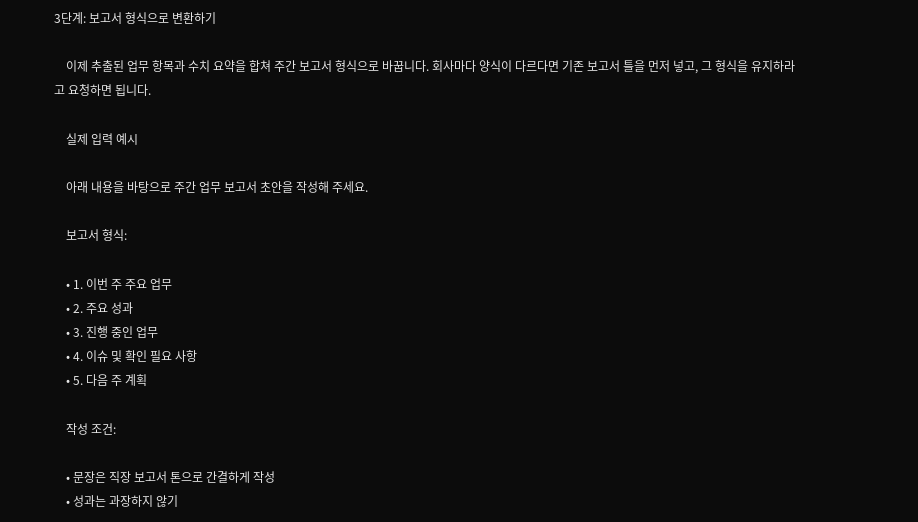3단계: 보고서 형식으로 변환하기

    이제 추출된 업무 항목과 수치 요약을 합쳐 주간 보고서 형식으로 바꿉니다. 회사마다 양식이 다르다면 기존 보고서 틀을 먼저 넣고, 그 형식을 유지하라고 요청하면 됩니다.

    실제 입력 예시

    아래 내용을 바탕으로 주간 업무 보고서 초안을 작성해 주세요.

    보고서 형식:

    • 1. 이번 주 주요 업무
    • 2. 주요 성과
    • 3. 진행 중인 업무
    • 4. 이슈 및 확인 필요 사항
    • 5. 다음 주 계획

    작성 조건:

    • 문장은 직장 보고서 톤으로 간결하게 작성
    • 성과는 과장하지 않기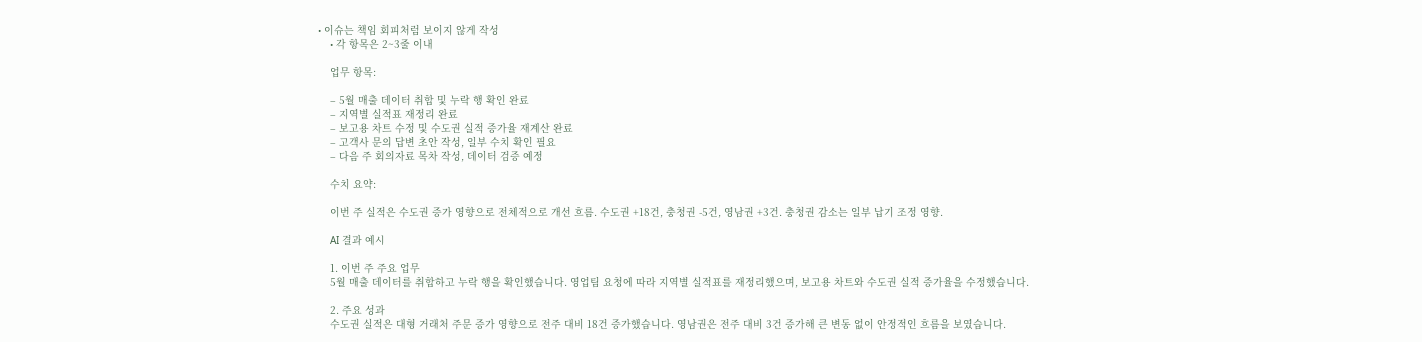• 이슈는 책임 회피처럼 보이지 않게 작성
    • 각 항목은 2~3줄 이내

    업무 항목:

    – 5월 매출 데이터 취합 및 누락 행 확인 완료
    – 지역별 실적표 재정리 완료
    – 보고용 차트 수정 및 수도권 실적 증가율 재계산 완료
    – 고객사 문의 답변 초안 작성, 일부 수치 확인 필요
    – 다음 주 회의자료 목차 작성, 데이터 검증 예정

    수치 요약:

    이번 주 실적은 수도권 증가 영향으로 전체적으로 개선 흐름. 수도권 +18건, 충청권 -5건, 영남권 +3건. 충청권 감소는 일부 납기 조정 영향.

    AI 결과 예시

    1. 이번 주 주요 업무
    5월 매출 데이터를 취합하고 누락 행을 확인했습니다. 영업팀 요청에 따라 지역별 실적표를 재정리했으며, 보고용 차트와 수도권 실적 증가율을 수정했습니다.

    2. 주요 성과
    수도권 실적은 대형 거래처 주문 증가 영향으로 전주 대비 18건 증가했습니다. 영남권은 전주 대비 3건 증가해 큰 변동 없이 안정적인 흐름을 보였습니다.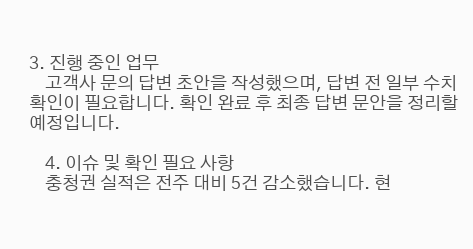3. 진행 중인 업무
    고객사 문의 답변 초안을 작성했으며, 답변 전 일부 수치 확인이 필요합니다. 확인 완료 후 최종 답변 문안을 정리할 예정입니다.

    4. 이슈 및 확인 필요 사항
    충청권 실적은 전주 대비 5건 감소했습니다. 현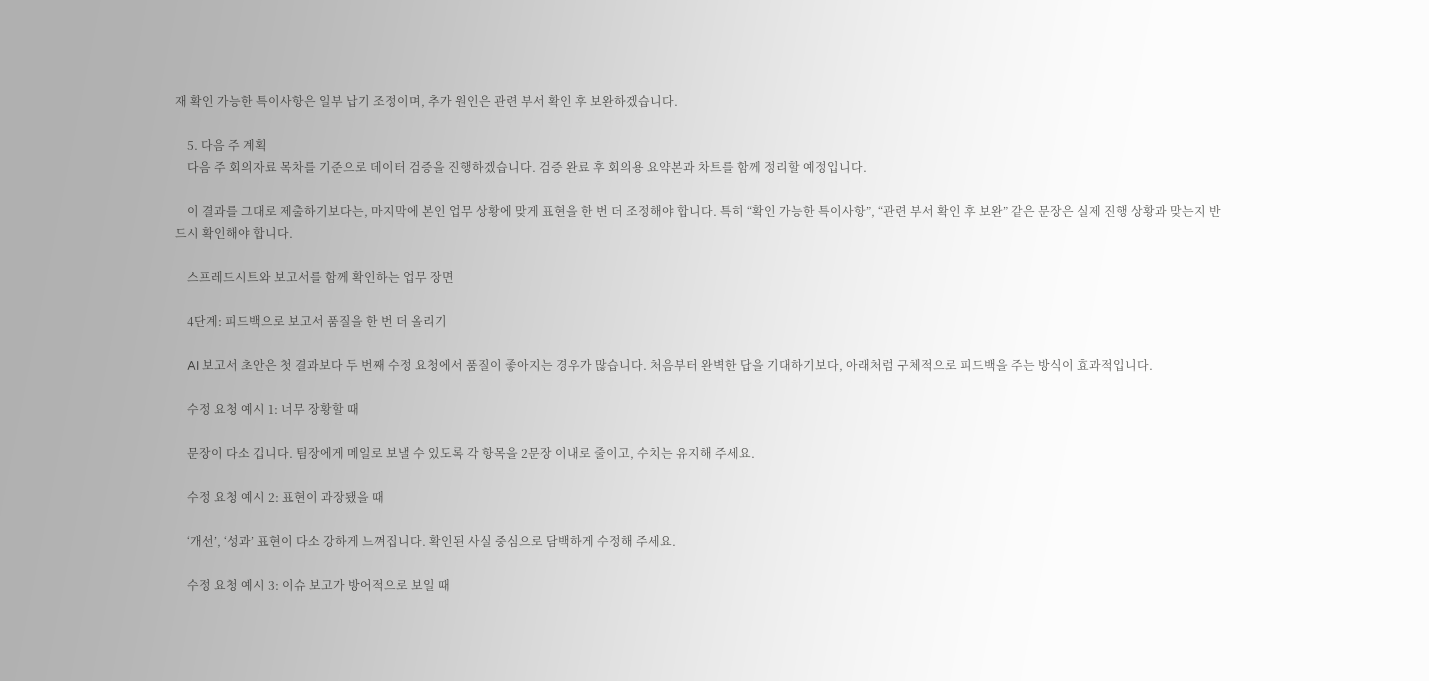재 확인 가능한 특이사항은 일부 납기 조정이며, 추가 원인은 관련 부서 확인 후 보완하겠습니다.

    5. 다음 주 계획
    다음 주 회의자료 목차를 기준으로 데이터 검증을 진행하겠습니다. 검증 완료 후 회의용 요약본과 차트를 함께 정리할 예정입니다.

    이 결과를 그대로 제출하기보다는, 마지막에 본인 업무 상황에 맞게 표현을 한 번 더 조정해야 합니다. 특히 “확인 가능한 특이사항”, “관련 부서 확인 후 보완” 같은 문장은 실제 진행 상황과 맞는지 반드시 확인해야 합니다.

    스프레드시트와 보고서를 함께 확인하는 업무 장면

    4단계: 피드백으로 보고서 품질을 한 번 더 올리기

    AI 보고서 초안은 첫 결과보다 두 번째 수정 요청에서 품질이 좋아지는 경우가 많습니다. 처음부터 완벽한 답을 기대하기보다, 아래처럼 구체적으로 피드백을 주는 방식이 효과적입니다.

    수정 요청 예시 1: 너무 장황할 때

    문장이 다소 깁니다. 팀장에게 메일로 보낼 수 있도록 각 항목을 2문장 이내로 줄이고, 수치는 유지해 주세요.

    수정 요청 예시 2: 표현이 과장됐을 때

    ‘개선’, ‘성과’ 표현이 다소 강하게 느껴집니다. 확인된 사실 중심으로 담백하게 수정해 주세요.

    수정 요청 예시 3: 이슈 보고가 방어적으로 보일 때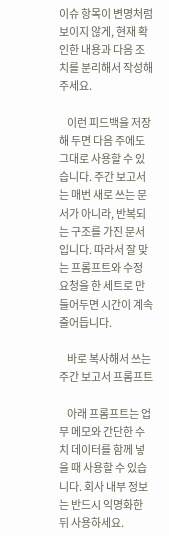이슈 항목이 변명처럼 보이지 않게, 현재 확인한 내용과 다음 조치를 분리해서 작성해 주세요.

    이런 피드백을 저장해 두면 다음 주에도 그대로 사용할 수 있습니다. 주간 보고서는 매번 새로 쓰는 문서가 아니라, 반복되는 구조를 가진 문서입니다. 따라서 잘 맞는 프롬프트와 수정 요청을 한 세트로 만들어두면 시간이 계속 줄어듭니다.

    바로 복사해서 쓰는 주간 보고서 프롬프트

    아래 프롬프트는 업무 메모와 간단한 수치 데이터를 함께 넣을 때 사용할 수 있습니다. 회사 내부 정보는 반드시 익명화한 뒤 사용하세요.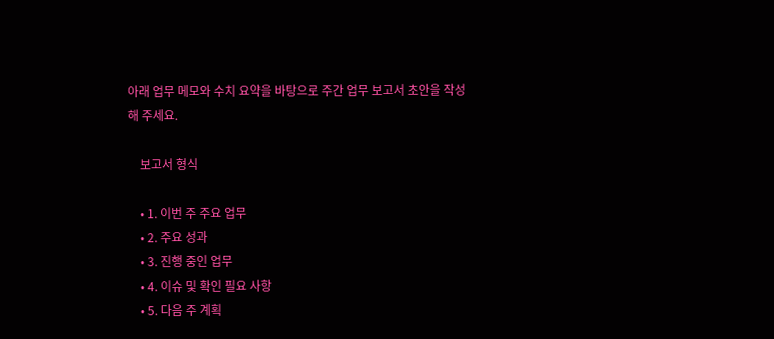아래 업무 메모와 수치 요약을 바탕으로 주간 업무 보고서 초안을 작성해 주세요.

    보고서 형식

    • 1. 이번 주 주요 업무
    • 2. 주요 성과
    • 3. 진행 중인 업무
    • 4. 이슈 및 확인 필요 사항
    • 5. 다음 주 계획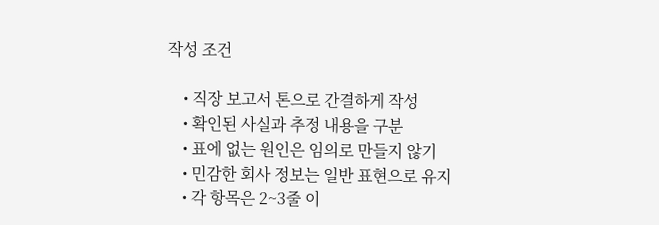작성 조건

    • 직장 보고서 톤으로 간결하게 작성
    • 확인된 사실과 추정 내용을 구분
    • 표에 없는 원인은 임의로 만들지 않기
    • 민감한 회사 정보는 일반 표현으로 유지
    • 각 항목은 2~3줄 이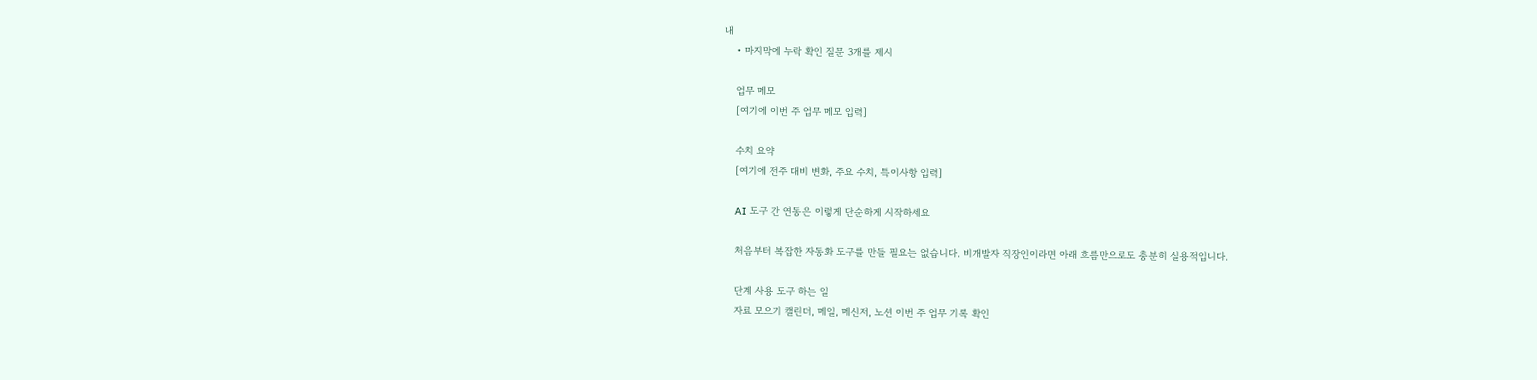내
    • 마지막에 누락 확인 질문 3개를 제시

    업무 메모
    [여기에 이번 주 업무 메모 입력]

    수치 요약
    [여기에 전주 대비 변화, 주요 수치, 특이사항 입력]

    AI 도구 간 연동은 이렇게 단순하게 시작하세요

    처음부터 복잡한 자동화 도구를 만들 필요는 없습니다. 비개발자 직장인이라면 아래 흐름만으로도 충분히 실용적입니다.

    단계 사용 도구 하는 일
    자료 모으기 캘린더, 메일, 메신저, 노션 이번 주 업무 기록 확인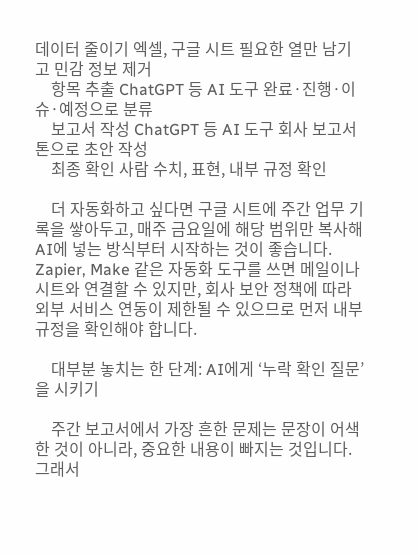데이터 줄이기 엑셀, 구글 시트 필요한 열만 남기고 민감 정보 제거
    항목 추출 ChatGPT 등 AI 도구 완료·진행·이슈·예정으로 분류
    보고서 작성 ChatGPT 등 AI 도구 회사 보고서 톤으로 초안 작성
    최종 확인 사람 수치, 표현, 내부 규정 확인

    더 자동화하고 싶다면 구글 시트에 주간 업무 기록을 쌓아두고, 매주 금요일에 해당 범위만 복사해 AI에 넣는 방식부터 시작하는 것이 좋습니다. Zapier, Make 같은 자동화 도구를 쓰면 메일이나 시트와 연결할 수 있지만, 회사 보안 정책에 따라 외부 서비스 연동이 제한될 수 있으므로 먼저 내부 규정을 확인해야 합니다.

    대부분 놓치는 한 단계: AI에게 ‘누락 확인 질문’을 시키기

    주간 보고서에서 가장 흔한 문제는 문장이 어색한 것이 아니라, 중요한 내용이 빠지는 것입니다. 그래서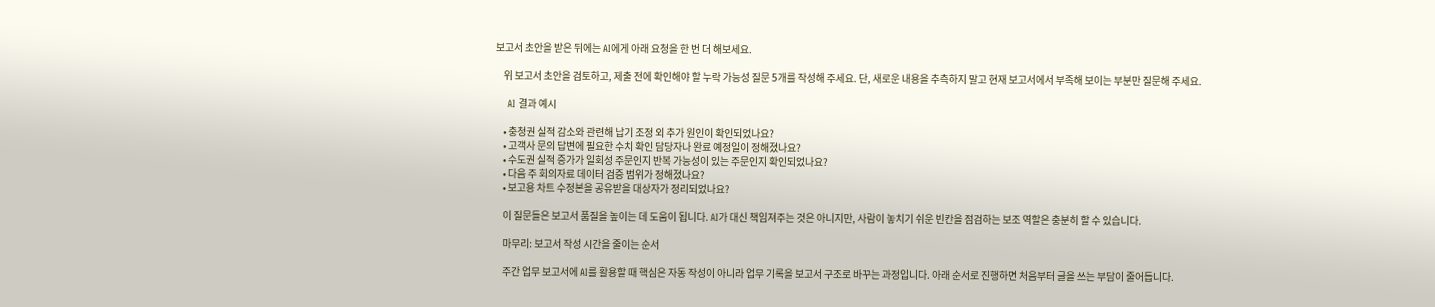보고서 초안을 받은 뒤에는 AI에게 아래 요청을 한 번 더 해보세요.

    위 보고서 초안을 검토하고, 제출 전에 확인해야 할 누락 가능성 질문 5개를 작성해 주세요. 단, 새로운 내용을 추측하지 말고 현재 보고서에서 부족해 보이는 부분만 질문해 주세요.

    AI 결과 예시

    • 충청권 실적 감소와 관련해 납기 조정 외 추가 원인이 확인되었나요?
    • 고객사 문의 답변에 필요한 수치 확인 담당자나 완료 예정일이 정해졌나요?
    • 수도권 실적 증가가 일회성 주문인지 반복 가능성이 있는 주문인지 확인되었나요?
    • 다음 주 회의자료 데이터 검증 범위가 정해졌나요?
    • 보고용 차트 수정본을 공유받을 대상자가 정리되었나요?

    이 질문들은 보고서 품질을 높이는 데 도움이 됩니다. AI가 대신 책임져주는 것은 아니지만, 사람이 놓치기 쉬운 빈칸을 점검하는 보조 역할은 충분히 할 수 있습니다.

    마무리: 보고서 작성 시간을 줄이는 순서

    주간 업무 보고서에 AI를 활용할 때 핵심은 자동 작성이 아니라 업무 기록을 보고서 구조로 바꾸는 과정입니다. 아래 순서로 진행하면 처음부터 글을 쓰는 부담이 줄어듭니다.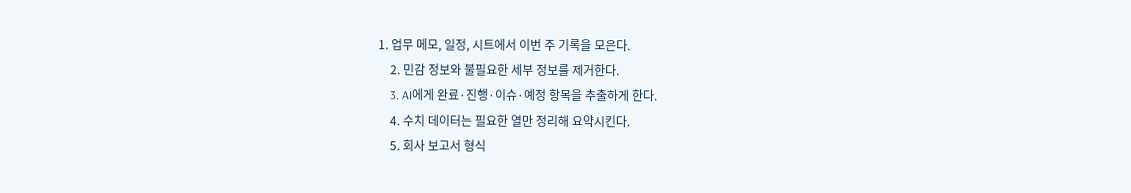1. 업무 메모, 일정, 시트에서 이번 주 기록을 모은다.
    2. 민감 정보와 불필요한 세부 정보를 제거한다.
    3. AI에게 완료·진행·이슈·예정 항목을 추출하게 한다.
    4. 수치 데이터는 필요한 열만 정리해 요약시킨다.
    5. 회사 보고서 형식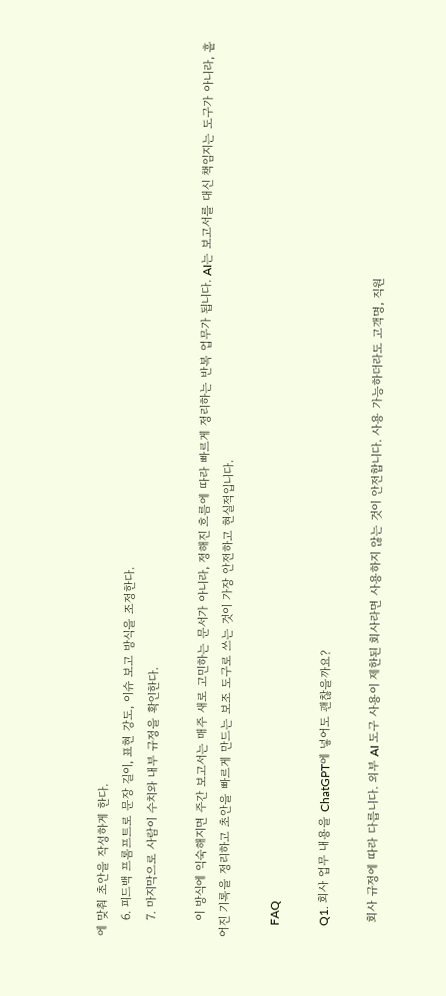에 맞춰 초안을 작성하게 한다.
    6. 피드백 프롬프트로 문장 길이, 표현 강도, 이슈 보고 방식을 조정한다.
    7. 마지막으로 사람이 수치와 내부 규정을 확인한다.

    이 방식에 익숙해지면 주간 보고서는 매주 새로 고민하는 문서가 아니라, 정해진 흐름에 따라 빠르게 정리하는 반복 업무가 됩니다. AI는 보고서를 대신 책임지는 도구가 아니라, 흩어진 기록을 정리하고 초안을 빠르게 만드는 보조 도구로 쓰는 것이 가장 안전하고 현실적입니다.

    FAQ

    Q1. 회사 업무 내용을 ChatGPT에 넣어도 괜찮을까요?

    회사 규정에 따라 다릅니다. 외부 AI 도구 사용이 제한된 회사라면 사용하지 않는 것이 안전합니다. 사용 가능하더라도 고객명, 직원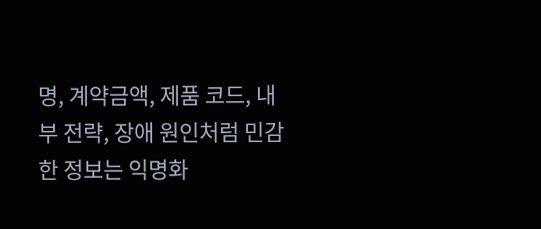명, 계약금액, 제품 코드, 내부 전략, 장애 원인처럼 민감한 정보는 익명화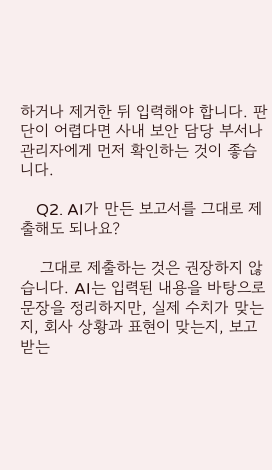하거나 제거한 뒤 입력해야 합니다. 판단이 어렵다면 사내 보안 담당 부서나 관리자에게 먼저 확인하는 것이 좋습니다.

    Q2. AI가 만든 보고서를 그대로 제출해도 되나요?

    그대로 제출하는 것은 권장하지 않습니다. AI는 입력된 내용을 바탕으로 문장을 정리하지만, 실제 수치가 맞는지, 회사 상황과 표현이 맞는지, 보고받는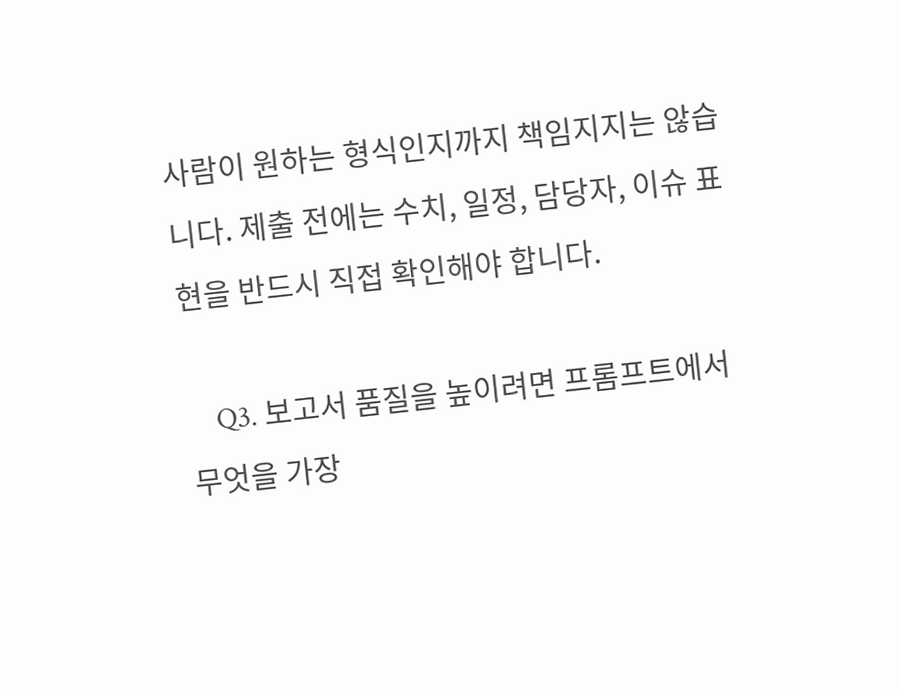사람이 원하는 형식인지까지 책임지지는 않습니다. 제출 전에는 수치, 일정, 담당자, 이슈 표현을 반드시 직접 확인해야 합니다.

    Q3. 보고서 품질을 높이려면 프롬프트에서 무엇을 가장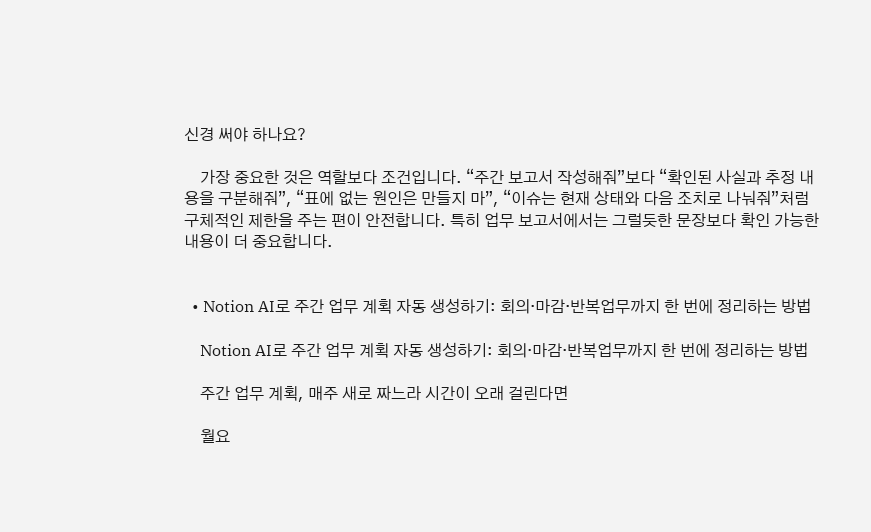신경 써야 하나요?

    가장 중요한 것은 역할보다 조건입니다. “주간 보고서 작성해줘”보다 “확인된 사실과 추정 내용을 구분해줘”, “표에 없는 원인은 만들지 마”, “이슈는 현재 상태와 다음 조치로 나눠줘”처럼 구체적인 제한을 주는 편이 안전합니다. 특히 업무 보고서에서는 그럴듯한 문장보다 확인 가능한 내용이 더 중요합니다.


  • Notion AI로 주간 업무 계획 자동 생성하기: 회의·마감·반복업무까지 한 번에 정리하는 방법

    Notion AI로 주간 업무 계획 자동 생성하기: 회의·마감·반복업무까지 한 번에 정리하는 방법

    주간 업무 계획, 매주 새로 짜느라 시간이 오래 걸린다면

    월요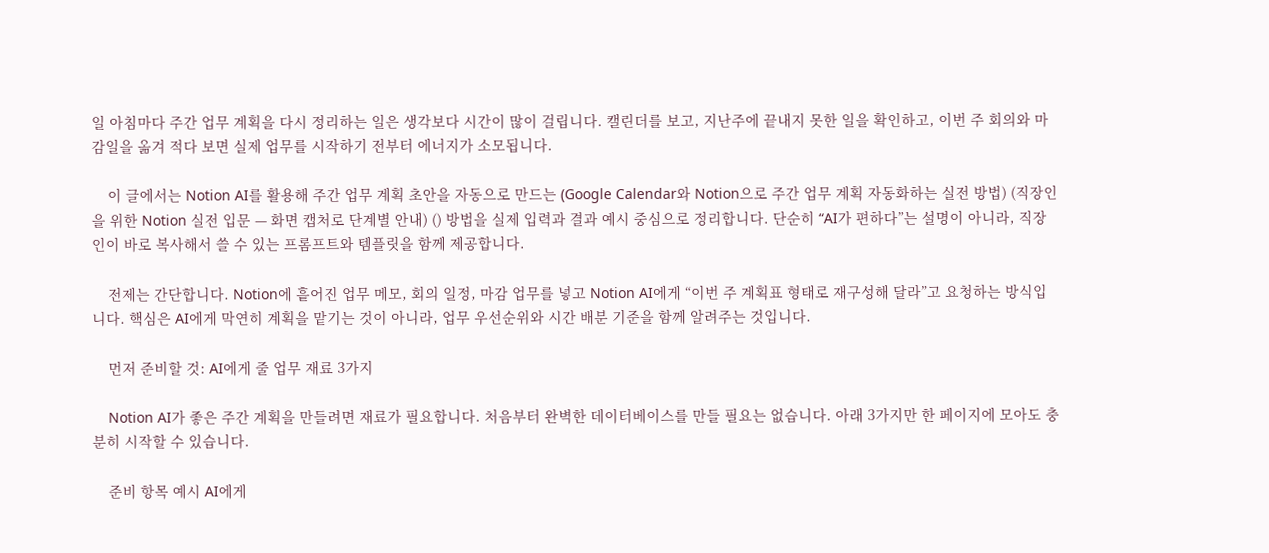일 아침마다 주간 업무 계획을 다시 정리하는 일은 생각보다 시간이 많이 걸립니다. 캘린더를 보고, 지난주에 끝내지 못한 일을 확인하고, 이번 주 회의와 마감일을 옮겨 적다 보면 실제 업무를 시작하기 전부터 에너지가 소모됩니다.

    이 글에서는 Notion AI를 활용해 주간 업무 계획 초안을 자동으로 만드는 (Google Calendar와 Notion으로 주간 업무 계획 자동화하는 실전 방법) (직장인을 위한 Notion 실전 입문 — 화면 캡처로 단계별 안내) () 방법을 실제 입력과 결과 예시 중심으로 정리합니다. 단순히 “AI가 편하다”는 설명이 아니라, 직장인이 바로 복사해서 쓸 수 있는 프롬프트와 템플릿을 함께 제공합니다.

    전제는 간단합니다. Notion에 흩어진 업무 메모, 회의 일정, 마감 업무를 넣고 Notion AI에게 “이번 주 계획표 형태로 재구성해 달라”고 요청하는 방식입니다. 핵심은 AI에게 막연히 계획을 맡기는 것이 아니라, 업무 우선순위와 시간 배분 기준을 함께 알려주는 것입니다.

    먼저 준비할 것: AI에게 줄 업무 재료 3가지

    Notion AI가 좋은 주간 계획을 만들려면 재료가 필요합니다. 처음부터 완벽한 데이터베이스를 만들 필요는 없습니다. 아래 3가지만 한 페이지에 모아도 충분히 시작할 수 있습니다.

    준비 항목 예시 AI에게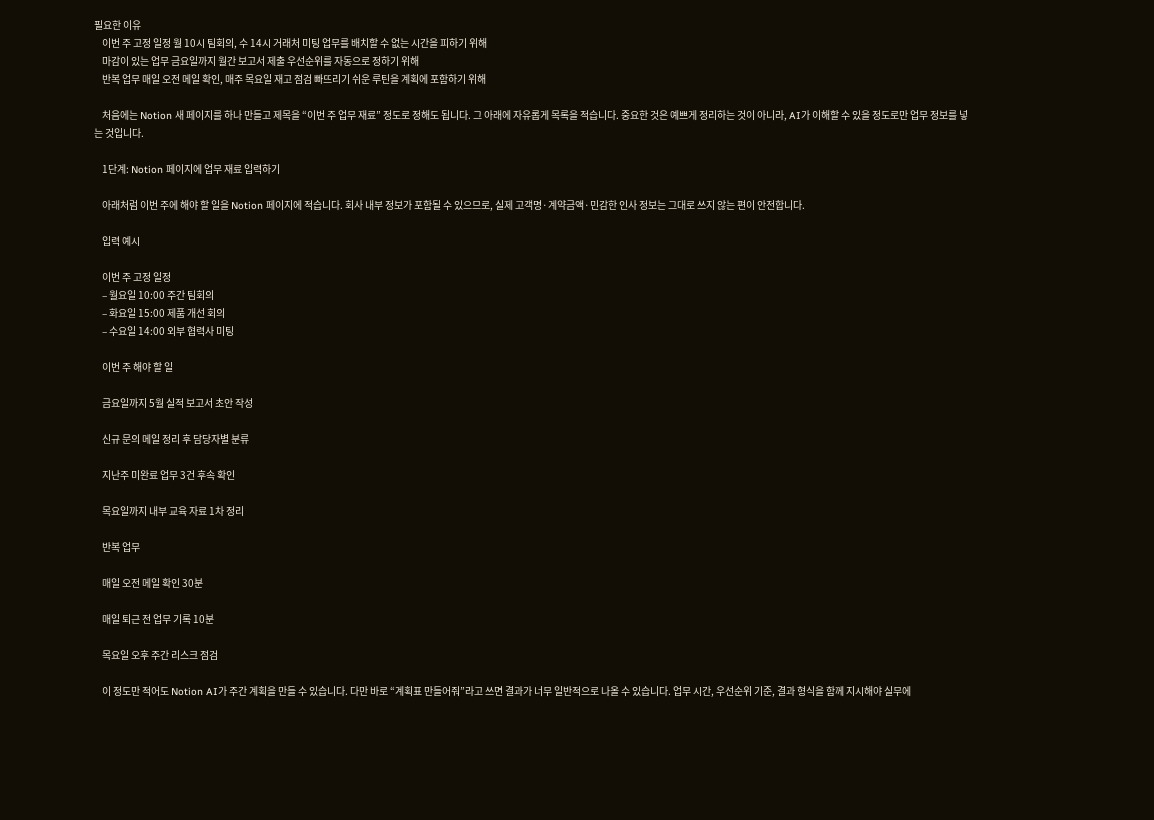필요한 이유
    이번 주 고정 일정 월 10시 팀회의, 수 14시 거래처 미팅 업무를 배치할 수 없는 시간을 피하기 위해
    마감이 있는 업무 금요일까지 월간 보고서 제출 우선순위를 자동으로 정하기 위해
    반복 업무 매일 오전 메일 확인, 매주 목요일 재고 점검 빠뜨리기 쉬운 루틴을 계획에 포함하기 위해

    처음에는 Notion 새 페이지를 하나 만들고 제목을 “이번 주 업무 재료” 정도로 정해도 됩니다. 그 아래에 자유롭게 목록을 적습니다. 중요한 것은 예쁘게 정리하는 것이 아니라, AI가 이해할 수 있을 정도로만 업무 정보를 넣는 것입니다.

    1단계: Notion 페이지에 업무 재료 입력하기

    아래처럼 이번 주에 해야 할 일을 Notion 페이지에 적습니다. 회사 내부 정보가 포함될 수 있으므로, 실제 고객명·계약금액·민감한 인사 정보는 그대로 쓰지 않는 편이 안전합니다.

    입력 예시

    이번 주 고정 일정
    – 월요일 10:00 주간 팀회의
    – 화요일 15:00 제품 개선 회의
    – 수요일 14:00 외부 협력사 미팅

    이번 주 해야 할 일

    금요일까지 5월 실적 보고서 초안 작성

    신규 문의 메일 정리 후 담당자별 분류

    지난주 미완료 업무 3건 후속 확인

    목요일까지 내부 교육 자료 1차 정리

    반복 업무

    매일 오전 메일 확인 30분

    매일 퇴근 전 업무 기록 10분

    목요일 오후 주간 리스크 점검

    이 정도만 적어도 Notion AI가 주간 계획을 만들 수 있습니다. 다만 바로 “계획표 만들어줘”라고 쓰면 결과가 너무 일반적으로 나올 수 있습니다. 업무 시간, 우선순위 기준, 결과 형식을 함께 지시해야 실무에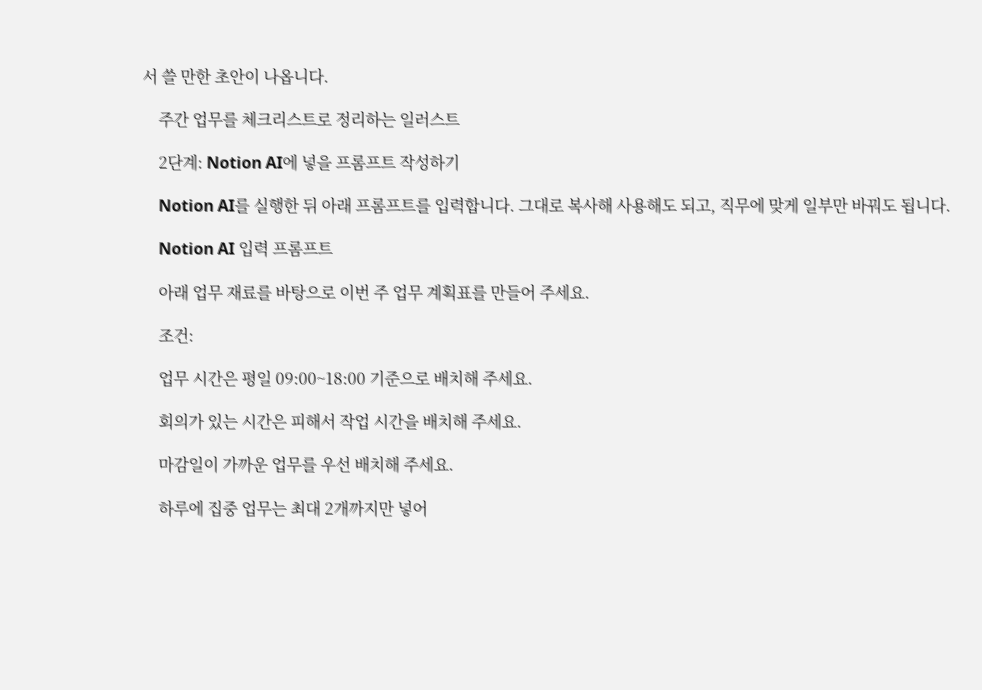서 쓸 만한 초안이 나옵니다.

    주간 업무를 체크리스트로 정리하는 일러스트

    2단계: Notion AI에 넣을 프롬프트 작성하기

    Notion AI를 실행한 뒤 아래 프롬프트를 입력합니다. 그대로 복사해 사용해도 되고, 직무에 맞게 일부만 바꿔도 됩니다.

    Notion AI 입력 프롬프트

    아래 업무 재료를 바탕으로 이번 주 업무 계획표를 만들어 주세요.

    조건:

    업무 시간은 평일 09:00~18:00 기준으로 배치해 주세요.

    회의가 있는 시간은 피해서 작업 시간을 배치해 주세요.

    마감일이 가까운 업무를 우선 배치해 주세요.

    하루에 집중 업무는 최대 2개까지만 넣어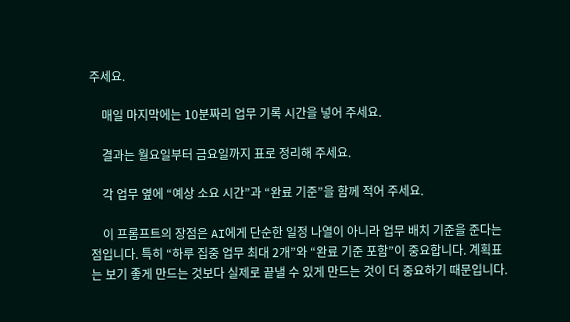주세요.

    매일 마지막에는 10분짜리 업무 기록 시간을 넣어 주세요.

    결과는 월요일부터 금요일까지 표로 정리해 주세요.

    각 업무 옆에 “예상 소요 시간”과 “완료 기준”을 함께 적어 주세요.

    이 프롬프트의 장점은 AI에게 단순한 일정 나열이 아니라 업무 배치 기준을 준다는 점입니다. 특히 “하루 집중 업무 최대 2개”와 “완료 기준 포함”이 중요합니다. 계획표는 보기 좋게 만드는 것보다 실제로 끝낼 수 있게 만드는 것이 더 중요하기 때문입니다.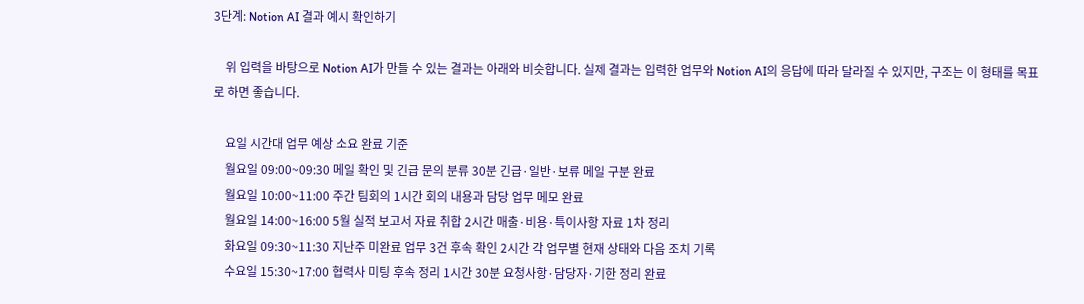3단계: Notion AI 결과 예시 확인하기

    위 입력을 바탕으로 Notion AI가 만들 수 있는 결과는 아래와 비슷합니다. 실제 결과는 입력한 업무와 Notion AI의 응답에 따라 달라질 수 있지만, 구조는 이 형태를 목표로 하면 좋습니다.

    요일 시간대 업무 예상 소요 완료 기준
    월요일 09:00~09:30 메일 확인 및 긴급 문의 분류 30분 긴급·일반·보류 메일 구분 완료
    월요일 10:00~11:00 주간 팀회의 1시간 회의 내용과 담당 업무 메모 완료
    월요일 14:00~16:00 5월 실적 보고서 자료 취합 2시간 매출·비용·특이사항 자료 1차 정리
    화요일 09:30~11:30 지난주 미완료 업무 3건 후속 확인 2시간 각 업무별 현재 상태와 다음 조치 기록
    수요일 15:30~17:00 협력사 미팅 후속 정리 1시간 30분 요청사항·담당자·기한 정리 완료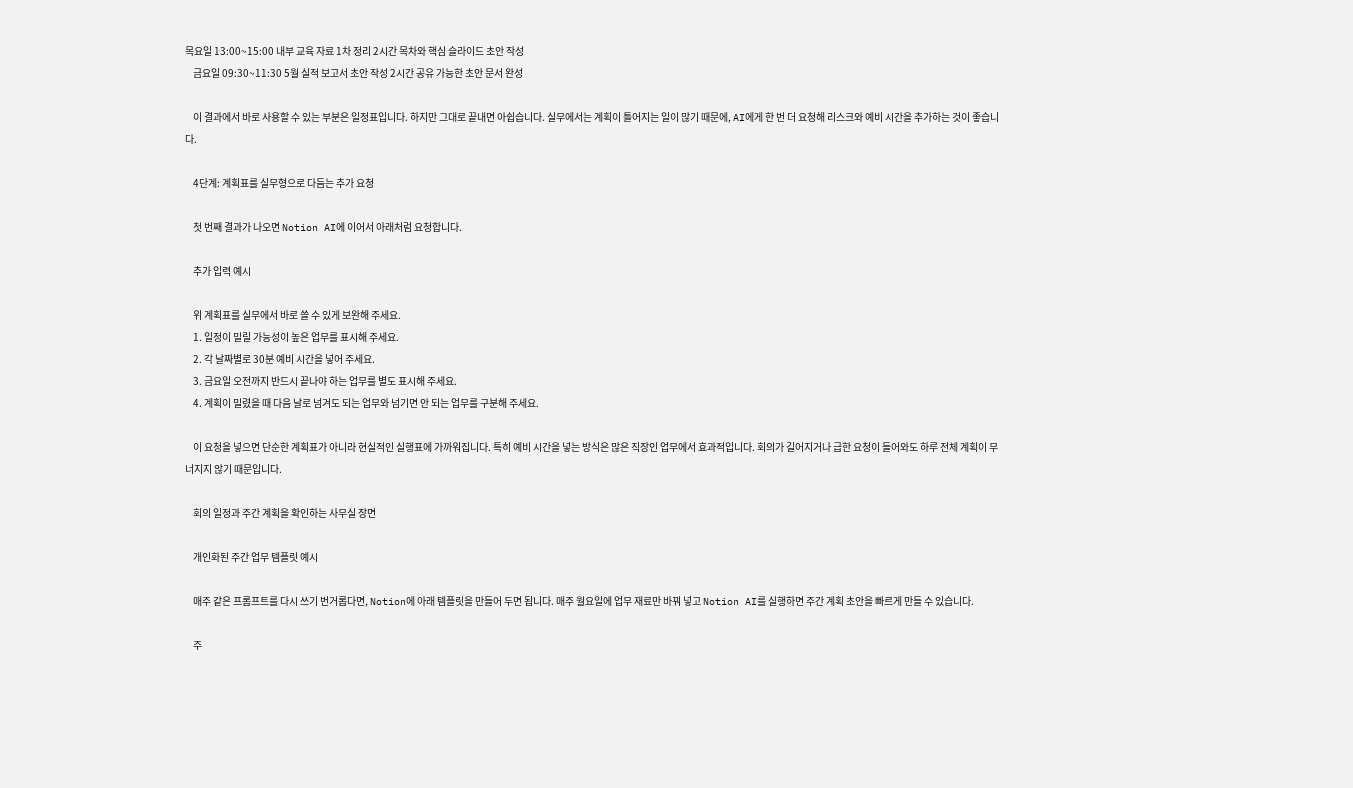목요일 13:00~15:00 내부 교육 자료 1차 정리 2시간 목차와 핵심 슬라이드 초안 작성
    금요일 09:30~11:30 5월 실적 보고서 초안 작성 2시간 공유 가능한 초안 문서 완성

    이 결과에서 바로 사용할 수 있는 부분은 일정표입니다. 하지만 그대로 끝내면 아쉽습니다. 실무에서는 계획이 틀어지는 일이 많기 때문에, AI에게 한 번 더 요청해 리스크와 예비 시간을 추가하는 것이 좋습니다.

    4단계: 계획표를 실무형으로 다듬는 추가 요청

    첫 번째 결과가 나오면 Notion AI에 이어서 아래처럼 요청합니다.

    추가 입력 예시

    위 계획표를 실무에서 바로 쓸 수 있게 보완해 주세요.
    1. 일정이 밀릴 가능성이 높은 업무를 표시해 주세요.
    2. 각 날짜별로 30분 예비 시간을 넣어 주세요.
    3. 금요일 오전까지 반드시 끝나야 하는 업무를 별도 표시해 주세요.
    4. 계획이 밀렸을 때 다음 날로 넘겨도 되는 업무와 넘기면 안 되는 업무를 구분해 주세요.

    이 요청을 넣으면 단순한 계획표가 아니라 현실적인 실행표에 가까워집니다. 특히 예비 시간을 넣는 방식은 많은 직장인 업무에서 효과적입니다. 회의가 길어지거나 급한 요청이 들어와도 하루 전체 계획이 무너지지 않기 때문입니다.

    회의 일정과 주간 계획을 확인하는 사무실 장면

    개인화된 주간 업무 템플릿 예시

    매주 같은 프롬프트를 다시 쓰기 번거롭다면, Notion에 아래 템플릿을 만들어 두면 됩니다. 매주 월요일에 업무 재료만 바꿔 넣고 Notion AI를 실행하면 주간 계획 초안을 빠르게 만들 수 있습니다.

    주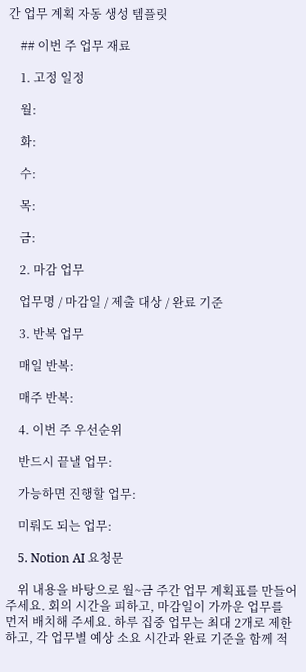간 업무 계획 자동 생성 템플릿

    ## 이번 주 업무 재료

    1. 고정 일정

    월:

    화:

    수:

    목:

    금:

    2. 마감 업무

    업무명 / 마감일 / 제출 대상 / 완료 기준

    3. 반복 업무

    매일 반복:

    매주 반복:

    4. 이번 주 우선순위

    반드시 끝낼 업무:

    가능하면 진행할 업무:

    미뤄도 되는 업무:

    5. Notion AI 요청문

    위 내용을 바탕으로 월~금 주간 업무 계획표를 만들어 주세요. 회의 시간을 피하고, 마감일이 가까운 업무를 먼저 배치해 주세요. 하루 집중 업무는 최대 2개로 제한하고, 각 업무별 예상 소요 시간과 완료 기준을 함께 적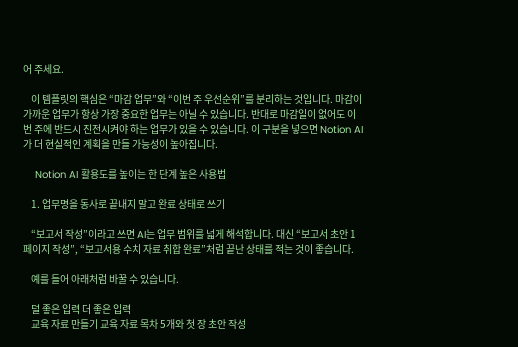어 주세요.

    이 템플릿의 핵심은 “마감 업무”와 “이번 주 우선순위”를 분리하는 것입니다. 마감이 가까운 업무가 항상 가장 중요한 업무는 아닐 수 있습니다. 반대로 마감일이 없어도 이번 주에 반드시 진전시켜야 하는 업무가 있을 수 있습니다. 이 구분을 넣으면 Notion AI가 더 현실적인 계획을 만들 가능성이 높아집니다.

    Notion AI 활용도를 높이는 한 단계 높은 사용법

    1. 업무명을 동사로 끝내지 말고 완료 상태로 쓰기

    “보고서 작성”이라고 쓰면 AI는 업무 범위를 넓게 해석합니다. 대신 “보고서 초안 1페이지 작성”, “보고서용 수치 자료 취합 완료”처럼 끝난 상태를 적는 것이 좋습니다.

    예를 들어 아래처럼 바꿀 수 있습니다.

    덜 좋은 입력 더 좋은 입력
    교육 자료 만들기 교육 자료 목차 5개와 첫 장 초안 작성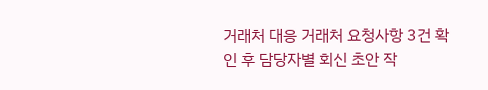거래처 대응 거래처 요청사항 3건 확인 후 담당자별 회신 초안 작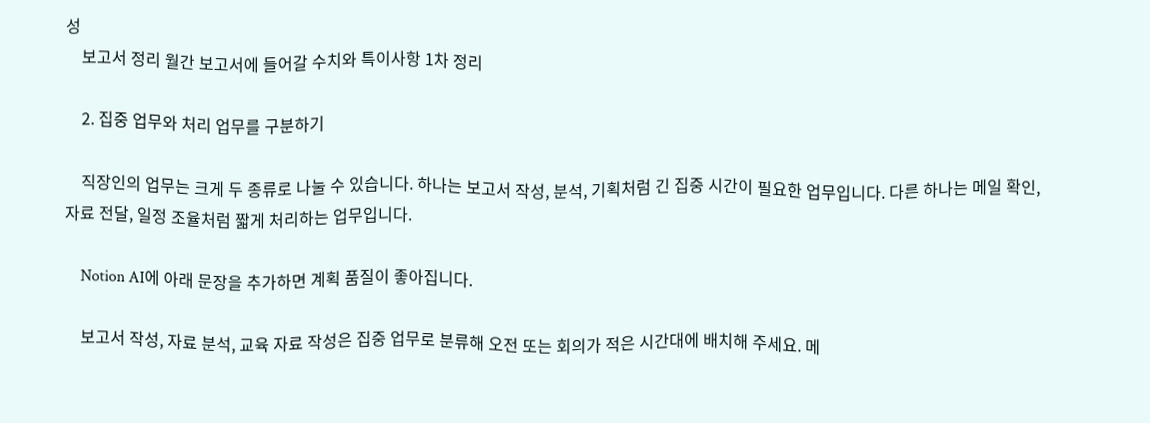성
    보고서 정리 월간 보고서에 들어갈 수치와 특이사항 1차 정리

    2. 집중 업무와 처리 업무를 구분하기

    직장인의 업무는 크게 두 종류로 나눌 수 있습니다. 하나는 보고서 작성, 분석, 기획처럼 긴 집중 시간이 필요한 업무입니다. 다른 하나는 메일 확인, 자료 전달, 일정 조율처럼 짧게 처리하는 업무입니다.

    Notion AI에 아래 문장을 추가하면 계획 품질이 좋아집니다.

    보고서 작성, 자료 분석, 교육 자료 작성은 집중 업무로 분류해 오전 또는 회의가 적은 시간대에 배치해 주세요. 메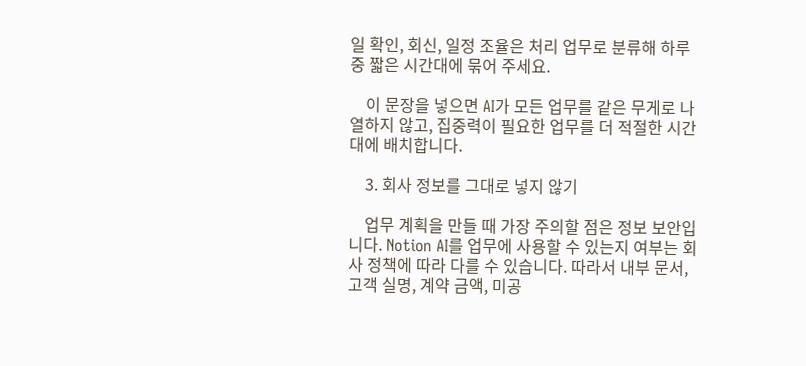일 확인, 회신, 일정 조율은 처리 업무로 분류해 하루 중 짧은 시간대에 묶어 주세요.

    이 문장을 넣으면 AI가 모든 업무를 같은 무게로 나열하지 않고, 집중력이 필요한 업무를 더 적절한 시간대에 배치합니다.

    3. 회사 정보를 그대로 넣지 않기

    업무 계획을 만들 때 가장 주의할 점은 정보 보안입니다. Notion AI를 업무에 사용할 수 있는지 여부는 회사 정책에 따라 다를 수 있습니다. 따라서 내부 문서, 고객 실명, 계약 금액, 미공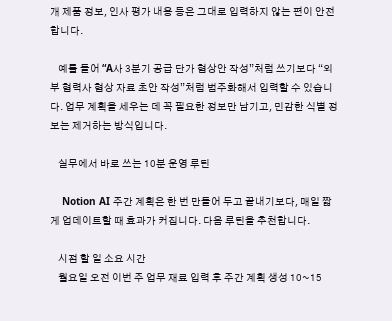개 제품 정보, 인사 평가 내용 등은 그대로 입력하지 않는 편이 안전합니다.

    예를 들어 “A사 3분기 공급 단가 협상안 작성”처럼 쓰기보다 “외부 협력사 협상 자료 초안 작성”처럼 범주화해서 입력할 수 있습니다. 업무 계획을 세우는 데 꼭 필요한 정보만 남기고, 민감한 식별 정보는 제거하는 방식입니다.

    실무에서 바로 쓰는 10분 운영 루틴

    Notion AI 주간 계획은 한 번 만들어 두고 끝내기보다, 매일 짧게 업데이트할 때 효과가 커집니다. 다음 루틴을 추천합니다.

    시점 할 일 소요 시간
    월요일 오전 이번 주 업무 재료 입력 후 주간 계획 생성 10~15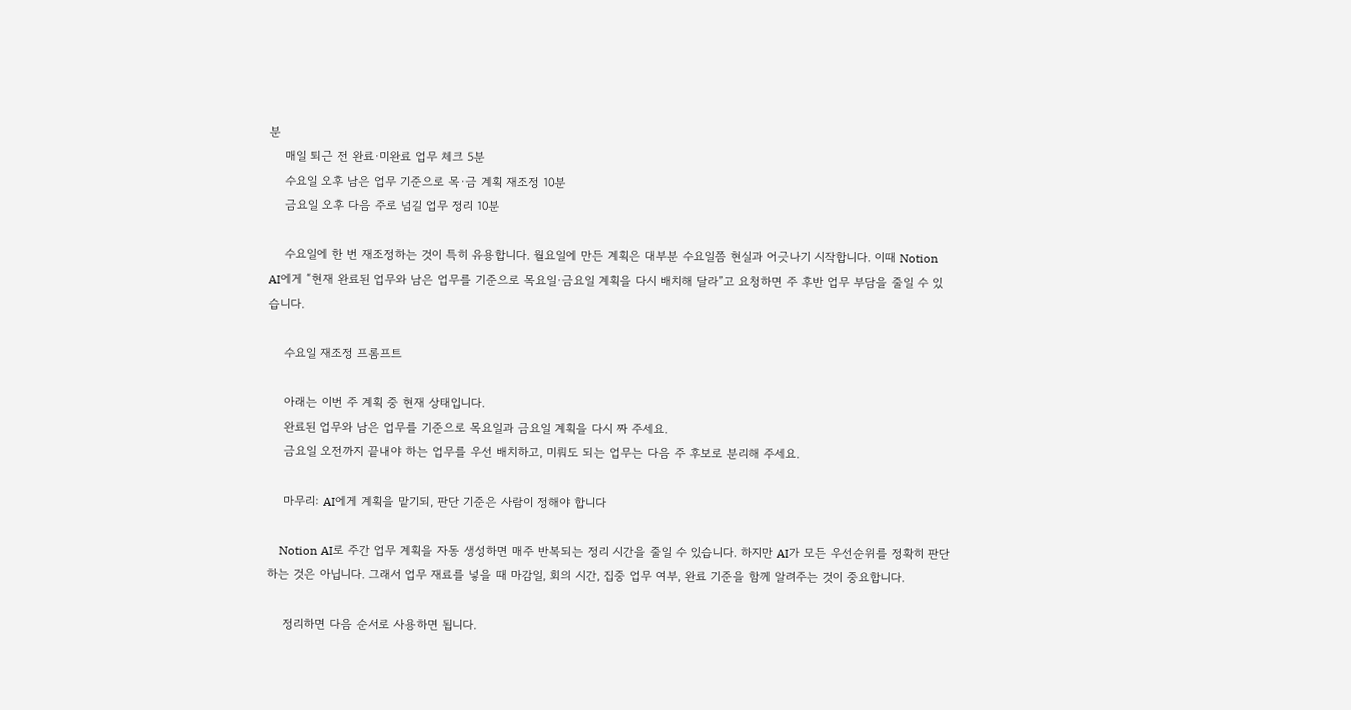분
    매일 퇴근 전 완료·미완료 업무 체크 5분
    수요일 오후 남은 업무 기준으로 목·금 계획 재조정 10분
    금요일 오후 다음 주로 넘길 업무 정리 10분

    수요일에 한 번 재조정하는 것이 특히 유용합니다. 월요일에 만든 계획은 대부분 수요일쯤 현실과 어긋나기 시작합니다. 이때 Notion AI에게 “현재 완료된 업무와 남은 업무를 기준으로 목요일·금요일 계획을 다시 배치해 달라”고 요청하면 주 후반 업무 부담을 줄일 수 있습니다.

    수요일 재조정 프롬프트

    아래는 이번 주 계획 중 현재 상태입니다.
    완료된 업무와 남은 업무를 기준으로 목요일과 금요일 계획을 다시 짜 주세요.
    금요일 오전까지 끝내야 하는 업무를 우선 배치하고, 미뤄도 되는 업무는 다음 주 후보로 분리해 주세요.

    마무리: AI에게 계획을 맡기되, 판단 기준은 사람이 정해야 합니다

    Notion AI로 주간 업무 계획을 자동 생성하면 매주 반복되는 정리 시간을 줄일 수 있습니다. 하지만 AI가 모든 우선순위를 정확히 판단하는 것은 아닙니다. 그래서 업무 재료를 넣을 때 마감일, 회의 시간, 집중 업무 여부, 완료 기준을 함께 알려주는 것이 중요합니다.

    정리하면 다음 순서로 사용하면 됩니다.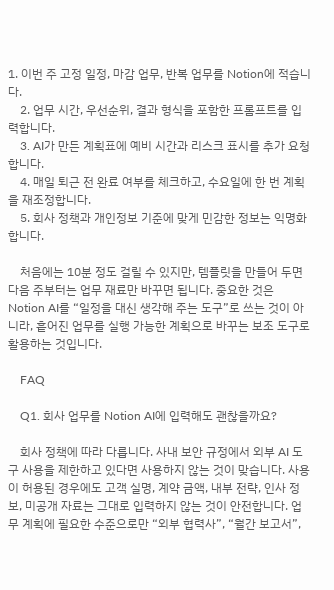1. 이번 주 고정 일정, 마감 업무, 반복 업무를 Notion에 적습니다.
    2. 업무 시간, 우선순위, 결과 형식을 포함한 프롬프트를 입력합니다.
    3. AI가 만든 계획표에 예비 시간과 리스크 표시를 추가 요청합니다.
    4. 매일 퇴근 전 완료 여부를 체크하고, 수요일에 한 번 계획을 재조정합니다.
    5. 회사 정책과 개인정보 기준에 맞게 민감한 정보는 익명화합니다.

    처음에는 10분 정도 걸릴 수 있지만, 템플릿을 만들어 두면 다음 주부터는 업무 재료만 바꾸면 됩니다. 중요한 것은 Notion AI를 “일정을 대신 생각해 주는 도구”로 쓰는 것이 아니라, 흩어진 업무를 실행 가능한 계획으로 바꾸는 보조 도구로 활용하는 것입니다.

    FAQ

    Q1. 회사 업무를 Notion AI에 입력해도 괜찮을까요?

    회사 정책에 따라 다릅니다. 사내 보안 규정에서 외부 AI 도구 사용을 제한하고 있다면 사용하지 않는 것이 맞습니다. 사용이 허용된 경우에도 고객 실명, 계약 금액, 내부 전략, 인사 정보, 미공개 자료는 그대로 입력하지 않는 것이 안전합니다. 업무 계획에 필요한 수준으로만 “외부 협력사”, “월간 보고서”,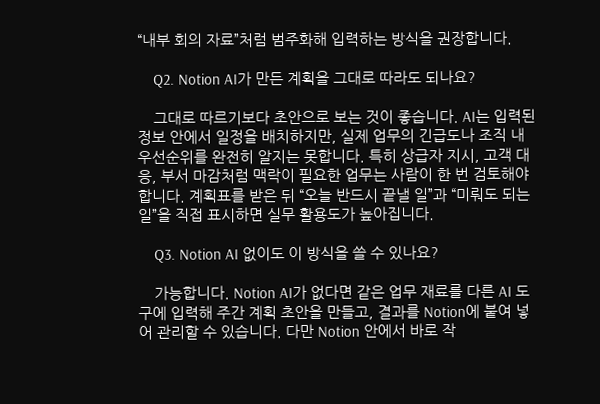“내부 회의 자료”처럼 범주화해 입력하는 방식을 권장합니다.

    Q2. Notion AI가 만든 계획을 그대로 따라도 되나요?

    그대로 따르기보다 초안으로 보는 것이 좋습니다. AI는 입력된 정보 안에서 일정을 배치하지만, 실제 업무의 긴급도나 조직 내 우선순위를 완전히 알지는 못합니다. 특히 상급자 지시, 고객 대응, 부서 마감처럼 맥락이 필요한 업무는 사람이 한 번 검토해야 합니다. 계획표를 받은 뒤 “오늘 반드시 끝낼 일”과 “미뤄도 되는 일”을 직접 표시하면 실무 활용도가 높아집니다.

    Q3. Notion AI 없이도 이 방식을 쓸 수 있나요?

    가능합니다. Notion AI가 없다면 같은 업무 재료를 다른 AI 도구에 입력해 주간 계획 초안을 만들고, 결과를 Notion에 붙여 넣어 관리할 수 있습니다. 다만 Notion 안에서 바로 작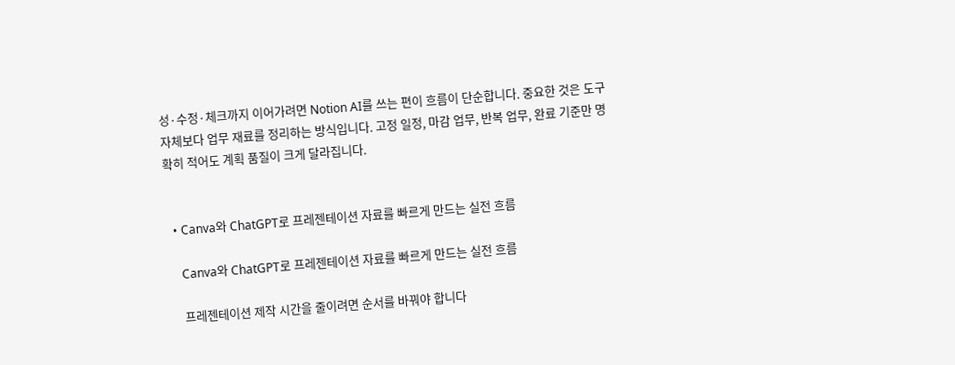성·수정·체크까지 이어가려면 Notion AI를 쓰는 편이 흐름이 단순합니다. 중요한 것은 도구 자체보다 업무 재료를 정리하는 방식입니다. 고정 일정, 마감 업무, 반복 업무, 완료 기준만 명확히 적어도 계획 품질이 크게 달라집니다.


  • Canva와 ChatGPT로 프레젠테이션 자료를 빠르게 만드는 실전 흐름

    Canva와 ChatGPT로 프레젠테이션 자료를 빠르게 만드는 실전 흐름

    프레젠테이션 제작 시간을 줄이려면 순서를 바꿔야 합니다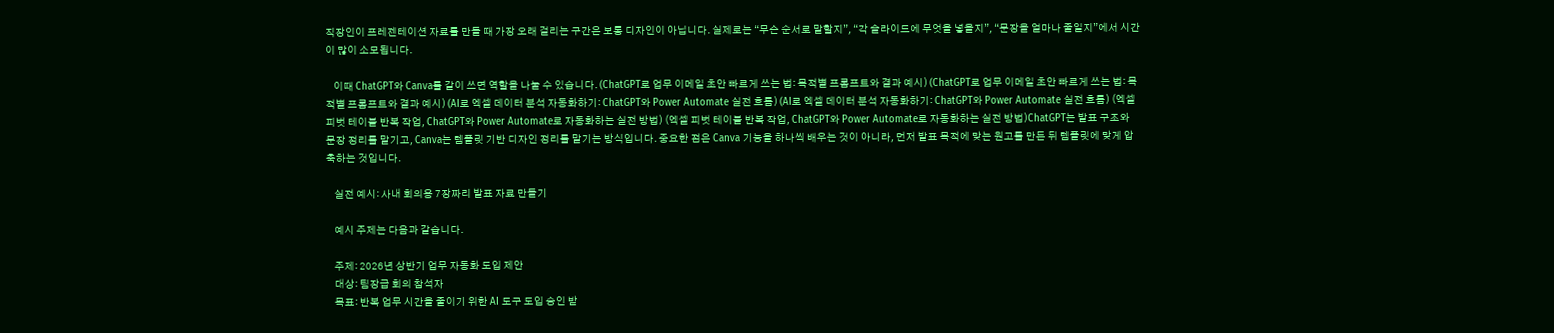직장인이 프레젠테이션 자료를 만들 때 가장 오래 걸리는 구간은 보통 디자인이 아닙니다. 실제로는 “무슨 순서로 말할지”, “각 슬라이드에 무엇을 넣을지”, “문장을 얼마나 줄일지”에서 시간이 많이 소모됩니다.

    이때 ChatGPT와 Canva를 같이 쓰면 역할을 나눌 수 있습니다. (ChatGPT로 업무 이메일 초안 빠르게 쓰는 법: 목적별 프롬프트와 결과 예시) (ChatGPT로 업무 이메일 초안 빠르게 쓰는 법: 목적별 프롬프트와 결과 예시) (AI로 엑셀 데이터 분석 자동화하기: ChatGPT와 Power Automate 실전 흐름) (AI로 엑셀 데이터 분석 자동화하기: ChatGPT와 Power Automate 실전 흐름) (엑셀 피벗 테이블 반복 작업, ChatGPT와 Power Automate로 자동화하는 실전 방법) (엑셀 피벗 테이블 반복 작업, ChatGPT와 Power Automate로 자동화하는 실전 방법)ChatGPT는 발표 구조와 문장 정리를 맡기고, Canva는 템플릿 기반 디자인 정리를 맡기는 방식입니다. 중요한 점은 Canva 기능을 하나씩 배우는 것이 아니라, 먼저 발표 목적에 맞는 원고를 만든 뒤 템플릿에 맞게 압축하는 것입니다.

    실전 예시: 사내 회의용 7장짜리 발표 자료 만들기

    예시 주제는 다음과 같습니다.

    주제: 2026년 상반기 업무 자동화 도입 제안
    대상: 팀장급 회의 참석자
    목표: 반복 업무 시간을 줄이기 위한 AI 도구 도입 승인 받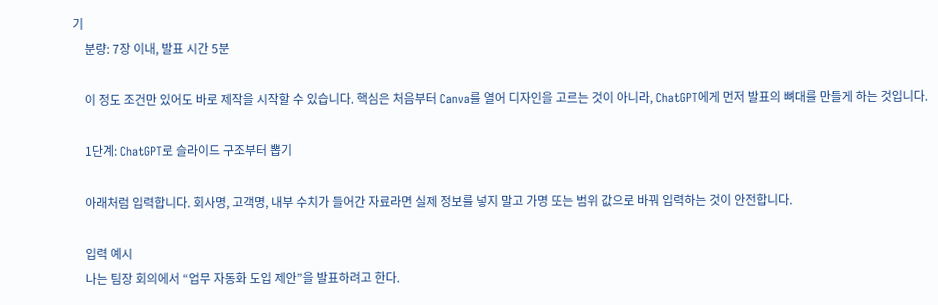기
    분량: 7장 이내, 발표 시간 5분

    이 정도 조건만 있어도 바로 제작을 시작할 수 있습니다. 핵심은 처음부터 Canva를 열어 디자인을 고르는 것이 아니라, ChatGPT에게 먼저 발표의 뼈대를 만들게 하는 것입니다.

    1단계: ChatGPT로 슬라이드 구조부터 뽑기

    아래처럼 입력합니다. 회사명, 고객명, 내부 수치가 들어간 자료라면 실제 정보를 넣지 말고 가명 또는 범위 값으로 바꿔 입력하는 것이 안전합니다.

    입력 예시
    나는 팀장 회의에서 “업무 자동화 도입 제안”을 발표하려고 한다.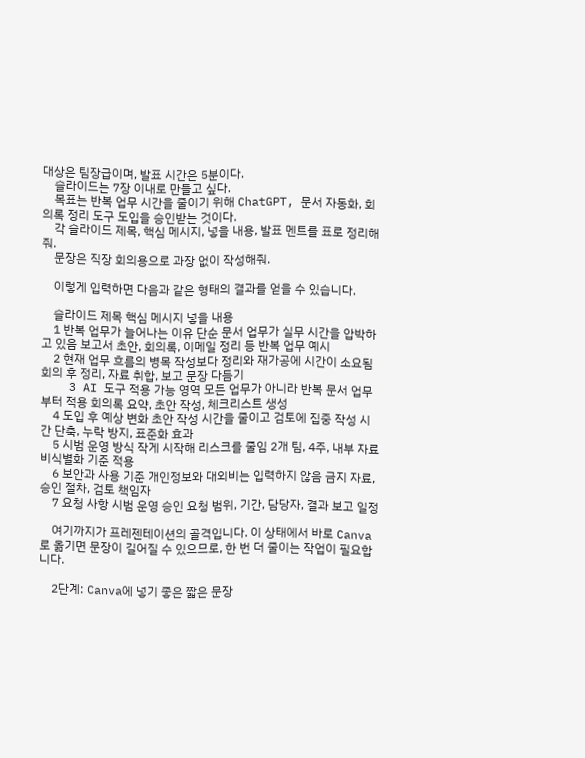대상은 팀장급이며, 발표 시간은 5분이다.
    슬라이드는 7장 이내로 만들고 싶다.
    목표는 반복 업무 시간을 줄이기 위해 ChatGPT, 문서 자동화, 회의록 정리 도구 도입을 승인받는 것이다.
    각 슬라이드 제목, 핵심 메시지, 넣을 내용, 발표 멘트를 표로 정리해줘.
    문장은 직장 회의용으로 과장 없이 작성해줘.

    이렇게 입력하면 다음과 같은 형태의 결과를 얻을 수 있습니다.

    슬라이드 제목 핵심 메시지 넣을 내용
    1 반복 업무가 늘어나는 이유 단순 문서 업무가 실무 시간을 압박하고 있음 보고서 초안, 회의록, 이메일 정리 등 반복 업무 예시
    2 현재 업무 흐름의 병목 작성보다 정리와 재가공에 시간이 소요됨 회의 후 정리, 자료 취합, 보고 문장 다듬기
    3 AI 도구 적용 가능 영역 모든 업무가 아니라 반복 문서 업무부터 적용 회의록 요약, 초안 작성, 체크리스트 생성
    4 도입 후 예상 변화 초안 작성 시간을 줄이고 검토에 집중 작성 시간 단축, 누락 방지, 표준화 효과
    5 시범 운영 방식 작게 시작해 리스크를 줄임 2개 팀, 4주, 내부 자료 비식별화 기준 적용
    6 보안과 사용 기준 개인정보와 대외비는 입력하지 않음 금지 자료, 승인 절차, 검토 책임자
    7 요청 사항 시범 운영 승인 요청 범위, 기간, 담당자, 결과 보고 일정

    여기까지가 프레젠테이션의 골격입니다. 이 상태에서 바로 Canva로 옮기면 문장이 길어질 수 있으므로, 한 번 더 줄이는 작업이 필요합니다.

    2단계: Canva에 넣기 좋은 짧은 문장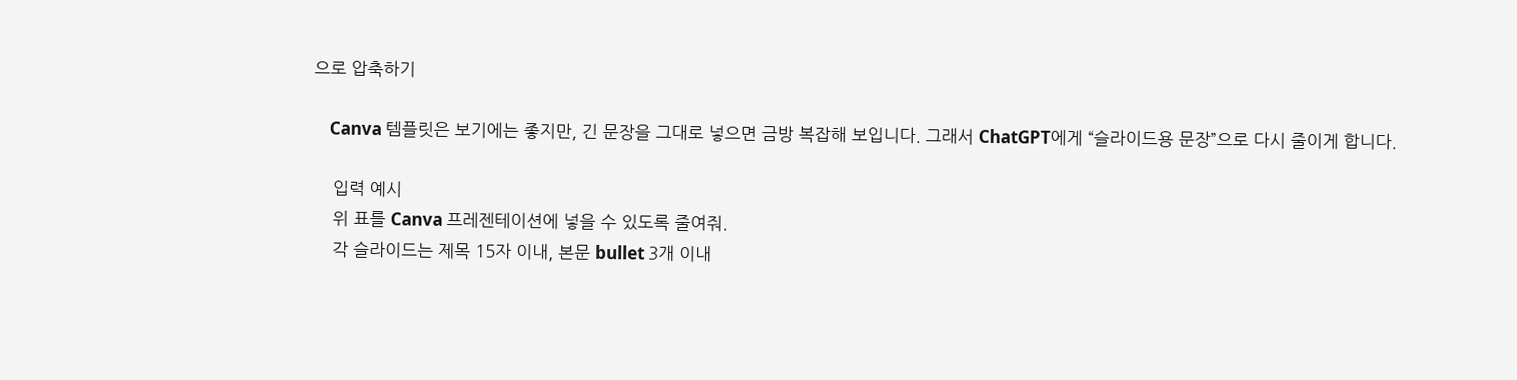으로 압축하기

    Canva 템플릿은 보기에는 좋지만, 긴 문장을 그대로 넣으면 금방 복잡해 보입니다. 그래서 ChatGPT에게 “슬라이드용 문장”으로 다시 줄이게 합니다.

    입력 예시
    위 표를 Canva 프레젠테이션에 넣을 수 있도록 줄여줘.
    각 슬라이드는 제목 15자 이내, 본문 bullet 3개 이내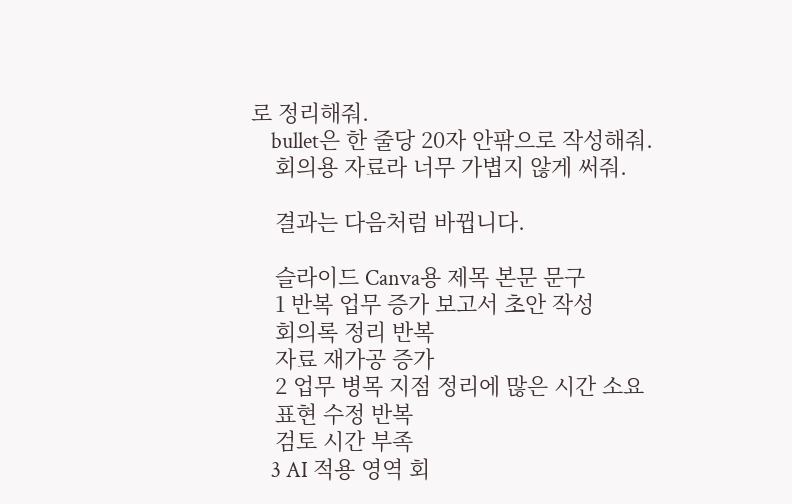로 정리해줘.
    bullet은 한 줄당 20자 안팎으로 작성해줘.
    회의용 자료라 너무 가볍지 않게 써줘.

    결과는 다음처럼 바뀝니다.

    슬라이드 Canva용 제목 본문 문구
    1 반복 업무 증가 보고서 초안 작성
    회의록 정리 반복
    자료 재가공 증가
    2 업무 병목 지점 정리에 많은 시간 소요
    표현 수정 반복
    검토 시간 부족
    3 AI 적용 영역 회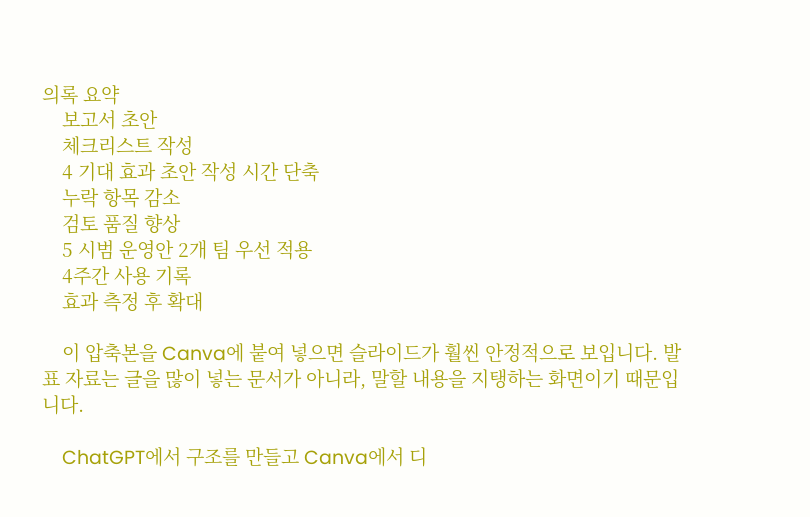의록 요약
    보고서 초안
    체크리스트 작성
    4 기대 효과 초안 작성 시간 단축
    누락 항목 감소
    검토 품질 향상
    5 시범 운영안 2개 팀 우선 적용
    4주간 사용 기록
    효과 측정 후 확대

    이 압축본을 Canva에 붙여 넣으면 슬라이드가 훨씬 안정적으로 보입니다. 발표 자료는 글을 많이 넣는 문서가 아니라, 말할 내용을 지탱하는 화면이기 때문입니다.

    ChatGPT에서 구조를 만들고 Canva에서 디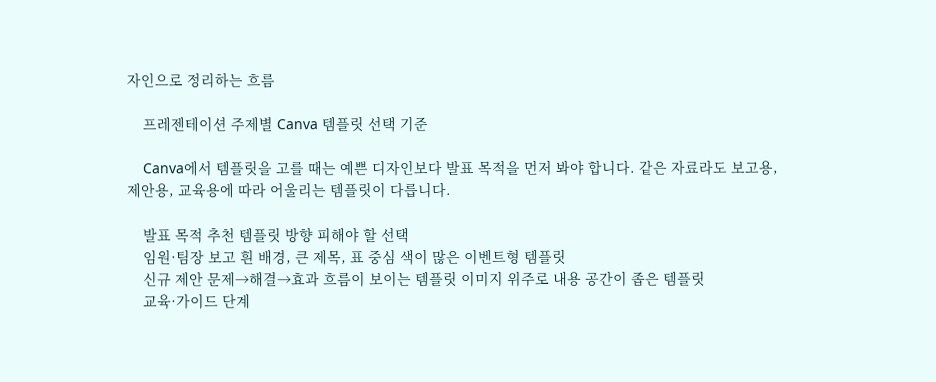자인으로 정리하는 흐름

    프레젠테이션 주제별 Canva 템플릿 선택 기준

    Canva에서 템플릿을 고를 때는 예쁜 디자인보다 발표 목적을 먼저 봐야 합니다. 같은 자료라도 보고용, 제안용, 교육용에 따라 어울리는 템플릿이 다릅니다.

    발표 목적 추천 템플릿 방향 피해야 할 선택
    임원·팀장 보고 흰 배경, 큰 제목, 표 중심 색이 많은 이벤트형 템플릿
    신규 제안 문제→해결→효과 흐름이 보이는 템플릿 이미지 위주로 내용 공간이 좁은 템플릿
    교육·가이드 단계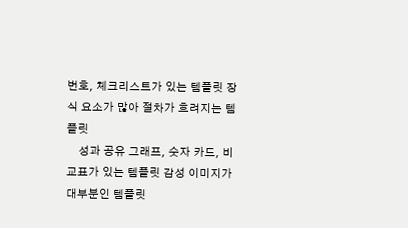번호, 체크리스트가 있는 템플릿 장식 요소가 많아 절차가 흐려지는 템플릿
    성과 공유 그래프, 숫자 카드, 비교표가 있는 템플릿 감성 이미지가 대부분인 템플릿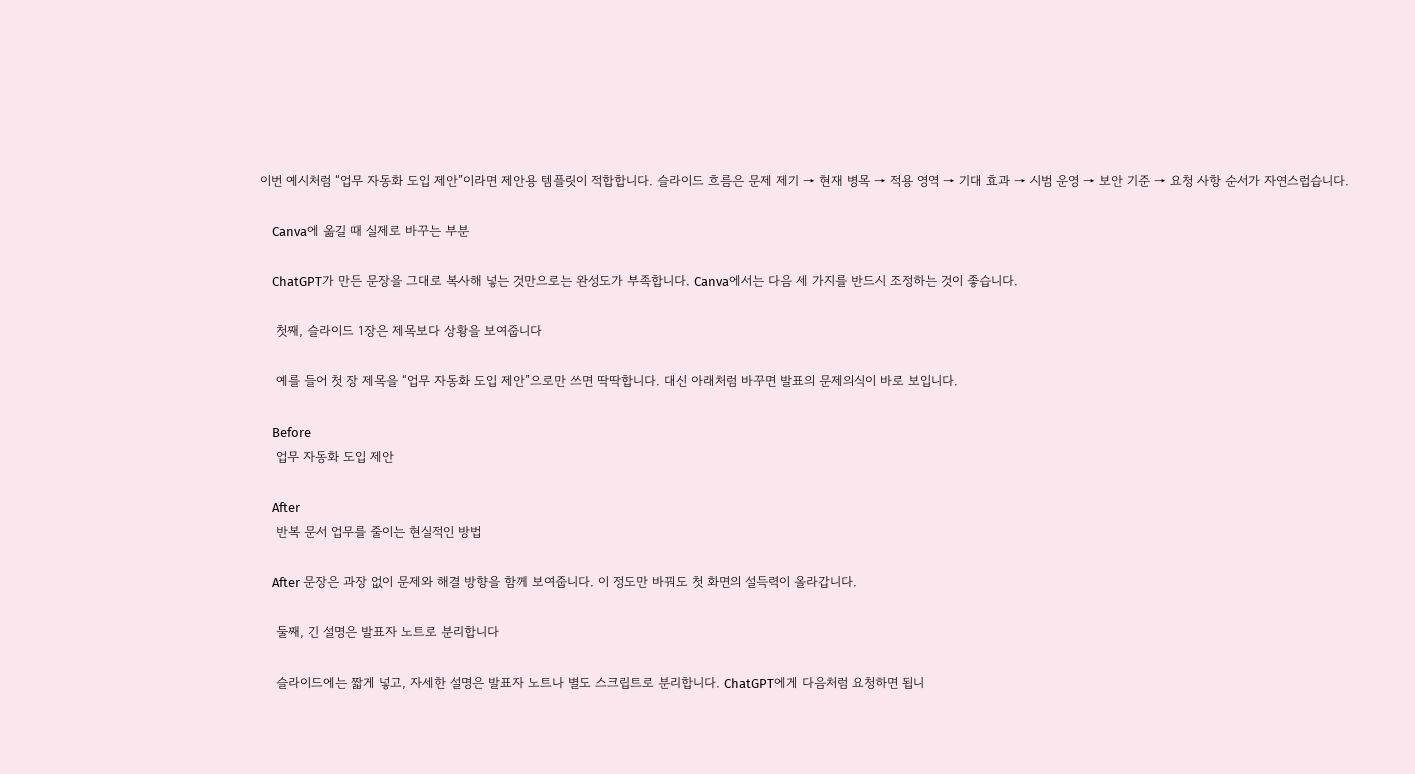이번 예시처럼 “업무 자동화 도입 제안”이라면 제안용 템플릿이 적합합니다. 슬라이드 흐름은 문제 제기 → 현재 병목 → 적용 영역 → 기대 효과 → 시범 운영 → 보안 기준 → 요청 사항 순서가 자연스럽습니다.

    Canva에 옮길 때 실제로 바꾸는 부분

    ChatGPT가 만든 문장을 그대로 복사해 넣는 것만으로는 완성도가 부족합니다. Canva에서는 다음 세 가지를 반드시 조정하는 것이 좋습니다.

    첫째, 슬라이드 1장은 제목보다 상황을 보여줍니다

    예를 들어 첫 장 제목을 “업무 자동화 도입 제안”으로만 쓰면 딱딱합니다. 대신 아래처럼 바꾸면 발표의 문제의식이 바로 보입니다.

    Before
    업무 자동화 도입 제안

    After
    반복 문서 업무를 줄이는 현실적인 방법

    After 문장은 과장 없이 문제와 해결 방향을 함께 보여줍니다. 이 정도만 바꿔도 첫 화면의 설득력이 올라갑니다.

    둘째, 긴 설명은 발표자 노트로 분리합니다

    슬라이드에는 짧게 넣고, 자세한 설명은 발표자 노트나 별도 스크립트로 분리합니다. ChatGPT에게 다음처럼 요청하면 됩니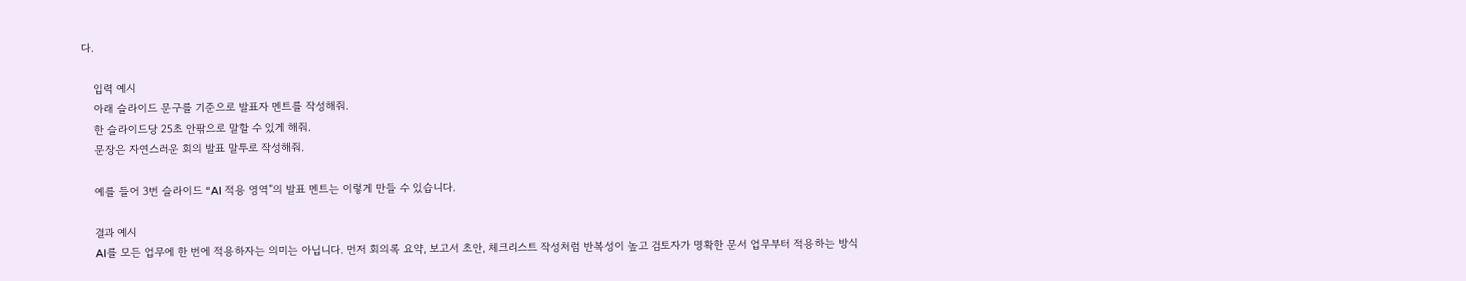다.

    입력 예시
    아래 슬라이드 문구를 기준으로 발표자 멘트를 작성해줘.
    한 슬라이드당 25초 안팎으로 말할 수 있게 해줘.
    문장은 자연스러운 회의 발표 말투로 작성해줘.

    예를 들어 3번 슬라이드 “AI 적용 영역”의 발표 멘트는 이렇게 만들 수 있습니다.

    결과 예시
    AI를 모든 업무에 한 번에 적용하자는 의미는 아닙니다. 먼저 회의록 요약, 보고서 초안, 체크리스트 작성처럼 반복성이 높고 검토자가 명확한 문서 업무부터 적용하는 방식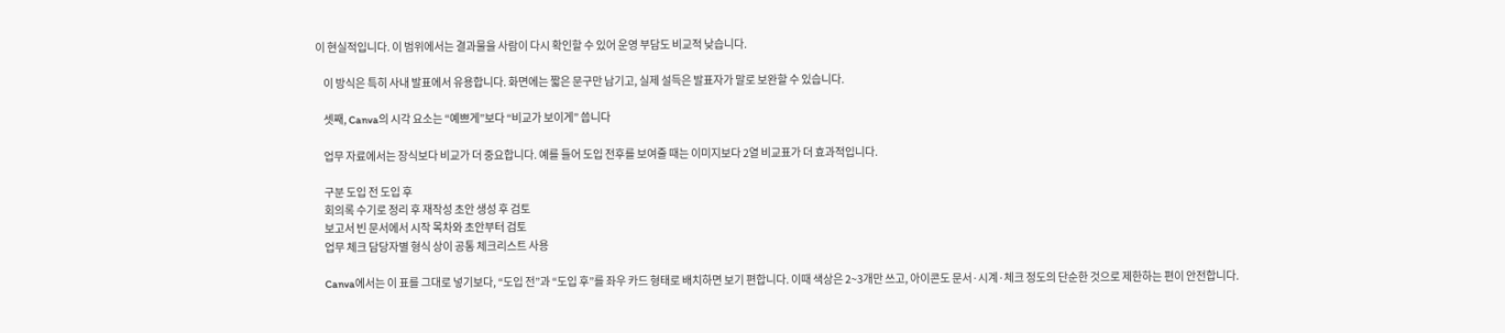이 현실적입니다. 이 범위에서는 결과물을 사람이 다시 확인할 수 있어 운영 부담도 비교적 낮습니다.

    이 방식은 특히 사내 발표에서 유용합니다. 화면에는 짧은 문구만 남기고, 실제 설득은 발표자가 말로 보완할 수 있습니다.

    셋째, Canva의 시각 요소는 “예쁘게”보다 “비교가 보이게” 씁니다

    업무 자료에서는 장식보다 비교가 더 중요합니다. 예를 들어 도입 전후를 보여줄 때는 이미지보다 2열 비교표가 더 효과적입니다.

    구분 도입 전 도입 후
    회의록 수기로 정리 후 재작성 초안 생성 후 검토
    보고서 빈 문서에서 시작 목차와 초안부터 검토
    업무 체크 담당자별 형식 상이 공통 체크리스트 사용

    Canva에서는 이 표를 그대로 넣기보다, “도입 전”과 “도입 후”를 좌우 카드 형태로 배치하면 보기 편합니다. 이때 색상은 2~3개만 쓰고, 아이콘도 문서·시계·체크 정도의 단순한 것으로 제한하는 편이 안전합니다.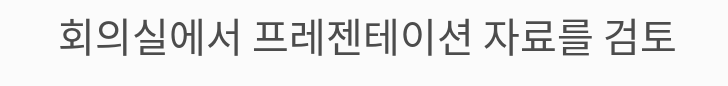회의실에서 프레젠테이션 자료를 검토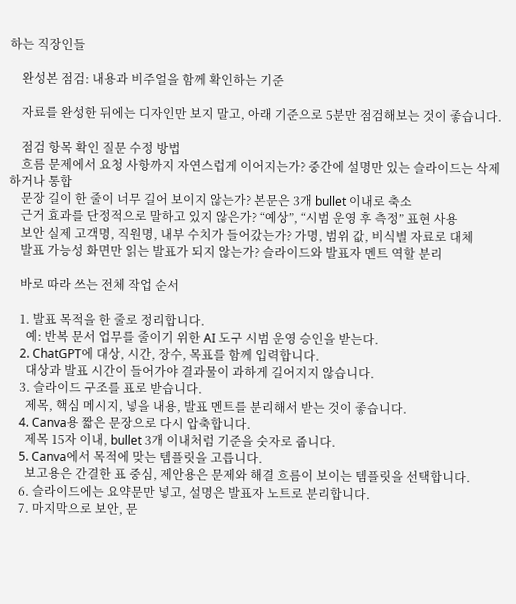하는 직장인들

    완성본 점검: 내용과 비주얼을 함께 확인하는 기준

    자료를 완성한 뒤에는 디자인만 보지 말고, 아래 기준으로 5분만 점검해보는 것이 좋습니다.

    점검 항목 확인 질문 수정 방법
    흐름 문제에서 요청 사항까지 자연스럽게 이어지는가? 중간에 설명만 있는 슬라이드는 삭제하거나 통합
    문장 길이 한 줄이 너무 길어 보이지 않는가? 본문은 3개 bullet 이내로 축소
    근거 효과를 단정적으로 말하고 있지 않은가? “예상”, “시범 운영 후 측정” 표현 사용
    보안 실제 고객명, 직원명, 내부 수치가 들어갔는가? 가명, 범위 값, 비식별 자료로 대체
    발표 가능성 화면만 읽는 발표가 되지 않는가? 슬라이드와 발표자 멘트 역할 분리

    바로 따라 쓰는 전체 작업 순서

    1. 발표 목적을 한 줄로 정리합니다.
      예: 반복 문서 업무를 줄이기 위한 AI 도구 시범 운영 승인을 받는다.
    2. ChatGPT에 대상, 시간, 장수, 목표를 함께 입력합니다.
      대상과 발표 시간이 들어가야 결과물이 과하게 길어지지 않습니다.
    3. 슬라이드 구조를 표로 받습니다.
      제목, 핵심 메시지, 넣을 내용, 발표 멘트를 분리해서 받는 것이 좋습니다.
    4. Canva용 짧은 문장으로 다시 압축합니다.
      제목 15자 이내, bullet 3개 이내처럼 기준을 숫자로 줍니다.
    5. Canva에서 목적에 맞는 템플릿을 고릅니다.
      보고용은 간결한 표 중심, 제안용은 문제와 해결 흐름이 보이는 템플릿을 선택합니다.
    6. 슬라이드에는 요약문만 넣고, 설명은 발표자 노트로 분리합니다.
    7. 마지막으로 보안, 문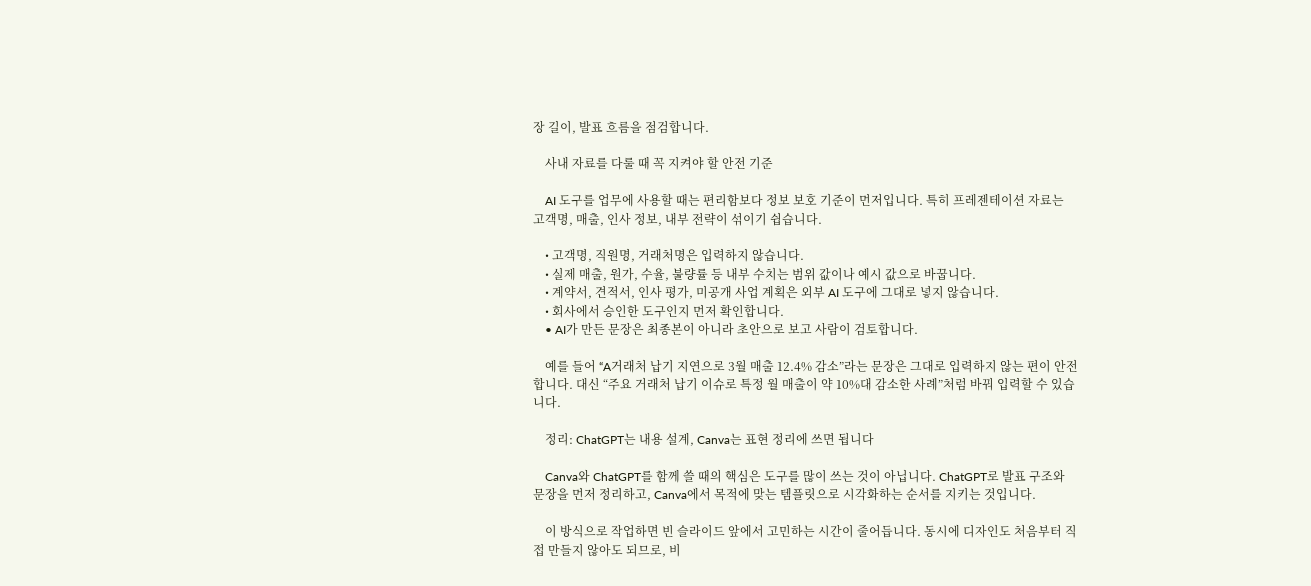장 길이, 발표 흐름을 점검합니다.

    사내 자료를 다룰 때 꼭 지켜야 할 안전 기준

    AI 도구를 업무에 사용할 때는 편리함보다 정보 보호 기준이 먼저입니다. 특히 프레젠테이션 자료는 고객명, 매출, 인사 정보, 내부 전략이 섞이기 쉽습니다.

    • 고객명, 직원명, 거래처명은 입력하지 않습니다.
    • 실제 매출, 원가, 수율, 불량률 등 내부 수치는 범위 값이나 예시 값으로 바꿉니다.
    • 계약서, 견적서, 인사 평가, 미공개 사업 계획은 외부 AI 도구에 그대로 넣지 않습니다.
    • 회사에서 승인한 도구인지 먼저 확인합니다.
    • AI가 만든 문장은 최종본이 아니라 초안으로 보고 사람이 검토합니다.

    예를 들어 “A거래처 납기 지연으로 3월 매출 12.4% 감소”라는 문장은 그대로 입력하지 않는 편이 안전합니다. 대신 “주요 거래처 납기 이슈로 특정 월 매출이 약 10%대 감소한 사례”처럼 바꿔 입력할 수 있습니다.

    정리: ChatGPT는 내용 설계, Canva는 표현 정리에 쓰면 됩니다

    Canva와 ChatGPT를 함께 쓸 때의 핵심은 도구를 많이 쓰는 것이 아닙니다. ChatGPT로 발표 구조와 문장을 먼저 정리하고, Canva에서 목적에 맞는 템플릿으로 시각화하는 순서를 지키는 것입니다.

    이 방식으로 작업하면 빈 슬라이드 앞에서 고민하는 시간이 줄어듭니다. 동시에 디자인도 처음부터 직접 만들지 않아도 되므로, 비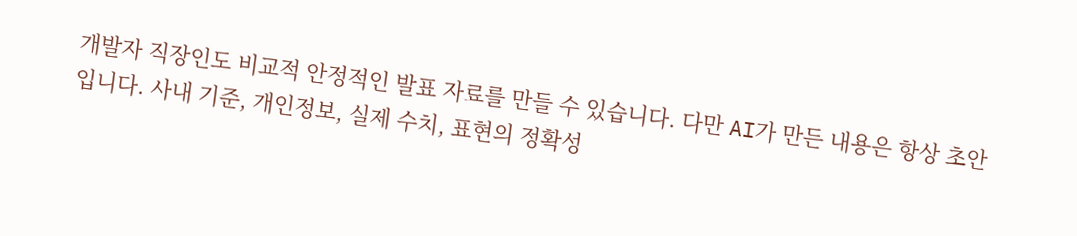개발자 직장인도 비교적 안정적인 발표 자료를 만들 수 있습니다. 다만 AI가 만든 내용은 항상 초안입니다. 사내 기준, 개인정보, 실제 수치, 표현의 정확성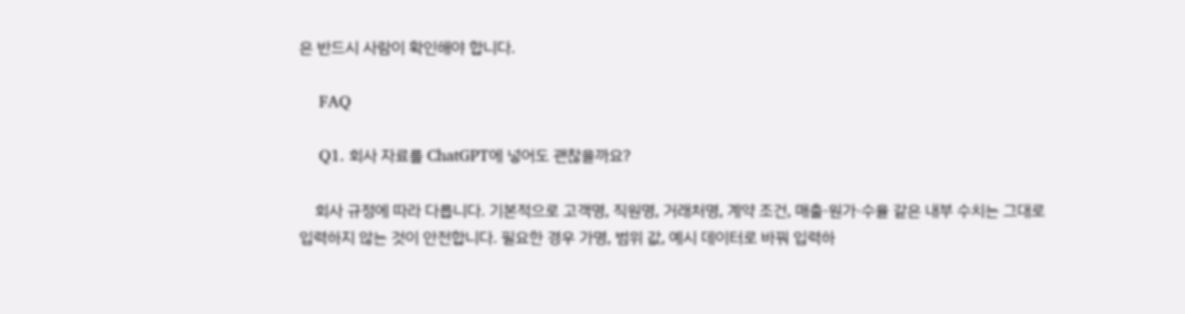은 반드시 사람이 확인해야 합니다.

    FAQ

    Q1. 회사 자료를 ChatGPT에 넣어도 괜찮을까요?

    회사 규정에 따라 다릅니다. 기본적으로 고객명, 직원명, 거래처명, 계약 조건, 매출·원가·수율 같은 내부 수치는 그대로 입력하지 않는 것이 안전합니다. 필요한 경우 가명, 범위 값, 예시 데이터로 바꿔 입력하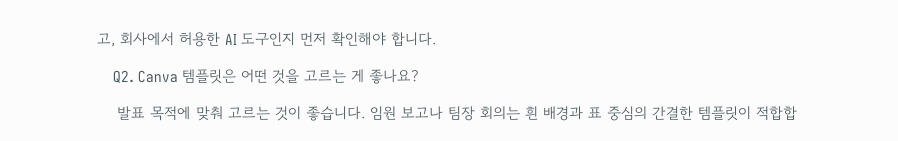고, 회사에서 허용한 AI 도구인지 먼저 확인해야 합니다.

    Q2. Canva 템플릿은 어떤 것을 고르는 게 좋나요?

    발표 목적에 맞춰 고르는 것이 좋습니다. 임원 보고나 팀장 회의는 흰 배경과 표 중심의 간결한 템플릿이 적합합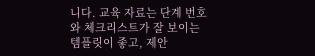니다. 교육 자료는 단계 번호와 체크리스트가 잘 보이는 템플릿이 좋고, 제안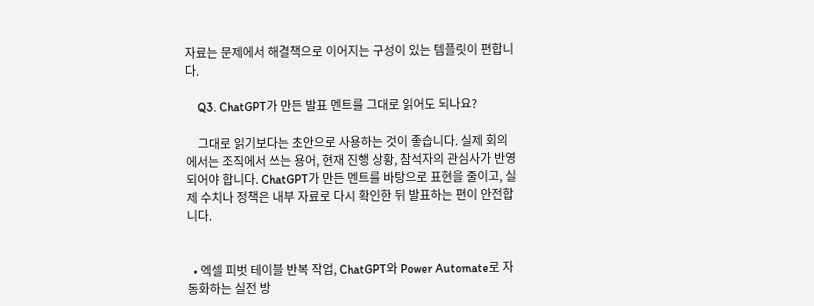자료는 문제에서 해결책으로 이어지는 구성이 있는 템플릿이 편합니다.

    Q3. ChatGPT가 만든 발표 멘트를 그대로 읽어도 되나요?

    그대로 읽기보다는 초안으로 사용하는 것이 좋습니다. 실제 회의에서는 조직에서 쓰는 용어, 현재 진행 상황, 참석자의 관심사가 반영되어야 합니다. ChatGPT가 만든 멘트를 바탕으로 표현을 줄이고, 실제 수치나 정책은 내부 자료로 다시 확인한 뒤 발표하는 편이 안전합니다.


  • 엑셀 피벗 테이블 반복 작업, ChatGPT와 Power Automate로 자동화하는 실전 방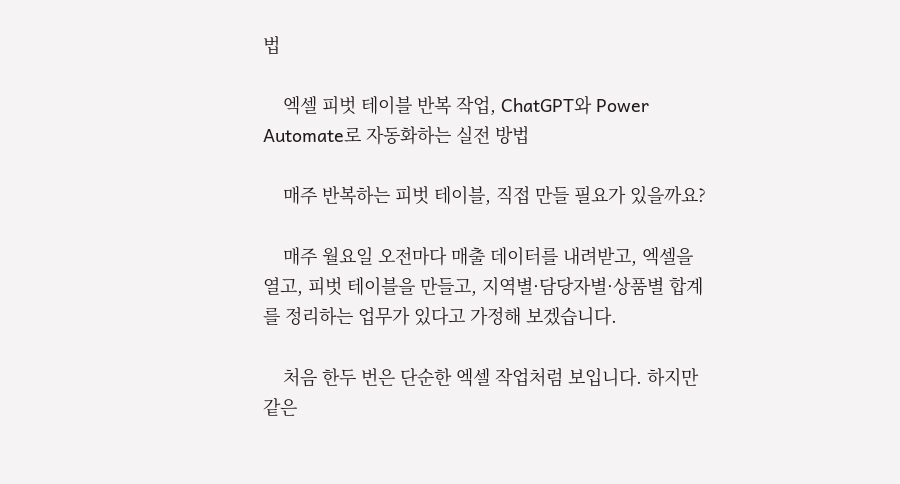법

    엑셀 피벗 테이블 반복 작업, ChatGPT와 Power Automate로 자동화하는 실전 방법

    매주 반복하는 피벗 테이블, 직접 만들 필요가 있을까요?

    매주 월요일 오전마다 매출 데이터를 내려받고, 엑셀을 열고, 피벗 테이블을 만들고, 지역별·담당자별·상품별 합계를 정리하는 업무가 있다고 가정해 보겠습니다.

    처음 한두 번은 단순한 엑셀 작업처럼 보입니다. 하지만 같은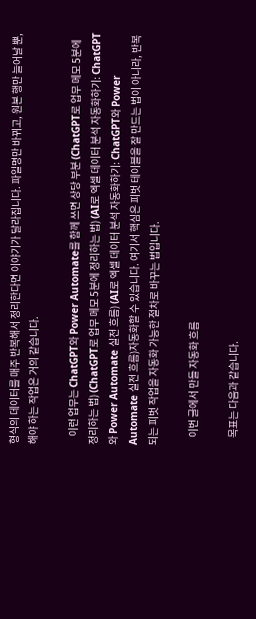형식의 데이터를 매주 반복해서 정리한다면 이야기가 달라집니다. 파일명만 바뀌고, 원본 행만 늘어날 뿐, 해야 하는 작업은 거의 같습니다.

    이런 업무는 ChatGPT와 Power Automate를 함께 쓰면 상당 부분 (ChatGPT로 업무 메모 5분에 정리하는 법) (ChatGPT로 업무 메모 5분에 정리하는 법) (AI로 엑셀 데이터 분석 자동화하기: ChatGPT와 Power Automate 실전 흐름) (AI로 엑셀 데이터 분석 자동화하기: ChatGPT와 Power Automate 실전 흐름)자동화할 수 있습니다. 여기서 핵심은 피벗 테이블을 잘 만드는 법이 아니라, 반복되는 피벗 작업을 자동화 가능한 절차로 바꾸는 법입니다.

    이번 글에서 만들 자동화 흐름

    목표는 다음과 같습니다.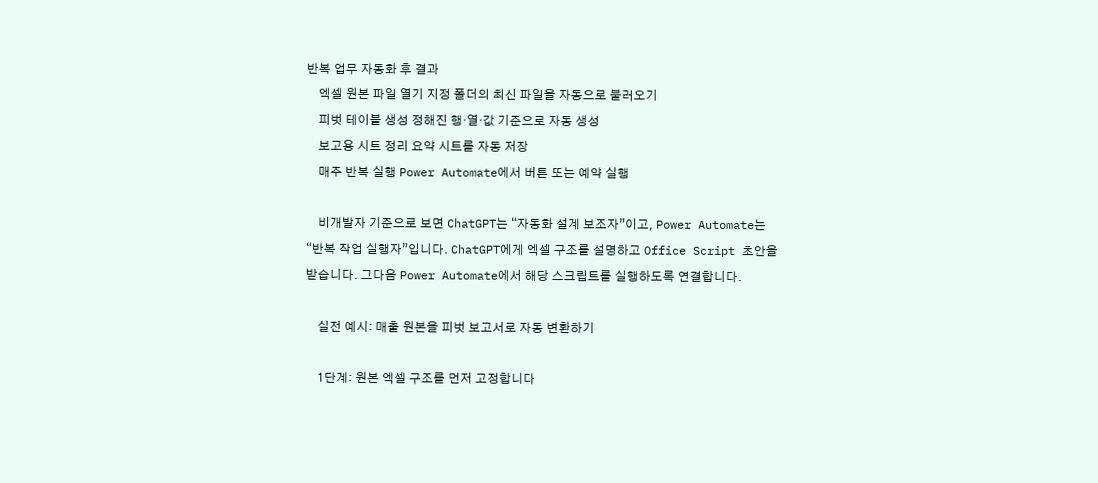반복 업무 자동화 후 결과
    엑셀 원본 파일 열기 지정 폴더의 최신 파일을 자동으로 불러오기
    피벗 테이블 생성 정해진 행·열·값 기준으로 자동 생성
    보고용 시트 정리 요약 시트를 자동 저장
    매주 반복 실행 Power Automate에서 버튼 또는 예약 실행

    비개발자 기준으로 보면 ChatGPT는 “자동화 설계 보조자”이고, Power Automate는 “반복 작업 실행자”입니다. ChatGPT에게 엑셀 구조를 설명하고 Office Script 초안을 받습니다. 그다음 Power Automate에서 해당 스크립트를 실행하도록 연결합니다.

    실전 예시: 매출 원본을 피벗 보고서로 자동 변환하기

    1단계: 원본 엑셀 구조를 먼저 고정합니다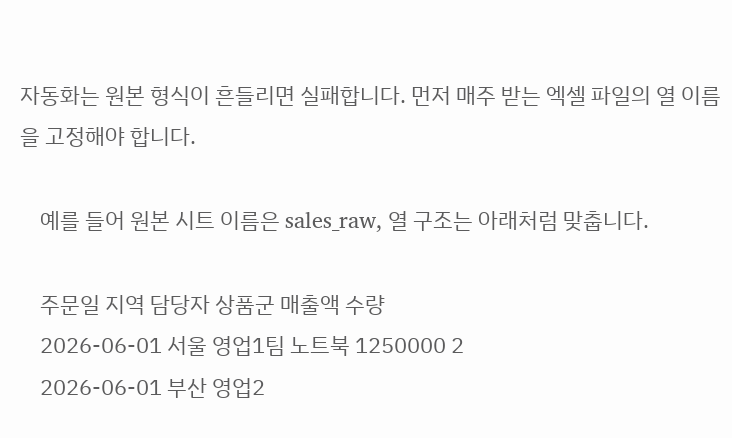자동화는 원본 형식이 흔들리면 실패합니다. 먼저 매주 받는 엑셀 파일의 열 이름을 고정해야 합니다.

    예를 들어 원본 시트 이름은 sales_raw, 열 구조는 아래처럼 맞춥니다.

    주문일 지역 담당자 상품군 매출액 수량
    2026-06-01 서울 영업1팀 노트북 1250000 2
    2026-06-01 부산 영업2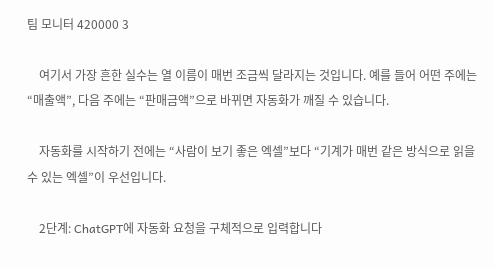팀 모니터 420000 3

    여기서 가장 흔한 실수는 열 이름이 매번 조금씩 달라지는 것입니다. 예를 들어 어떤 주에는 “매출액”, 다음 주에는 “판매금액”으로 바뀌면 자동화가 깨질 수 있습니다.

    자동화를 시작하기 전에는 “사람이 보기 좋은 엑셀”보다 “기계가 매번 같은 방식으로 읽을 수 있는 엑셀”이 우선입니다.

    2단계: ChatGPT에 자동화 요청을 구체적으로 입력합니다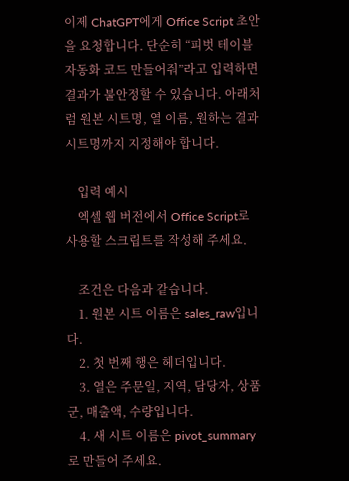이제 ChatGPT에게 Office Script 초안을 요청합니다. 단순히 “피벗 테이블 자동화 코드 만들어줘”라고 입력하면 결과가 불안정할 수 있습니다. 아래처럼 원본 시트명, 열 이름, 원하는 결과 시트명까지 지정해야 합니다.

    입력 예시
    엑셀 웹 버전에서 Office Script로 사용할 스크립트를 작성해 주세요.

    조건은 다음과 같습니다.
    1. 원본 시트 이름은 sales_raw입니다.
    2. 첫 번째 행은 헤더입니다.
    3. 열은 주문일, 지역, 담당자, 상품군, 매출액, 수량입니다.
    4. 새 시트 이름은 pivot_summary로 만들어 주세요.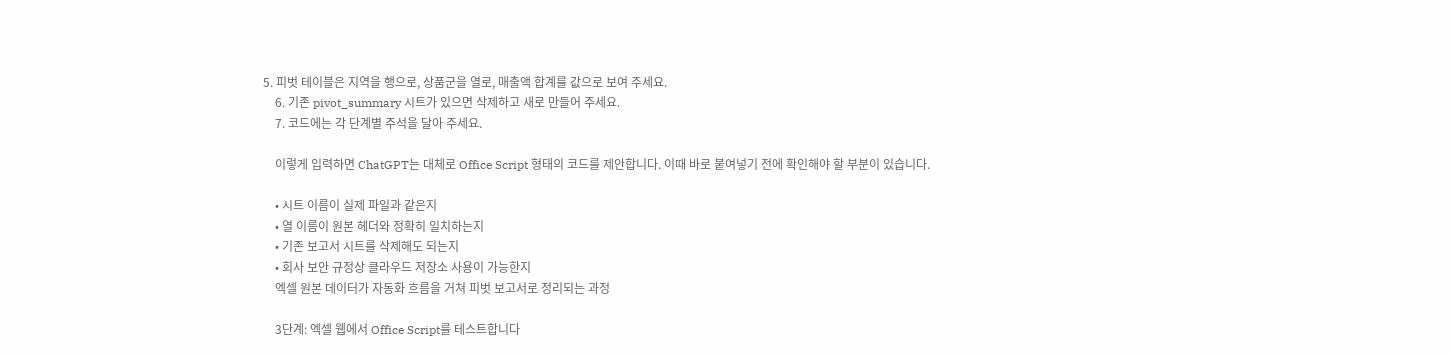5. 피벗 테이블은 지역을 행으로, 상품군을 열로, 매출액 합계를 값으로 보여 주세요.
    6. 기존 pivot_summary 시트가 있으면 삭제하고 새로 만들어 주세요.
    7. 코드에는 각 단계별 주석을 달아 주세요.

    이렇게 입력하면 ChatGPT는 대체로 Office Script 형태의 코드를 제안합니다. 이때 바로 붙여넣기 전에 확인해야 할 부분이 있습니다.

    • 시트 이름이 실제 파일과 같은지
    • 열 이름이 원본 헤더와 정확히 일치하는지
    • 기존 보고서 시트를 삭제해도 되는지
    • 회사 보안 규정상 클라우드 저장소 사용이 가능한지
    엑셀 원본 데이터가 자동화 흐름을 거쳐 피벗 보고서로 정리되는 과정

    3단계: 엑셀 웹에서 Office Script를 테스트합니다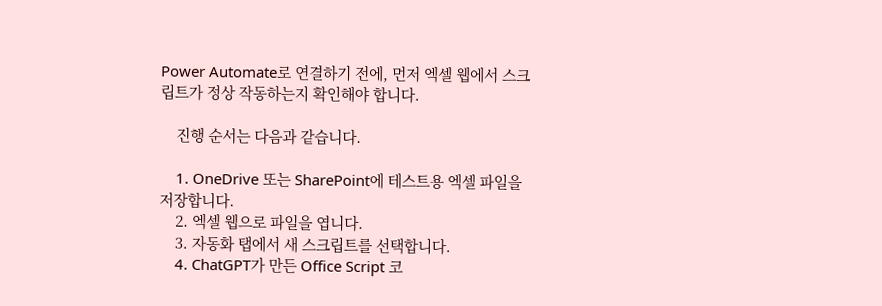Power Automate로 연결하기 전에, 먼저 엑셀 웹에서 스크립트가 정상 작동하는지 확인해야 합니다.

    진행 순서는 다음과 같습니다.

    1. OneDrive 또는 SharePoint에 테스트용 엑셀 파일을 저장합니다.
    2. 엑셀 웹으로 파일을 엽니다.
    3. 자동화 탭에서 새 스크립트를 선택합니다.
    4. ChatGPT가 만든 Office Script 코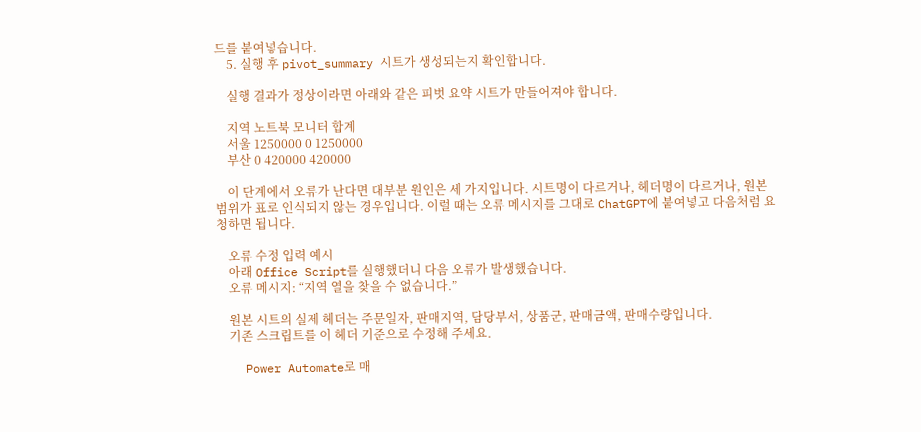드를 붙여넣습니다.
    5. 실행 후 pivot_summary 시트가 생성되는지 확인합니다.

    실행 결과가 정상이라면 아래와 같은 피벗 요약 시트가 만들어져야 합니다.

    지역 노트북 모니터 합계
    서울 1250000 0 1250000
    부산 0 420000 420000

    이 단계에서 오류가 난다면 대부분 원인은 세 가지입니다. 시트명이 다르거나, 헤더명이 다르거나, 원본 범위가 표로 인식되지 않는 경우입니다. 이럴 때는 오류 메시지를 그대로 ChatGPT에 붙여넣고 다음처럼 요청하면 됩니다.

    오류 수정 입력 예시
    아래 Office Script를 실행했더니 다음 오류가 발생했습니다.
    오류 메시지: “지역 열을 찾을 수 없습니다.”

    원본 시트의 실제 헤더는 주문일자, 판매지역, 담당부서, 상품군, 판매금액, 판매수량입니다.
    기존 스크립트를 이 헤더 기준으로 수정해 주세요.

    Power Automate로 매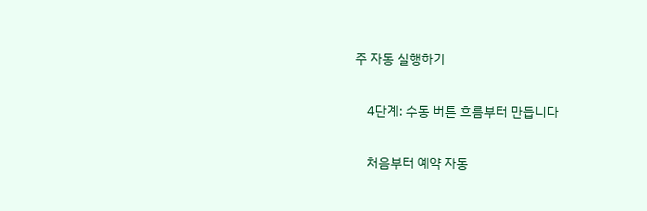주 자동 실행하기

    4단계: 수동 버튼 흐름부터 만듭니다

    처음부터 예약 자동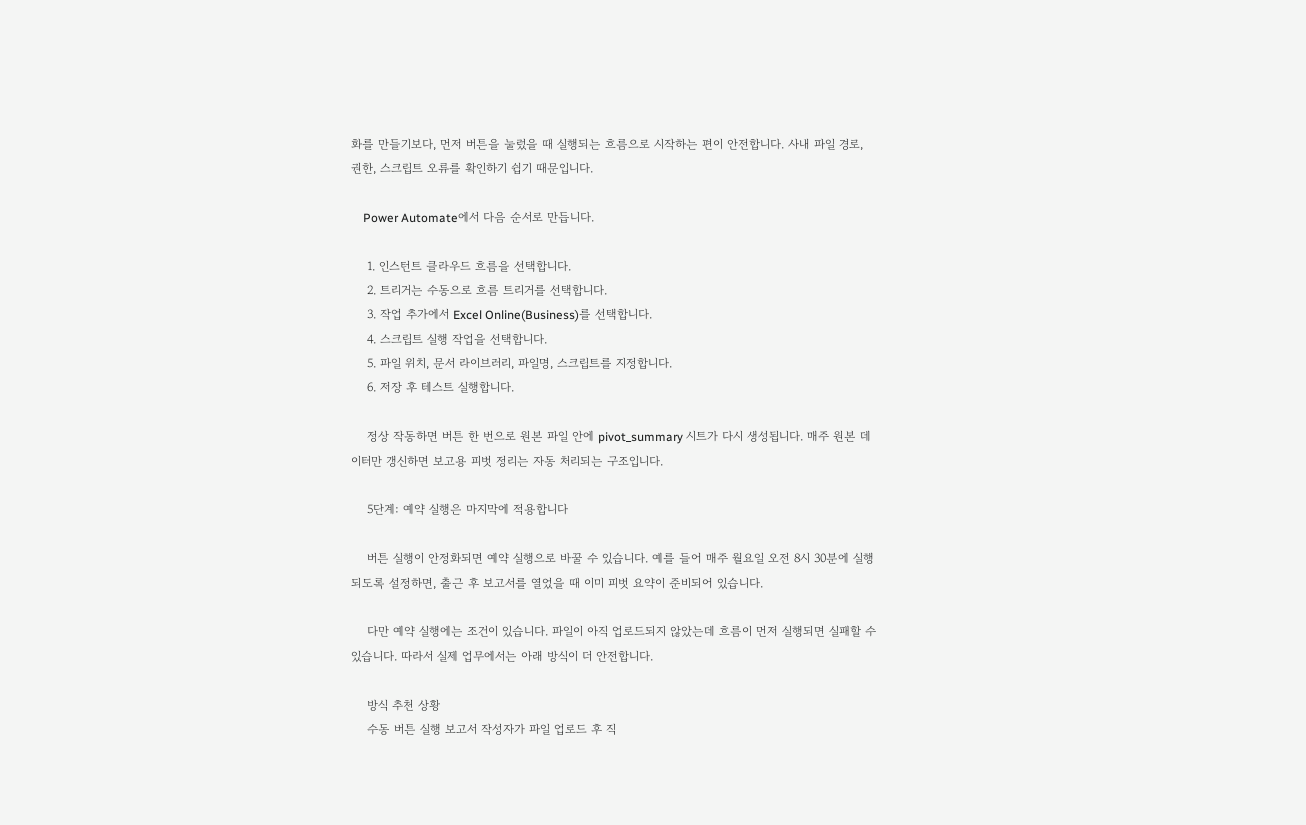화를 만들기보다, 먼저 버튼을 눌렀을 때 실행되는 흐름으로 시작하는 편이 안전합니다. 사내 파일 경로, 권한, 스크립트 오류를 확인하기 쉽기 때문입니다.

    Power Automate에서 다음 순서로 만듭니다.

    1. 인스턴트 클라우드 흐름을 선택합니다.
    2. 트리거는 수동으로 흐름 트리거를 선택합니다.
    3. 작업 추가에서 Excel Online(Business)를 선택합니다.
    4. 스크립트 실행 작업을 선택합니다.
    5. 파일 위치, 문서 라이브러리, 파일명, 스크립트를 지정합니다.
    6. 저장 후 테스트 실행합니다.

    정상 작동하면 버튼 한 번으로 원본 파일 안에 pivot_summary 시트가 다시 생성됩니다. 매주 원본 데이터만 갱신하면 보고용 피벗 정리는 자동 처리되는 구조입니다.

    5단계: 예약 실행은 마지막에 적용합니다

    버튼 실행이 안정화되면 예약 실행으로 바꿀 수 있습니다. 예를 들어 매주 월요일 오전 8시 30분에 실행되도록 설정하면, 출근 후 보고서를 열었을 때 이미 피벗 요약이 준비되어 있습니다.

    다만 예약 실행에는 조건이 있습니다. 파일이 아직 업로드되지 않았는데 흐름이 먼저 실행되면 실패할 수 있습니다. 따라서 실제 업무에서는 아래 방식이 더 안전합니다.

    방식 추천 상황
    수동 버튼 실행 보고서 작성자가 파일 업로드 후 직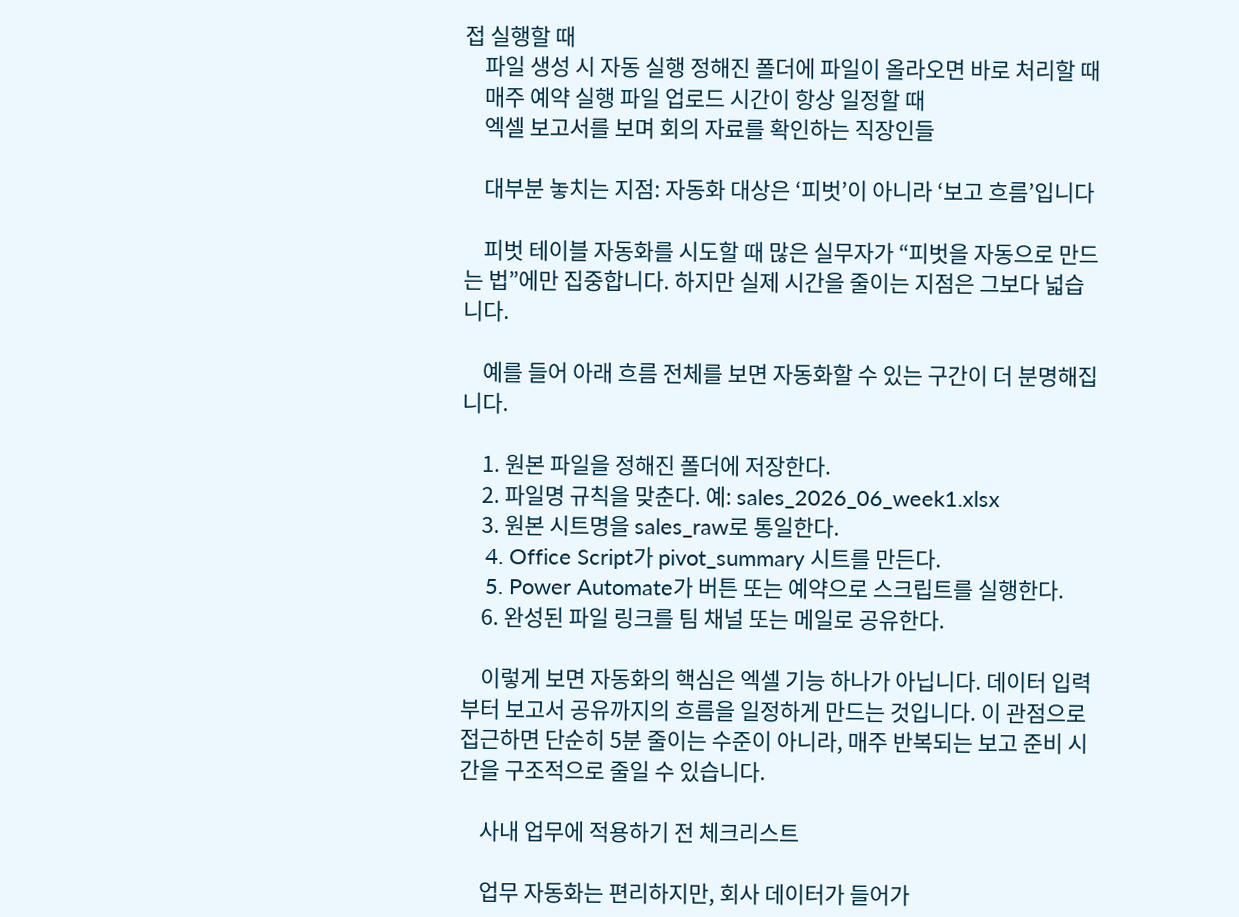접 실행할 때
    파일 생성 시 자동 실행 정해진 폴더에 파일이 올라오면 바로 처리할 때
    매주 예약 실행 파일 업로드 시간이 항상 일정할 때
    엑셀 보고서를 보며 회의 자료를 확인하는 직장인들

    대부분 놓치는 지점: 자동화 대상은 ‘피벗’이 아니라 ‘보고 흐름’입니다

    피벗 테이블 자동화를 시도할 때 많은 실무자가 “피벗을 자동으로 만드는 법”에만 집중합니다. 하지만 실제 시간을 줄이는 지점은 그보다 넓습니다.

    예를 들어 아래 흐름 전체를 보면 자동화할 수 있는 구간이 더 분명해집니다.

    1. 원본 파일을 정해진 폴더에 저장한다.
    2. 파일명 규칙을 맞춘다. 예: sales_2026_06_week1.xlsx
    3. 원본 시트명을 sales_raw로 통일한다.
    4. Office Script가 pivot_summary 시트를 만든다.
    5. Power Automate가 버튼 또는 예약으로 스크립트를 실행한다.
    6. 완성된 파일 링크를 팀 채널 또는 메일로 공유한다.

    이렇게 보면 자동화의 핵심은 엑셀 기능 하나가 아닙니다. 데이터 입력부터 보고서 공유까지의 흐름을 일정하게 만드는 것입니다. 이 관점으로 접근하면 단순히 5분 줄이는 수준이 아니라, 매주 반복되는 보고 준비 시간을 구조적으로 줄일 수 있습니다.

    사내 업무에 적용하기 전 체크리스트

    업무 자동화는 편리하지만, 회사 데이터가 들어가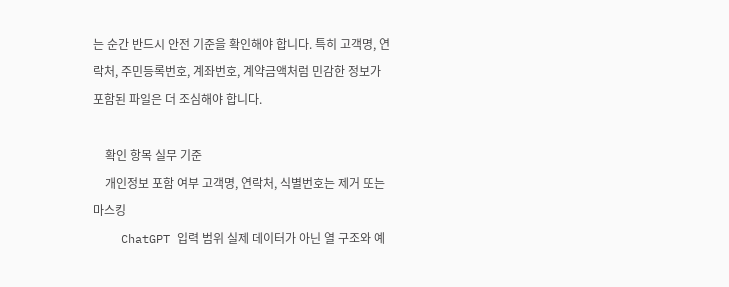는 순간 반드시 안전 기준을 확인해야 합니다. 특히 고객명, 연락처, 주민등록번호, 계좌번호, 계약금액처럼 민감한 정보가 포함된 파일은 더 조심해야 합니다.

    확인 항목 실무 기준
    개인정보 포함 여부 고객명, 연락처, 식별번호는 제거 또는 마스킹
    ChatGPT 입력 범위 실제 데이터가 아닌 열 구조와 예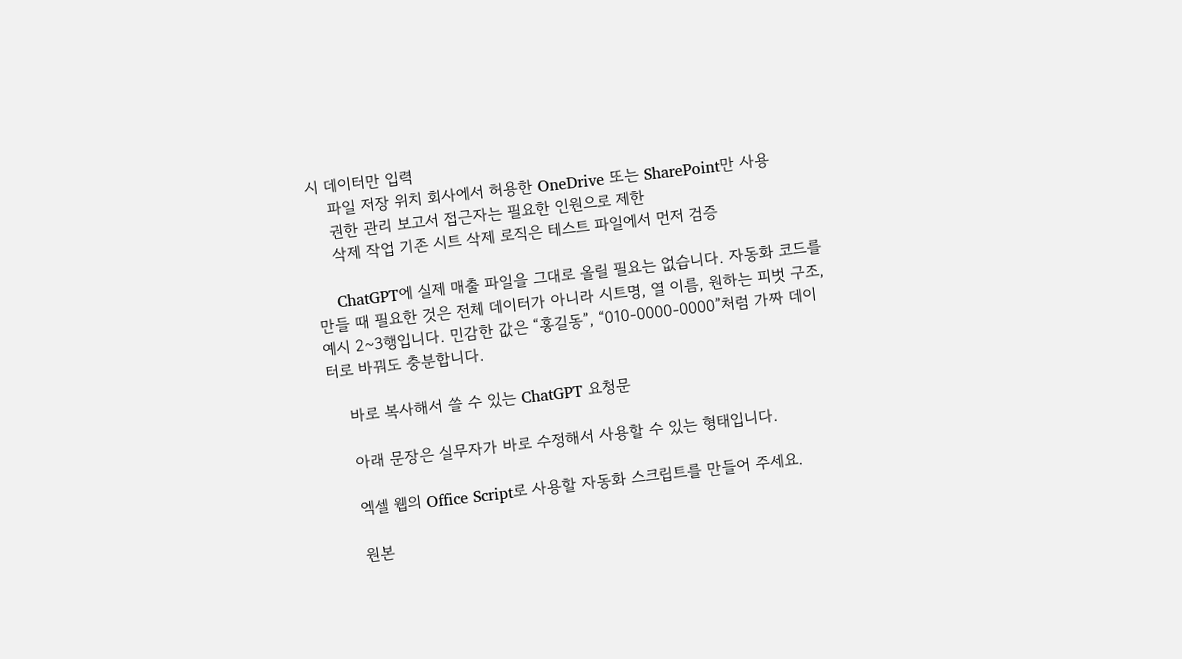시 데이터만 입력
    파일 저장 위치 회사에서 허용한 OneDrive 또는 SharePoint만 사용
    권한 관리 보고서 접근자는 필요한 인원으로 제한
    삭제 작업 기존 시트 삭제 로직은 테스트 파일에서 먼저 검증

    ChatGPT에 실제 매출 파일을 그대로 올릴 필요는 없습니다. 자동화 코드를 만들 때 필요한 것은 전체 데이터가 아니라 시트명, 열 이름, 원하는 피벗 구조, 예시 2~3행입니다. 민감한 값은 “홍길동”, “010-0000-0000”처럼 가짜 데이터로 바꿔도 충분합니다.

    바로 복사해서 쓸 수 있는 ChatGPT 요청문

    아래 문장은 실무자가 바로 수정해서 사용할 수 있는 형태입니다.

    엑셀 웹의 Office Script로 사용할 자동화 스크립트를 만들어 주세요.

    원본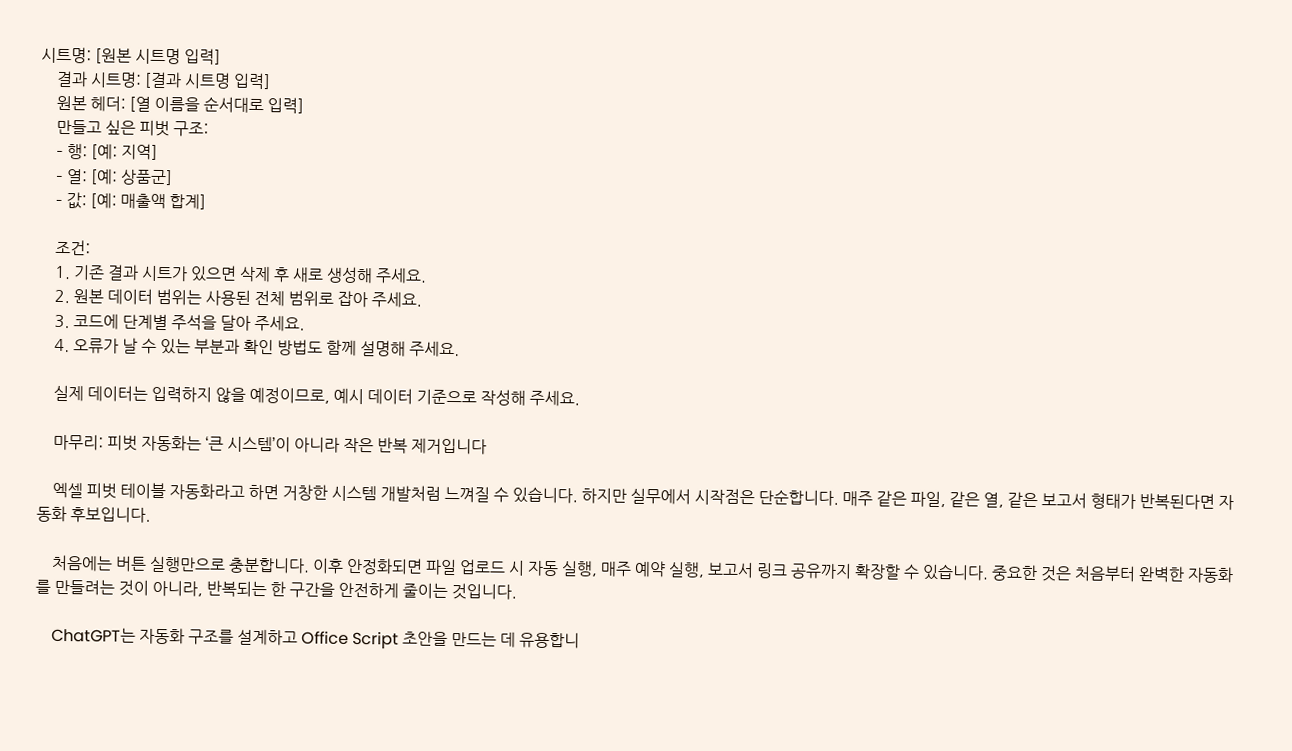시트명: [원본 시트명 입력]
    결과 시트명: [결과 시트명 입력]
    원본 헤더: [열 이름을 순서대로 입력]
    만들고 싶은 피벗 구조:
    – 행: [예: 지역]
    – 열: [예: 상품군]
    – 값: [예: 매출액 합계]

    조건:
    1. 기존 결과 시트가 있으면 삭제 후 새로 생성해 주세요.
    2. 원본 데이터 범위는 사용된 전체 범위로 잡아 주세요.
    3. 코드에 단계별 주석을 달아 주세요.
    4. 오류가 날 수 있는 부분과 확인 방법도 함께 설명해 주세요.

    실제 데이터는 입력하지 않을 예정이므로, 예시 데이터 기준으로 작성해 주세요.

    마무리: 피벗 자동화는 ‘큰 시스템’이 아니라 작은 반복 제거입니다

    엑셀 피벗 테이블 자동화라고 하면 거창한 시스템 개발처럼 느껴질 수 있습니다. 하지만 실무에서 시작점은 단순합니다. 매주 같은 파일, 같은 열, 같은 보고서 형태가 반복된다면 자동화 후보입니다.

    처음에는 버튼 실행만으로 충분합니다. 이후 안정화되면 파일 업로드 시 자동 실행, 매주 예약 실행, 보고서 링크 공유까지 확장할 수 있습니다. 중요한 것은 처음부터 완벽한 자동화를 만들려는 것이 아니라, 반복되는 한 구간을 안전하게 줄이는 것입니다.

    ChatGPT는 자동화 구조를 설계하고 Office Script 초안을 만드는 데 유용합니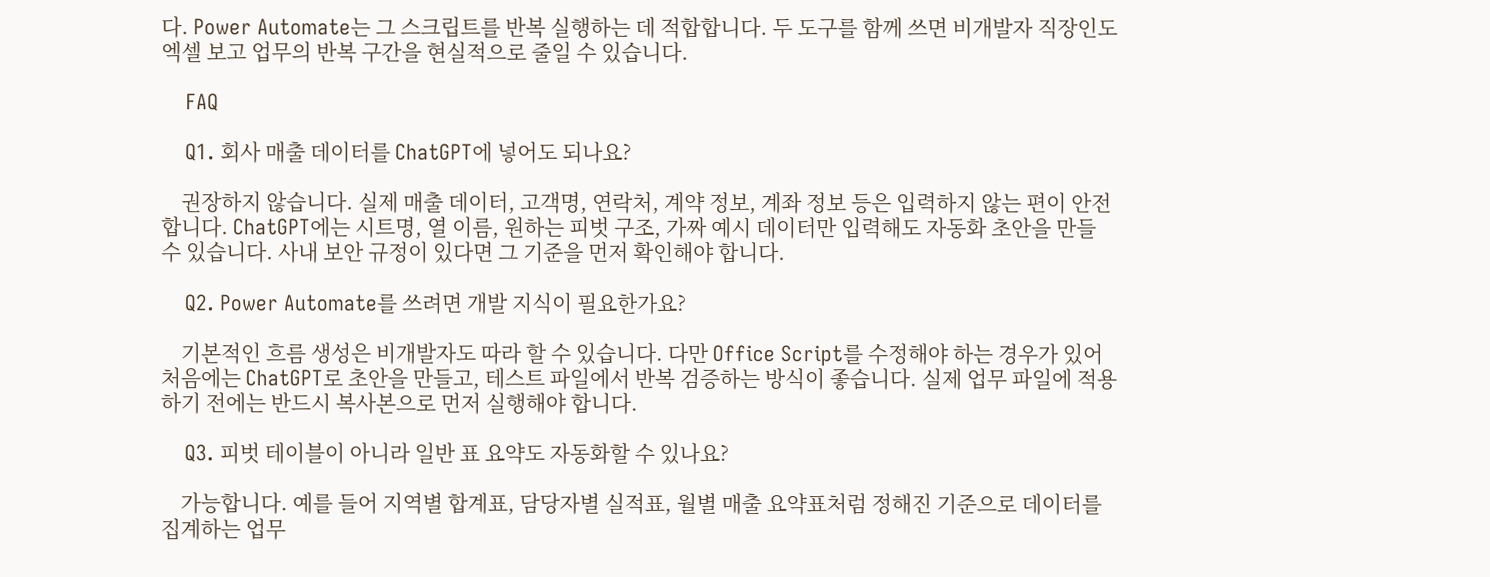다. Power Automate는 그 스크립트를 반복 실행하는 데 적합합니다. 두 도구를 함께 쓰면 비개발자 직장인도 엑셀 보고 업무의 반복 구간을 현실적으로 줄일 수 있습니다.

    FAQ

    Q1. 회사 매출 데이터를 ChatGPT에 넣어도 되나요?

    권장하지 않습니다. 실제 매출 데이터, 고객명, 연락처, 계약 정보, 계좌 정보 등은 입력하지 않는 편이 안전합니다. ChatGPT에는 시트명, 열 이름, 원하는 피벗 구조, 가짜 예시 데이터만 입력해도 자동화 초안을 만들 수 있습니다. 사내 보안 규정이 있다면 그 기준을 먼저 확인해야 합니다.

    Q2. Power Automate를 쓰려면 개발 지식이 필요한가요?

    기본적인 흐름 생성은 비개발자도 따라 할 수 있습니다. 다만 Office Script를 수정해야 하는 경우가 있어 처음에는 ChatGPT로 초안을 만들고, 테스트 파일에서 반복 검증하는 방식이 좋습니다. 실제 업무 파일에 적용하기 전에는 반드시 복사본으로 먼저 실행해야 합니다.

    Q3. 피벗 테이블이 아니라 일반 표 요약도 자동화할 수 있나요?

    가능합니다. 예를 들어 지역별 합계표, 담당자별 실적표, 월별 매출 요약표처럼 정해진 기준으로 데이터를 집계하는 업무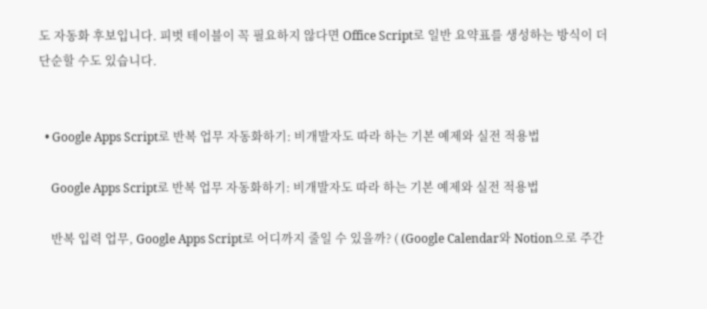도 자동화 후보입니다. 피벗 테이블이 꼭 필요하지 않다면 Office Script로 일반 요약표를 생성하는 방식이 더 단순할 수도 있습니다.


  • Google Apps Script로 반복 업무 자동화하기: 비개발자도 따라 하는 기본 예제와 실전 적용법

    Google Apps Script로 반복 업무 자동화하기: 비개발자도 따라 하는 기본 예제와 실전 적용법

    반복 입력 업무, Google Apps Script로 어디까지 줄일 수 있을까? ( (Google Calendar와 Notion으로 주간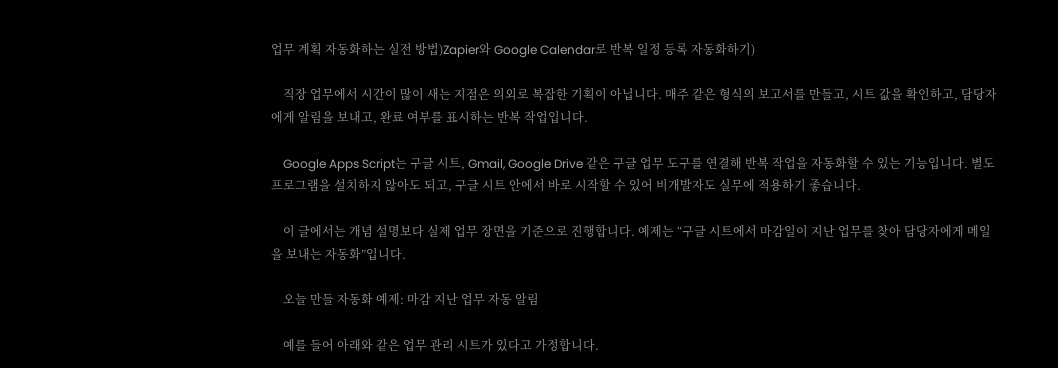업무 계획 자동화하는 실전 방법)Zapier와 Google Calendar로 반복 일정 등록 자동화하기)

    직장 업무에서 시간이 많이 새는 지점은 의외로 복잡한 기획이 아닙니다. 매주 같은 형식의 보고서를 만들고, 시트 값을 확인하고, 담당자에게 알림을 보내고, 완료 여부를 표시하는 반복 작업입니다.

    Google Apps Script는 구글 시트, Gmail, Google Drive 같은 구글 업무 도구를 연결해 반복 작업을 자동화할 수 있는 기능입니다. 별도 프로그램을 설치하지 않아도 되고, 구글 시트 안에서 바로 시작할 수 있어 비개발자도 실무에 적용하기 좋습니다.

    이 글에서는 개념 설명보다 실제 업무 장면을 기준으로 진행합니다. 예제는 “구글 시트에서 마감일이 지난 업무를 찾아 담당자에게 메일을 보내는 자동화”입니다.

    오늘 만들 자동화 예제: 마감 지난 업무 자동 알림

    예를 들어 아래와 같은 업무 관리 시트가 있다고 가정합니다.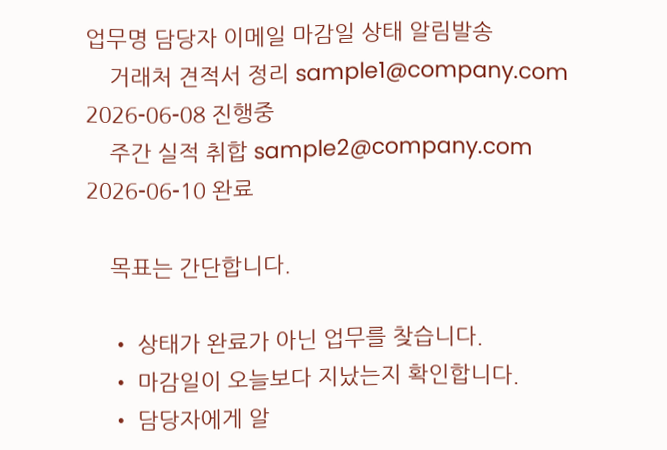업무명 담당자 이메일 마감일 상태 알림발송
    거래처 견적서 정리 sample1@company.com 2026-06-08 진행중
    주간 실적 취합 sample2@company.com 2026-06-10 완료

    목표는 간단합니다.

    • 상태가 완료가 아닌 업무를 찾습니다.
    • 마감일이 오늘보다 지났는지 확인합니다.
    • 담당자에게 알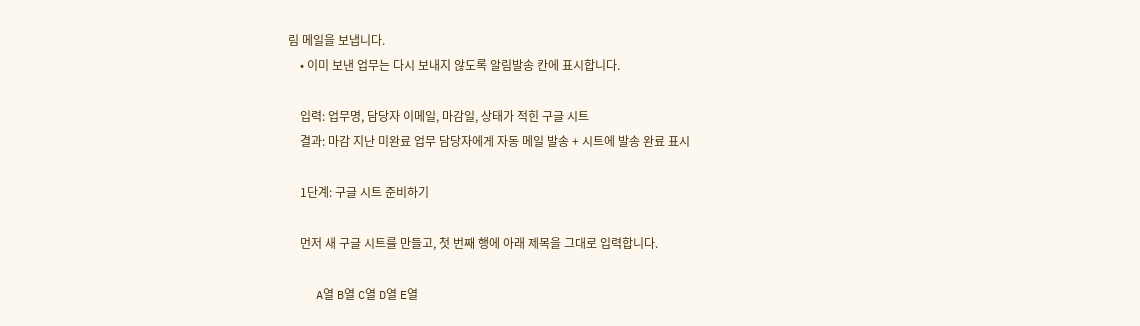림 메일을 보냅니다.
    • 이미 보낸 업무는 다시 보내지 않도록 알림발송 칸에 표시합니다.

    입력: 업무명, 담당자 이메일, 마감일, 상태가 적힌 구글 시트
    결과: 마감 지난 미완료 업무 담당자에게 자동 메일 발송 + 시트에 발송 완료 표시

    1단계: 구글 시트 준비하기

    먼저 새 구글 시트를 만들고, 첫 번째 행에 아래 제목을 그대로 입력합니다.

    A열 B열 C열 D열 E열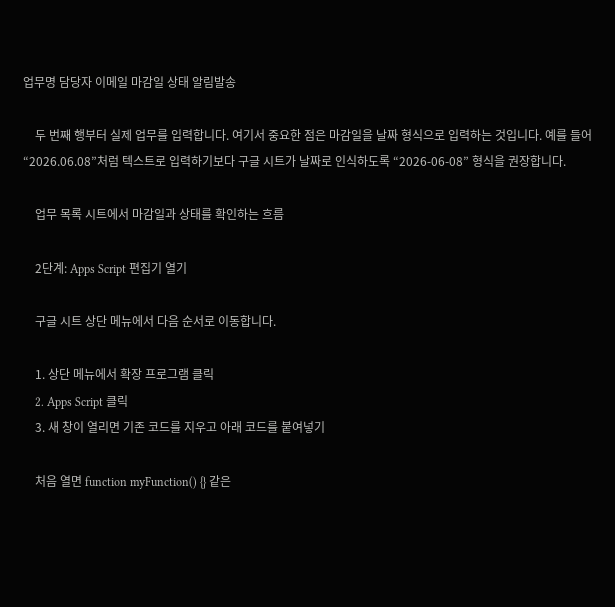업무명 담당자 이메일 마감일 상태 알림발송

    두 번째 행부터 실제 업무를 입력합니다. 여기서 중요한 점은 마감일을 날짜 형식으로 입력하는 것입니다. 예를 들어 “2026.06.08”처럼 텍스트로 입력하기보다 구글 시트가 날짜로 인식하도록 “2026-06-08” 형식을 권장합니다.

    업무 목록 시트에서 마감일과 상태를 확인하는 흐름

    2단계: Apps Script 편집기 열기

    구글 시트 상단 메뉴에서 다음 순서로 이동합니다.

    1. 상단 메뉴에서 확장 프로그램 클릭
    2. Apps Script 클릭
    3. 새 창이 열리면 기존 코드를 지우고 아래 코드를 붙여넣기

    처음 열면 function myFunction() {} 같은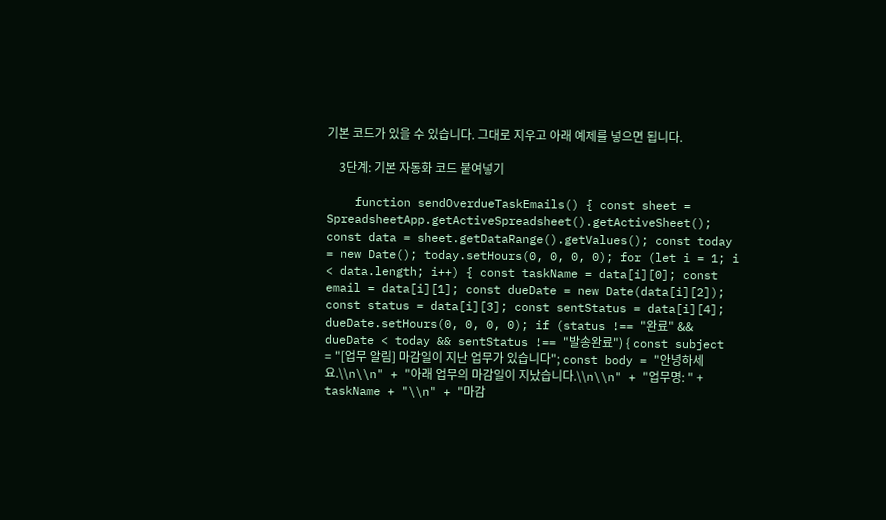기본 코드가 있을 수 있습니다. 그대로 지우고 아래 예제를 넣으면 됩니다.

    3단계: 기본 자동화 코드 붙여넣기

    function sendOverdueTaskEmails() { const sheet = SpreadsheetApp.getActiveSpreadsheet().getActiveSheet(); const data = sheet.getDataRange().getValues(); const today = new Date(); today.setHours(0, 0, 0, 0); for (let i = 1; i < data.length; i++) { const taskName = data[i][0]; const email = data[i][1]; const dueDate = new Date(data[i][2]); const status = data[i][3]; const sentStatus = data[i][4]; dueDate.setHours(0, 0, 0, 0); if (status !== "완료" && dueDate < today && sentStatus !== "발송완료") { const subject = "[업무 알림] 마감일이 지난 업무가 있습니다"; const body = "안녕하세요.\\n\\n" + "아래 업무의 마감일이 지났습니다.\\n\\n" + "업무명: " + taskName + "\\n" + "마감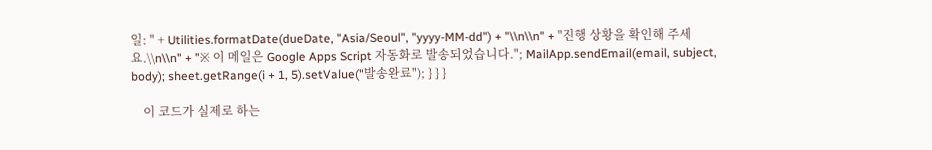일: " + Utilities.formatDate(dueDate, "Asia/Seoul", "yyyy-MM-dd") + "\\n\\n" + "진행 상황을 확인해 주세요.\\n\\n" + "※ 이 메일은 Google Apps Script 자동화로 발송되었습니다."; MailApp.sendEmail(email, subject, body); sheet.getRange(i + 1, 5).setValue("발송완료"); } } }

    이 코드가 실제로 하는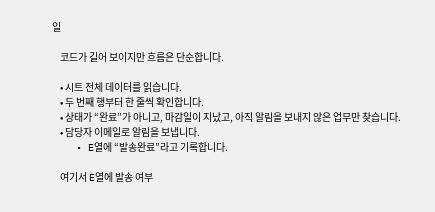일

    코드가 길어 보이지만 흐름은 단순합니다.

    • 시트 전체 데이터를 읽습니다.
    • 두 번째 행부터 한 줄씩 확인합니다.
    • 상태가 “완료”가 아니고, 마감일이 지났고, 아직 알림을 보내지 않은 업무만 찾습니다.
    • 담당자 이메일로 알림을 보냅니다.
    • E열에 “발송완료”라고 기록합니다.

    여기서 E열에 발송 여부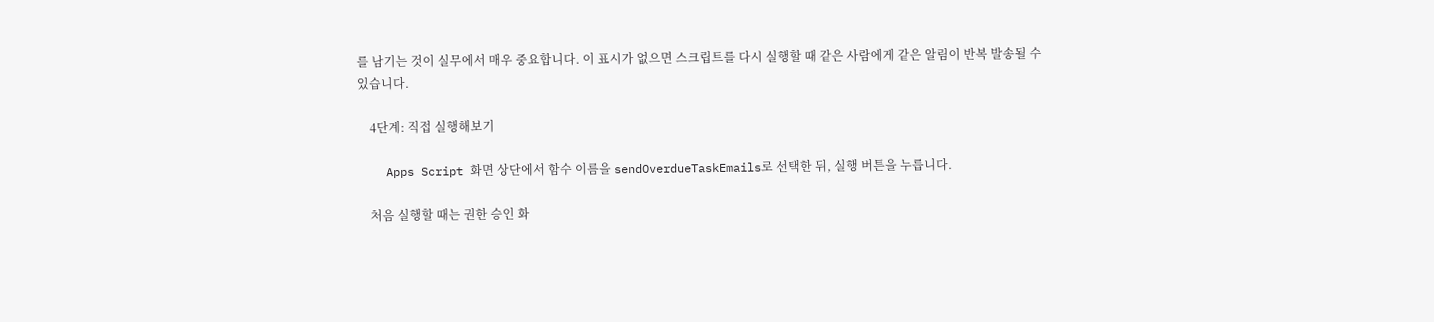를 남기는 것이 실무에서 매우 중요합니다. 이 표시가 없으면 스크립트를 다시 실행할 때 같은 사람에게 같은 알림이 반복 발송될 수 있습니다.

    4단계: 직접 실행해보기

    Apps Script 화면 상단에서 함수 이름을 sendOverdueTaskEmails로 선택한 뒤, 실행 버튼을 누릅니다.

    처음 실행할 때는 권한 승인 화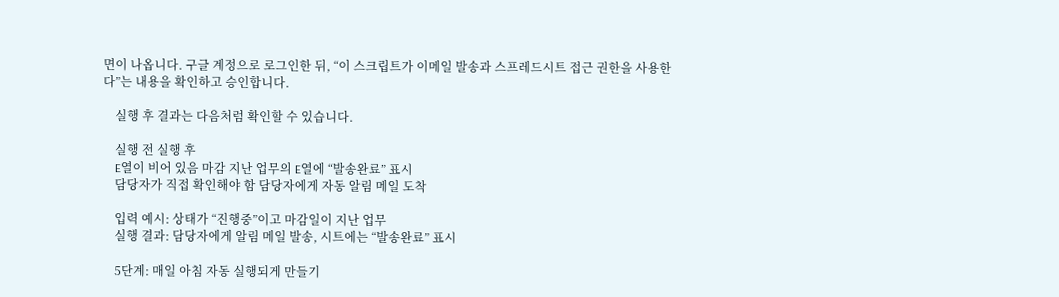면이 나옵니다. 구글 계정으로 로그인한 뒤, “이 스크립트가 이메일 발송과 스프레드시트 접근 권한을 사용한다”는 내용을 확인하고 승인합니다.

    실행 후 결과는 다음처럼 확인할 수 있습니다.

    실행 전 실행 후
    E열이 비어 있음 마감 지난 업무의 E열에 “발송완료” 표시
    담당자가 직접 확인해야 함 담당자에게 자동 알림 메일 도착

    입력 예시: 상태가 “진행중”이고 마감일이 지난 업무
    실행 결과: 담당자에게 알림 메일 발송, 시트에는 “발송완료” 표시

    5단계: 매일 아침 자동 실행되게 만들기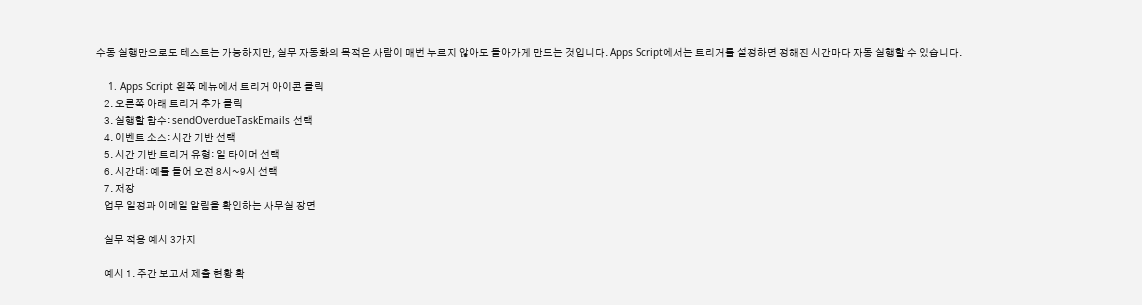수동 실행만으로도 테스트는 가능하지만, 실무 자동화의 목적은 사람이 매번 누르지 않아도 돌아가게 만드는 것입니다. Apps Script에서는 트리거를 설정하면 정해진 시간마다 자동 실행할 수 있습니다.

    1. Apps Script 왼쪽 메뉴에서 트리거 아이콘 클릭
    2. 오른쪽 아래 트리거 추가 클릭
    3. 실행할 함수: sendOverdueTaskEmails 선택
    4. 이벤트 소스: 시간 기반 선택
    5. 시간 기반 트리거 유형: 일 타이머 선택
    6. 시간대: 예를 들어 오전 8시~9시 선택
    7. 저장
    업무 일정과 이메일 알림을 확인하는 사무실 장면

    실무 적용 예시 3가지

    예시 1. 주간 보고서 제출 현황 확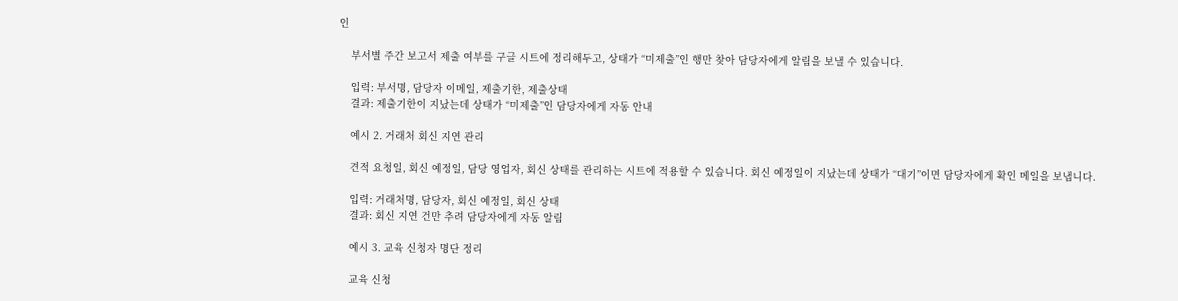인

    부서별 주간 보고서 제출 여부를 구글 시트에 정리해두고, 상태가 “미제출”인 행만 찾아 담당자에게 알림을 보낼 수 있습니다.

    입력: 부서명, 담당자 이메일, 제출기한, 제출상태
    결과: 제출기한이 지났는데 상태가 “미제출”인 담당자에게 자동 안내

    예시 2. 거래처 회신 지연 관리

    견적 요청일, 회신 예정일, 담당 영업자, 회신 상태를 관리하는 시트에 적용할 수 있습니다. 회신 예정일이 지났는데 상태가 “대기”이면 담당자에게 확인 메일을 보냅니다.

    입력: 거래처명, 담당자, 회신 예정일, 회신 상태
    결과: 회신 지연 건만 추려 담당자에게 자동 알림

    예시 3. 교육 신청자 명단 정리

    교육 신청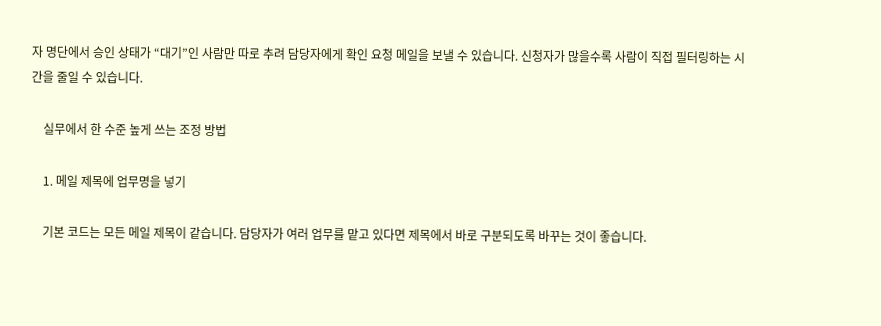자 명단에서 승인 상태가 “대기”인 사람만 따로 추려 담당자에게 확인 요청 메일을 보낼 수 있습니다. 신청자가 많을수록 사람이 직접 필터링하는 시간을 줄일 수 있습니다.

    실무에서 한 수준 높게 쓰는 조정 방법

    1. 메일 제목에 업무명을 넣기

    기본 코드는 모든 메일 제목이 같습니다. 담당자가 여러 업무를 맡고 있다면 제목에서 바로 구분되도록 바꾸는 것이 좋습니다.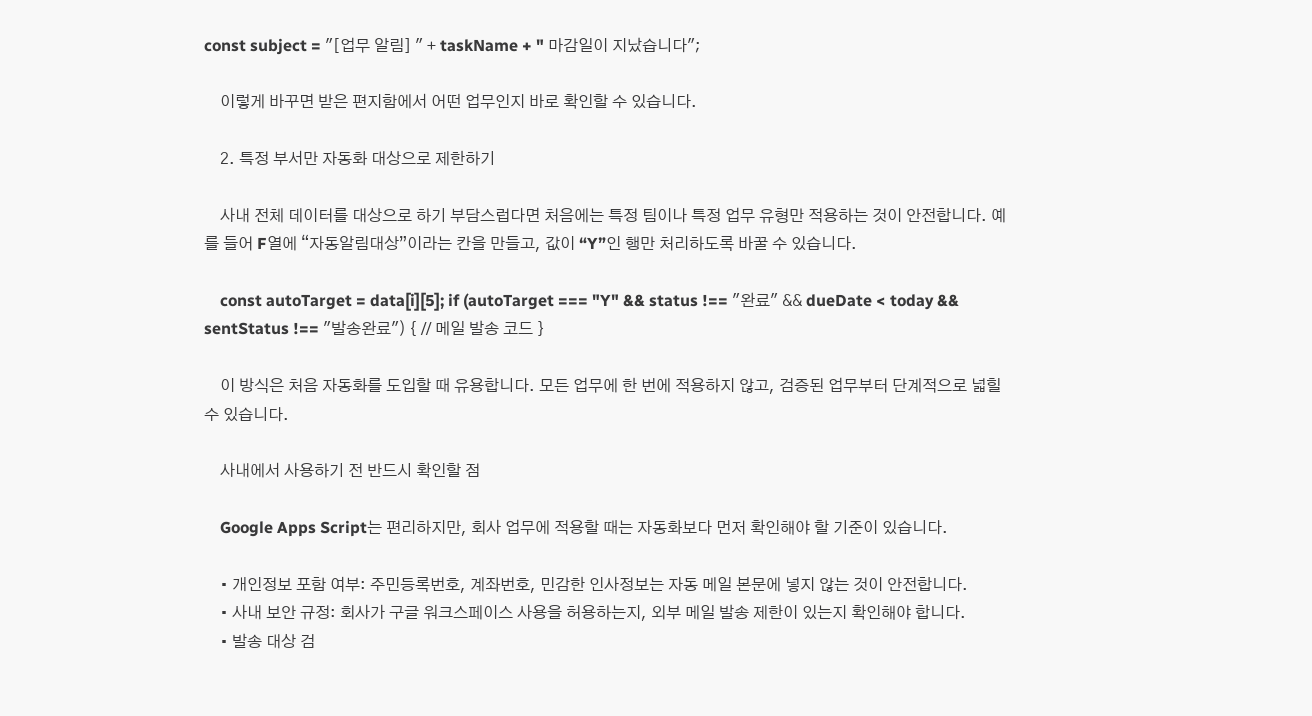const subject = "[업무 알림] " + taskName + " 마감일이 지났습니다";

    이렇게 바꾸면 받은 편지함에서 어떤 업무인지 바로 확인할 수 있습니다.

    2. 특정 부서만 자동화 대상으로 제한하기

    사내 전체 데이터를 대상으로 하기 부담스럽다면 처음에는 특정 팀이나 특정 업무 유형만 적용하는 것이 안전합니다. 예를 들어 F열에 “자동알림대상”이라는 칸을 만들고, 값이 “Y”인 행만 처리하도록 바꿀 수 있습니다.

    const autoTarget = data[i][5]; if (autoTarget === "Y" && status !== "완료" && dueDate < today && sentStatus !== "발송완료") { // 메일 발송 코드 }

    이 방식은 처음 자동화를 도입할 때 유용합니다. 모든 업무에 한 번에 적용하지 않고, 검증된 업무부터 단계적으로 넓힐 수 있습니다.

    사내에서 사용하기 전 반드시 확인할 점

    Google Apps Script는 편리하지만, 회사 업무에 적용할 때는 자동화보다 먼저 확인해야 할 기준이 있습니다.

    • 개인정보 포함 여부: 주민등록번호, 계좌번호, 민감한 인사정보는 자동 메일 본문에 넣지 않는 것이 안전합니다.
    • 사내 보안 규정: 회사가 구글 워크스페이스 사용을 허용하는지, 외부 메일 발송 제한이 있는지 확인해야 합니다.
    • 발송 대상 검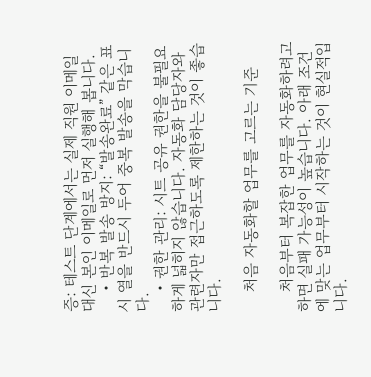증: 테스트 단계에서는 실제 직원 이메일 대신 본인 이메일로 먼저 실행해 봅니다.
    • 반복 발송 방지: “발송완료” 같은 표시 열을 반드시 두어 중복 발송을 막습니다.
    • 권한 관리: 시트 공유 권한을 불필요하게 넓히지 않습니다. 자동화 담당자와 관련자만 접근하도록 제한하는 것이 좋습니다.

    처음 자동화할 업무를 고르는 기준

    처음부터 복잡한 업무를 자동화하려고 하면 실패 가능성이 높습니다. 아래 조건에 맞는 업무부터 시작하는 것이 현실적입니다.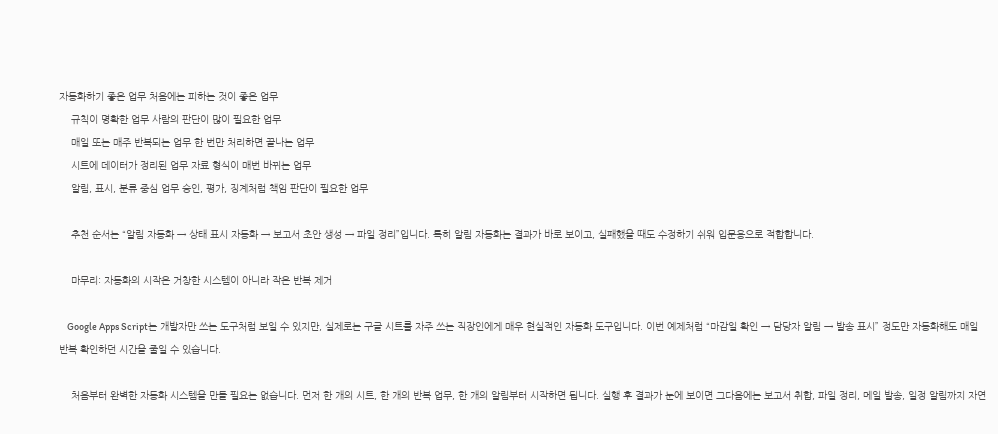자동화하기 좋은 업무 처음에는 피하는 것이 좋은 업무
    규칙이 명확한 업무 사람의 판단이 많이 필요한 업무
    매일 또는 매주 반복되는 업무 한 번만 처리하면 끝나는 업무
    시트에 데이터가 정리된 업무 자료 형식이 매번 바뀌는 업무
    알림, 표시, 분류 중심 업무 승인, 평가, 징계처럼 책임 판단이 필요한 업무

    추천 순서는 “알림 자동화 → 상태 표시 자동화 → 보고서 초안 생성 → 파일 정리”입니다. 특히 알림 자동화는 결과가 바로 보이고, 실패했을 때도 수정하기 쉬워 입문용으로 적합합니다.

    마무리: 자동화의 시작은 거창한 시스템이 아니라 작은 반복 제거

    Google Apps Script는 개발자만 쓰는 도구처럼 보일 수 있지만, 실제로는 구글 시트를 자주 쓰는 직장인에게 매우 현실적인 자동화 도구입니다. 이번 예제처럼 “마감일 확인 → 담당자 알림 → 발송 표시” 정도만 자동화해도 매일 반복 확인하던 시간을 줄일 수 있습니다.

    처음부터 완벽한 자동화 시스템을 만들 필요는 없습니다. 먼저 한 개의 시트, 한 개의 반복 업무, 한 개의 알림부터 시작하면 됩니다. 실행 후 결과가 눈에 보이면 그다음에는 보고서 취합, 파일 정리, 메일 발송, 일정 알림까지 자연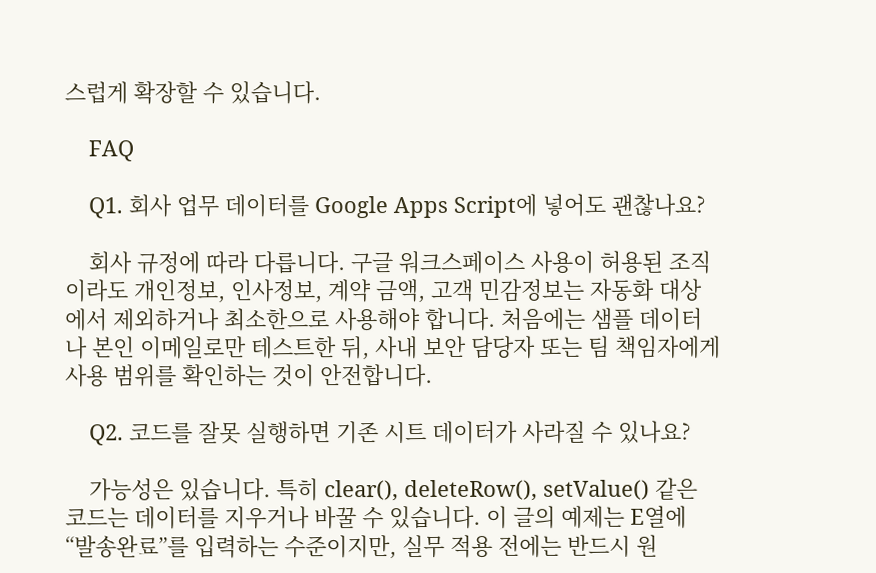스럽게 확장할 수 있습니다.

    FAQ

    Q1. 회사 업무 데이터를 Google Apps Script에 넣어도 괜찮나요?

    회사 규정에 따라 다릅니다. 구글 워크스페이스 사용이 허용된 조직이라도 개인정보, 인사정보, 계약 금액, 고객 민감정보는 자동화 대상에서 제외하거나 최소한으로 사용해야 합니다. 처음에는 샘플 데이터나 본인 이메일로만 테스트한 뒤, 사내 보안 담당자 또는 팀 책임자에게 사용 범위를 확인하는 것이 안전합니다.

    Q2. 코드를 잘못 실행하면 기존 시트 데이터가 사라질 수 있나요?

    가능성은 있습니다. 특히 clear(), deleteRow(), setValue() 같은 코드는 데이터를 지우거나 바꿀 수 있습니다. 이 글의 예제는 E열에 “발송완료”를 입력하는 수준이지만, 실무 적용 전에는 반드시 원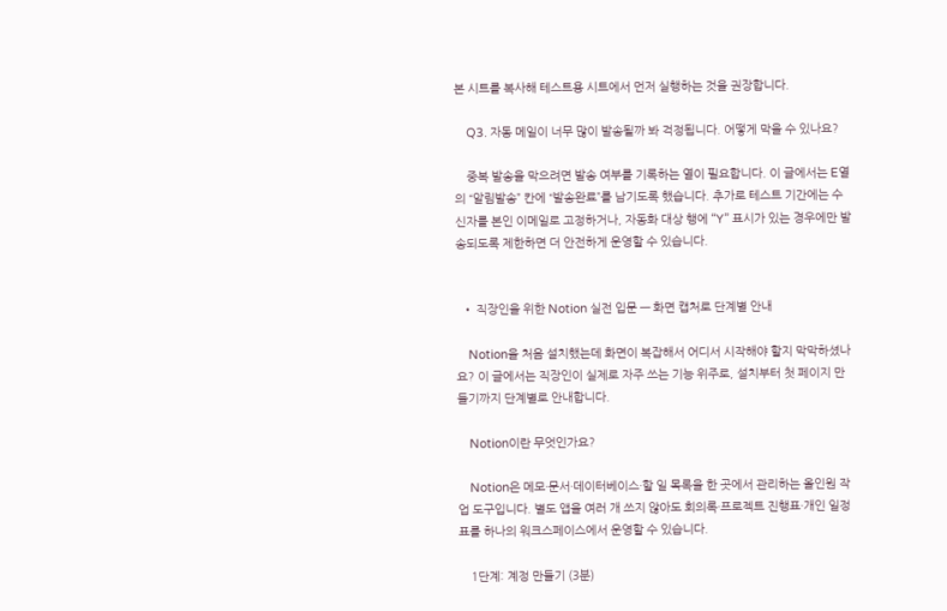본 시트를 복사해 테스트용 시트에서 먼저 실행하는 것을 권장합니다.

    Q3. 자동 메일이 너무 많이 발송될까 봐 걱정됩니다. 어떻게 막을 수 있나요?

    중복 발송을 막으려면 발송 여부를 기록하는 열이 필요합니다. 이 글에서는 E열의 “알림발송” 칸에 “발송완료”를 남기도록 했습니다. 추가로 테스트 기간에는 수신자를 본인 이메일로 고정하거나, 자동화 대상 행에 “Y” 표시가 있는 경우에만 발송되도록 제한하면 더 안전하게 운영할 수 있습니다.


  • 직장인을 위한 Notion 실전 입문 — 화면 캡처로 단계별 안내

    Notion을 처음 설치했는데 화면이 복잡해서 어디서 시작해야 할지 막막하셨나요? 이 글에서는 직장인이 실제로 자주 쓰는 기능 위주로, 설치부터 첫 페이지 만들기까지 단계별로 안내합니다.

    Notion이란 무엇인가요?

    Notion은 메모·문서·데이터베이스·할 일 목록을 한 곳에서 관리하는 올인원 작업 도구입니다. 별도 앱을 여러 개 쓰지 않아도 회의록·프로젝트 진행표·개인 일정표를 하나의 워크스페이스에서 운영할 수 있습니다.

    1단계: 계정 만들기 (3분)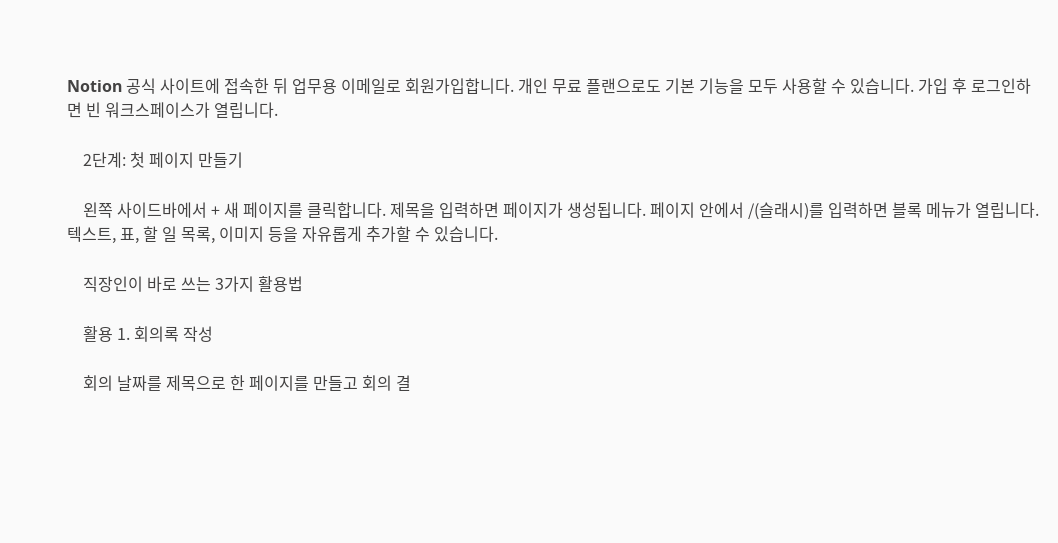Notion 공식 사이트에 접속한 뒤 업무용 이메일로 회원가입합니다. 개인 무료 플랜으로도 기본 기능을 모두 사용할 수 있습니다. 가입 후 로그인하면 빈 워크스페이스가 열립니다.

    2단계: 첫 페이지 만들기

    왼쪽 사이드바에서 + 새 페이지를 클릭합니다. 제목을 입력하면 페이지가 생성됩니다. 페이지 안에서 /(슬래시)를 입력하면 블록 메뉴가 열립니다. 텍스트, 표, 할 일 목록, 이미지 등을 자유롭게 추가할 수 있습니다.

    직장인이 바로 쓰는 3가지 활용법

    활용 1. 회의록 작성

    회의 날짜를 제목으로 한 페이지를 만들고 회의 결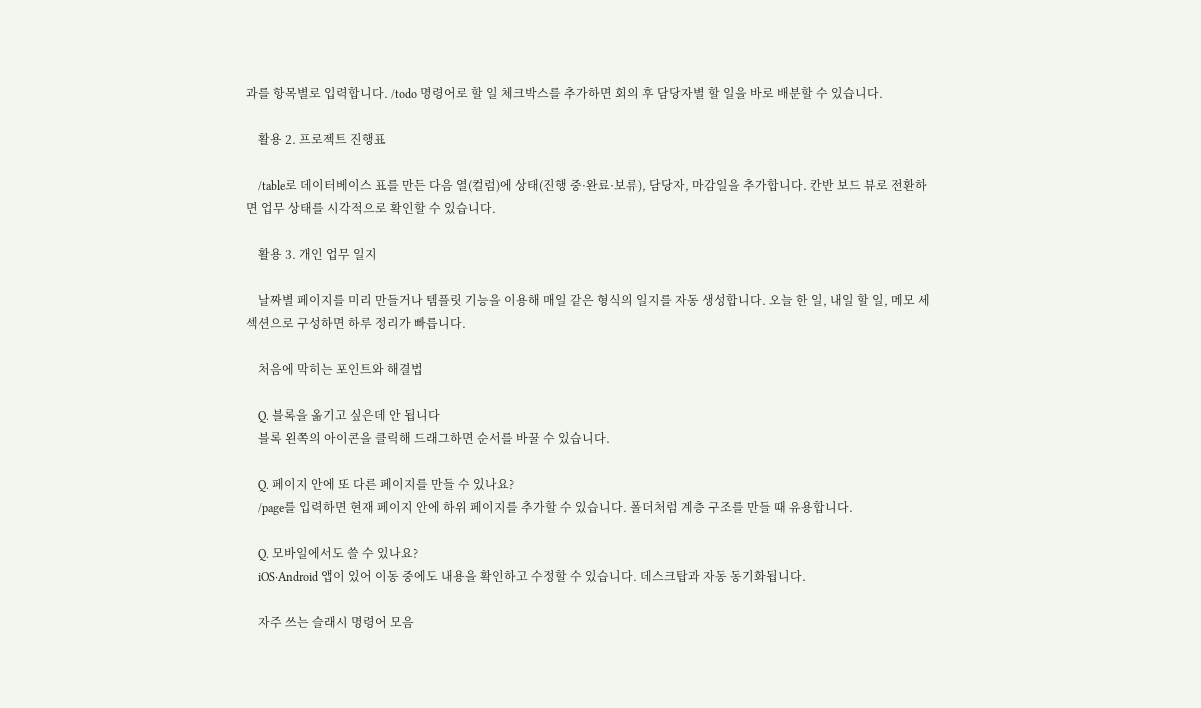과를 항목별로 입력합니다. /todo 명령어로 할 일 체크박스를 추가하면 회의 후 담당자별 할 일을 바로 배분할 수 있습니다.

    활용 2. 프로젝트 진행표

    /table로 데이터베이스 표를 만든 다음 열(컬럼)에 상태(진행 중·완료·보류), 담당자, 마감일을 추가합니다. 칸반 보드 뷰로 전환하면 업무 상태를 시각적으로 확인할 수 있습니다.

    활용 3. 개인 업무 일지

    날짜별 페이지를 미리 만들거나 템플릿 기능을 이용해 매일 같은 형식의 일지를 자동 생성합니다. 오늘 한 일, 내일 할 일, 메모 세 섹션으로 구성하면 하루 정리가 빠릅니다.

    처음에 막히는 포인트와 해결법

    Q. 블록을 옮기고 싶은데 안 됩니다
    블록 왼쪽의 아이콘을 클릭해 드래그하면 순서를 바꿀 수 있습니다.

    Q. 페이지 안에 또 다른 페이지를 만들 수 있나요?
    /page를 입력하면 현재 페이지 안에 하위 페이지를 추가할 수 있습니다. 폴더처럼 계층 구조를 만들 때 유용합니다.

    Q. 모바일에서도 쓸 수 있나요?
    iOS·Android 앱이 있어 이동 중에도 내용을 확인하고 수정할 수 있습니다. 데스크탑과 자동 동기화됩니다.

    자주 쓰는 슬래시 명령어 모음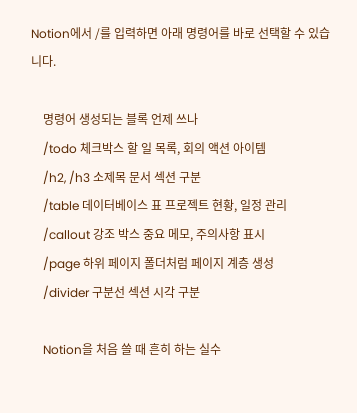Notion에서 /를 입력하면 아래 명령어를 바로 선택할 수 있습니다.

    명령어 생성되는 블록 언제 쓰나
    /todo 체크박스 할 일 목록, 회의 액션 아이템
    /h2, /h3 소제목 문서 섹션 구분
    /table 데이터베이스 표 프로젝트 현황, 일정 관리
    /callout 강조 박스 중요 메모, 주의사항 표시
    /page 하위 페이지 폴더처럼 페이지 계층 생성
    /divider 구분선 섹션 시각 구분

    Notion을 처음 쓸 때 흔히 하는 실수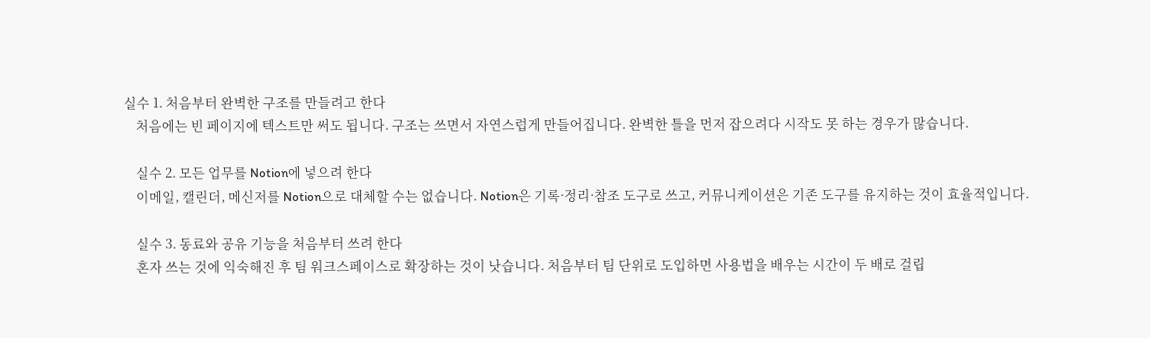실수 1. 처음부터 완벽한 구조를 만들려고 한다
    처음에는 빈 페이지에 텍스트만 써도 됩니다. 구조는 쓰면서 자연스럽게 만들어집니다. 완벽한 틀을 먼저 잡으려다 시작도 못 하는 경우가 많습니다.

    실수 2. 모든 업무를 Notion에 넣으려 한다
    이메일, 캘린더, 메신저를 Notion으로 대체할 수는 없습니다. Notion은 기록·정리·참조 도구로 쓰고, 커뮤니케이션은 기존 도구를 유지하는 것이 효율적입니다.

    실수 3. 동료와 공유 기능을 처음부터 쓰려 한다
    혼자 쓰는 것에 익숙해진 후 팀 워크스페이스로 확장하는 것이 낫습니다. 처음부터 팀 단위로 도입하면 사용법을 배우는 시간이 두 배로 걸립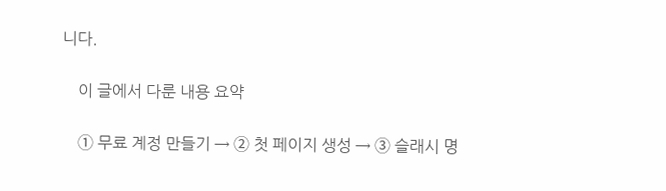니다.

    이 글에서 다룬 내용 요약

    ① 무료 계정 만들기 → ② 첫 페이지 생성 → ③ 슬래시 명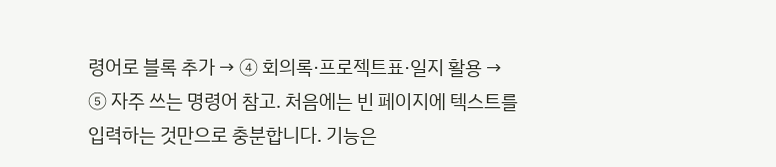령어로 블록 추가 → ④ 회의록·프로젝트표·일지 활용 → ⑤ 자주 쓰는 명령어 참고. 처음에는 빈 페이지에 텍스트를 입력하는 것만으로 충분합니다. 기능은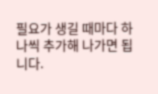필요가 생길 때마다 하나씩 추가해 나가면 됩니다.